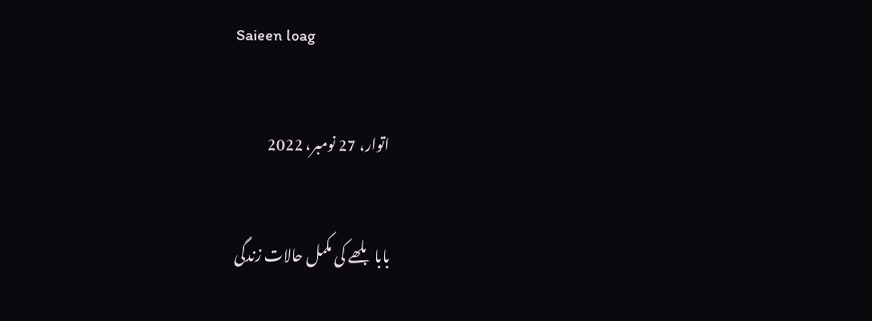Saieen loag

اتوار، 27 نومبر، 2022

بابا بلھے کی مکمل حالات زندگی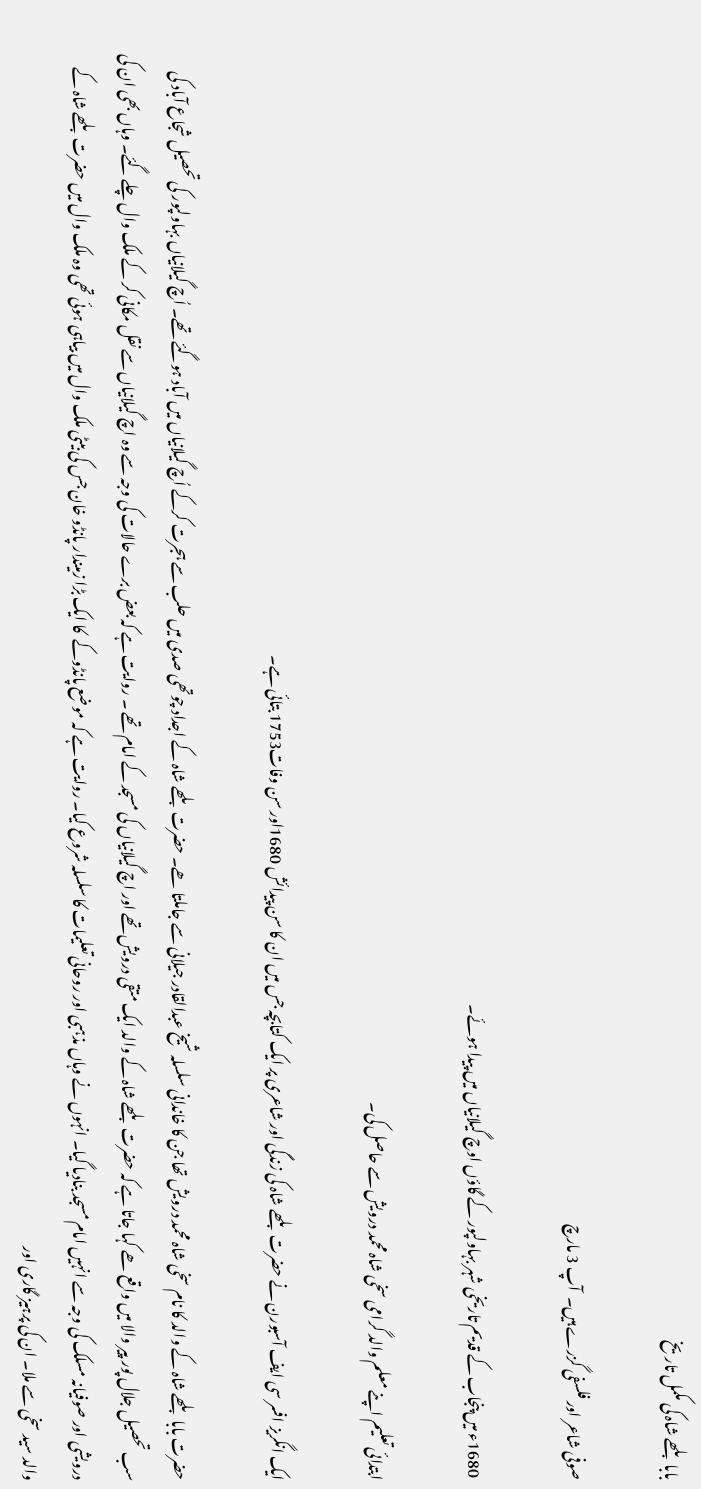بابا بلھے شاہ کی مکمل تاریخ

صوفی شاعر اور فلسفی گزرے ہیں۔  آپ 3 مارچ

 1680ء میں پنجاب کے قدیم تاریخی شہر بہاولپور کے گاؤں اوچ گیلانیاں میں پیدا ہوئے۔

ابتدائی تعلیم اپنے معلم والد گرامی سخی شاہ محمد درویش سے حاصل کی۔

ایک انگریز افسر سی ایف آسبورن نے حضرت بلھے شاہ کی زندگی اور شاعری پر ایک کتابچہ جس میں ان کا سن پیدائش 1680اور سن وفات1753 بتائی ہے۔

حضرت بابا بلھے شاہ کے والد کا نام سخی شاہ محمد درویش تھا جن کا خاندانی سلسلہ شیخ عبدالقادر جیلانی سے جاملتا ھے۔ حضرت بلھے شاہ کے اجداد چوتھی صدی میں حلب سے ہجرت کرکے اُچ گیلانیاں میں آباد ہوگئے تھے۔ اُچ گیلانیاں بہاولپور کی تحصیل شجاع آباد کی سب تحصیل جلال پور پیر والا میں واقع ھے کہا جاتا ہے کہ حضرت بلھے شاہ کے والد ایک متقی درویش تھے اور اچ گیلانیاں کی مسجد کے امام تھے ۔ روایت ہے کہ بعض برے حالات کی وجہ سے وہ اچ گیلانیاں سے نقل مکانی کر کے ملک وال چلے گئے۔ وہاں بھی ان کی درویشی اور صوفیانہ مسلک کی وجہ سے انہیں امام مسجد بنادیا گیا۔ انہوں نے وہاں مذہبی اور روحانی تعلیمات کا سلسلہ شروع کیا۔ روایت ہے کہ موضع پانڈوکے  کا ایک بڑا زمیندار پانڈو خان جس کی بیٹی ملک وال میں بیاہی ہوئی تھی وہ ملک وال میں حضرت بلھے شاہ کے والد سید سخی سے ملا۔ ان کی پرہیز گاری اور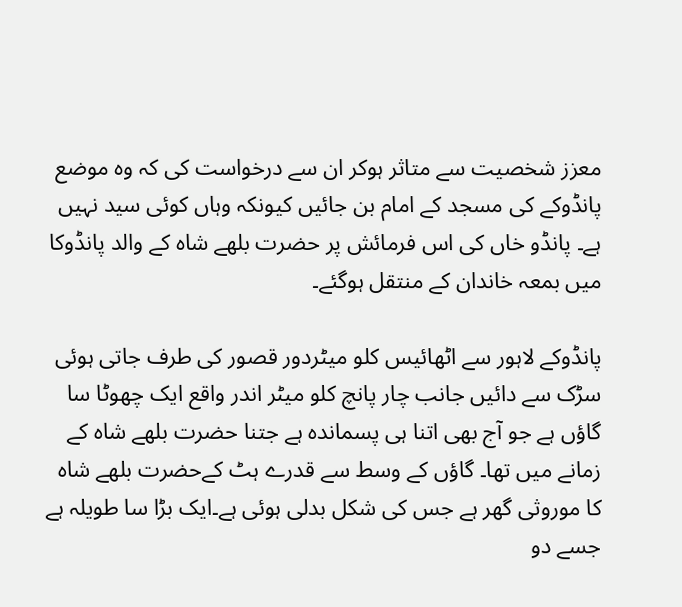معزز شخصیت سے متاثر ہوکر ان سے درخواست کی کہ وہ موضع پانڈوکے کی مسجد کے امام بن جائیں کیونکہ وہاں کوئی سید نہیں ہے۔ پانڈو خاں کی اس فرمائش پر حضرت بلھے شاہ کے والد پانڈوکا میں بمعہ خاندان کے منتقل ہوگئے۔

پانڈوکے لاہور سے اٹھائیس کلو میٹردور قصور کی طرف جاتی ہوئی سڑک سے دائیں جانب چار پانچ کلو میٹر اندر واقع ایک چھوٹا سا گاؤں ہے جو آج بھی اتنا ہی پسماندہ ہے جتنا حضرت بلھے شاہ کے زمانے میں تھا۔ گاؤں کے وسط سے قدرے ہٹ کےحضرت بلھے شاہ کا موروثی گھر ہے جس کی شکل بدلی ہوئی ہے۔ایک بڑا سا طویلہ ہے جسے دو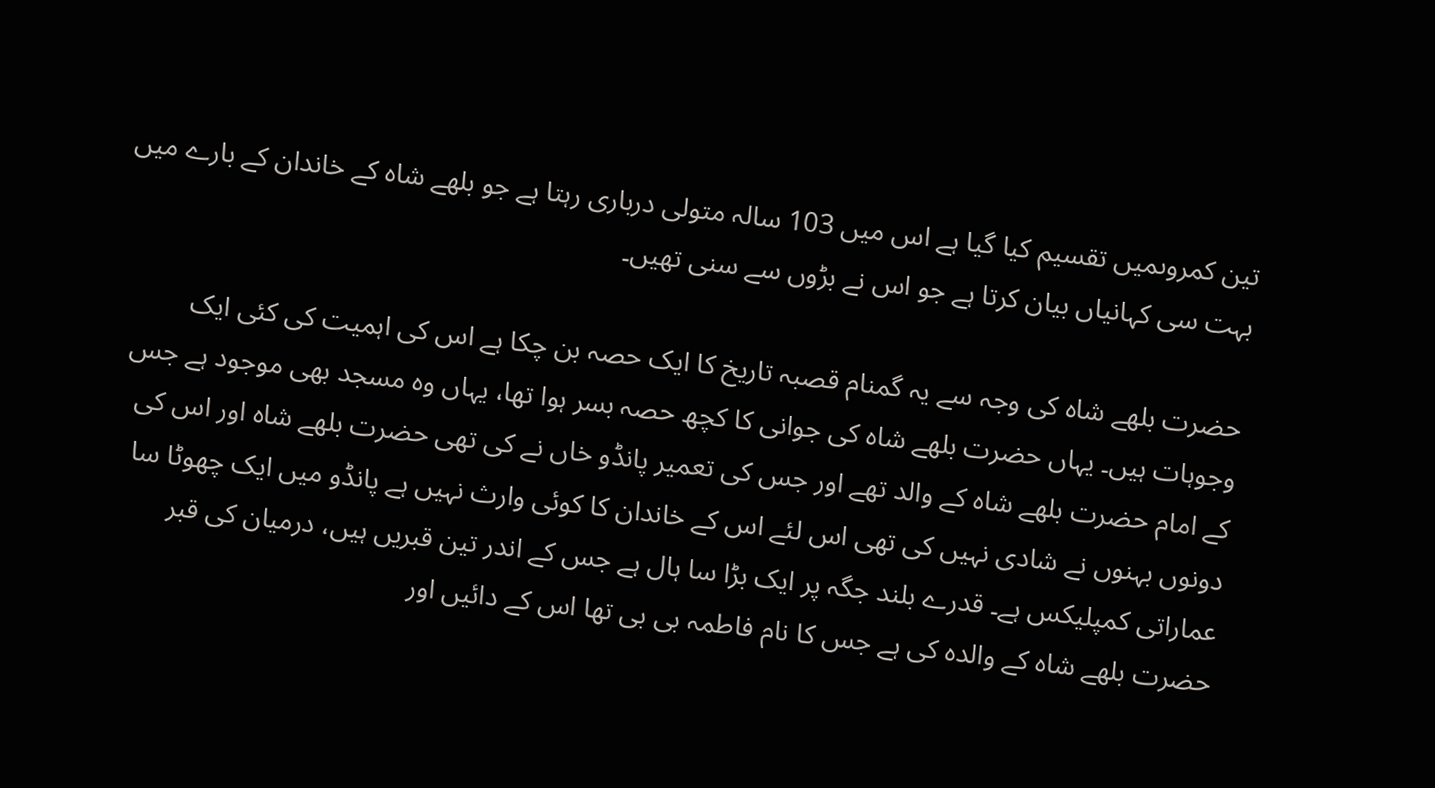تین کمروںمیں تقسیم کیا گیا ہے اس میں 103 سالہ متولی درباری رہتا ہے جو بلھے شاہ کے خاندان کے بارے میں بہت سی کہانیاں بیان کرتا ہے جو اس نے بڑوں سے سنی تھیں۔

حضرت بلھے شاہ کی وجہ سے یہ گمنام قصبہ تاریخ کا ایک حصہ بن چکا ہے اس کی اہمیت کی کئی ایک وجوہات ہیں۔ یہاں حضرت بلھے شاہ کی جوانی کا کچھ حصہ بسر ہوا تھا، یہاں وہ مسجد بھی موجود ہے جس کے امام حضرت بلھے شاہ کے والد تھے اور جس کی تعمیر پانڈو خاں نے کی تھی حضرت بلھے شاہ اور اس کی دونوں بہنوں نے شادی نہیں کی تھی اس لئے اس کے خاندان کا کوئی وارث نہیں ہے پانڈو میں ایک چھوٹا سا عماراتی کمپلیکس ہے۔ قدرے بلند جگہ پر ایک بڑا سا ہال ہے جس کے اندر تین قبریں ہیں، درمیان کی قبر حضرت بلھے شاہ کے والدہ کی ہے جس کا نام فاطمہ بی بی تھا اس کے دائیں اور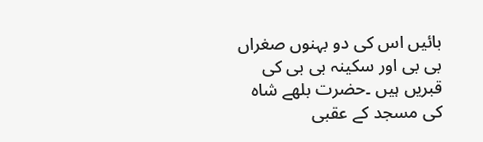بائیں اس کی دو بہنوں صغراں بی بی اور سکینہ بی بی کی قبریں ہیں ۔حضرت بلھے شاہ کی مسجد کے عقبی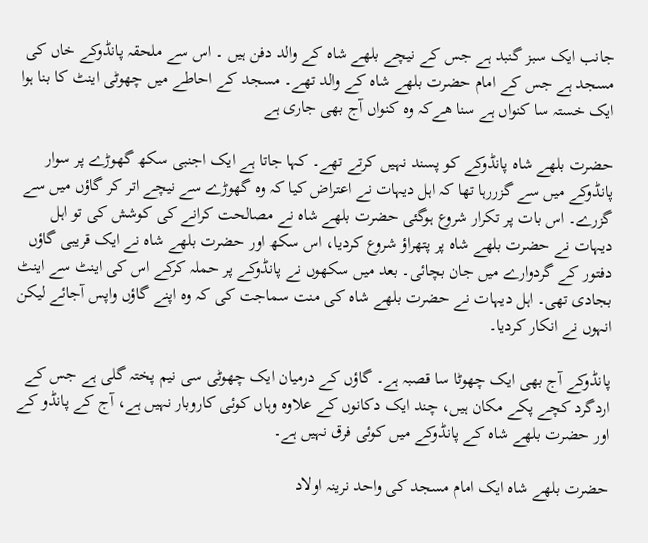جانب ایک سبز گنبد ہے جس کے نیچے بلھے شاہ کے والد دفن ہیں ۔ اس سے ملحقہ پانڈوکے خاں کی مسجد ہے جس کے امام حضرت بلھے شاہ کے والد تھے۔ مسجد کے احاطے میں چھوٹی اینٹ کا بنا ہوا ایک خستہ سا کنواں ہے سنا ھےکہ وہ کنواں آج بھی جاری ہے

حضرت بلھے شاہ پانڈوکے کو پسند نہیں کرتے تھے۔ کہا جاتا ہے ایک اجنبی سکھ گھوڑے پر سوار پانڈوکے میں سے گزررہا تھا کہ اہل دیہات نے اعتراض کیا کہ وہ گھوڑے سے نیچے اتر کر گاؤں میں سے گزرے۔ اس بات پر تکرار شروع ہوگئی حضرت بلھے شاہ نے مصالحت کرانے کی کوشش کی تو اہل دیہات نے حضرت بلھے شاہ پر پتھراؤ شروع کردیا، اس سکھ اور حضرت بلھے شاہ نے ایک قریبی گاؤں دفتور کے گردوارے میں جان بچائی۔ بعد میں سکھوں نے پانڈوکے پر حملہ کرکے اس کی اینٹ سے اینٹ بجادی تھی۔ اہل دیہات نے حضرت بلھے شاہ کی منت سماجت کی کہ وہ اپنے گاؤں واپس آجائے لیکن انہوں نے انکار کردیا۔

پانڈوکے آج بھی ایک چھوٹا سا قصبہ ہے۔ گاؤں کے درمیان ایک چھوٹی سی نیم پختہ گلی ہے جس کے اردگرد کچے پکے مکان ہیں، چند ایک دکانوں کے علاوہ وہاں کوئی کاروبار نہیں ہے، آج کے پانڈو کے اور حضرت بلھے شاہ کے پانڈوکے میں کوئی فرق نہیں ہے۔

حضرت بلھے شاہ ایک امام مسجد کی واحد نرینہ اولاد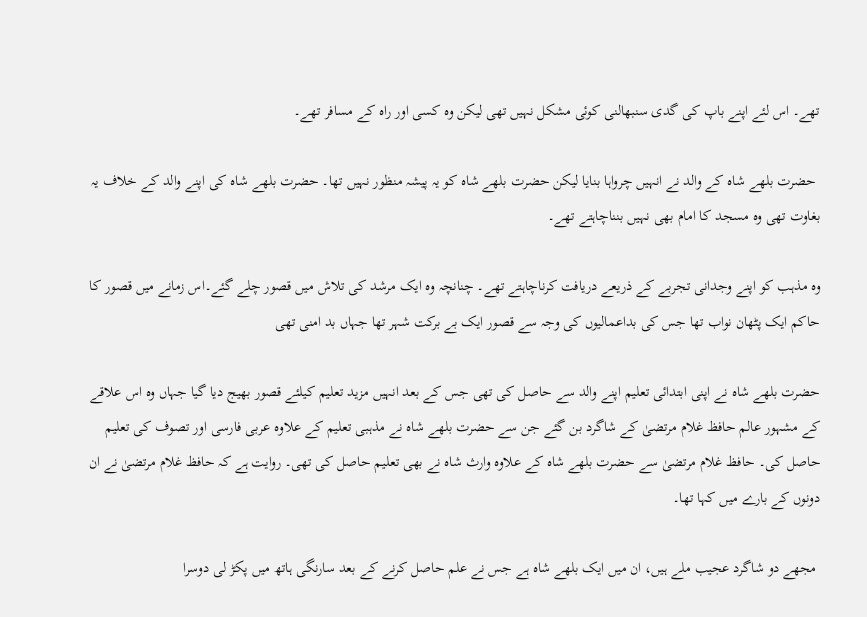تھے۔ اس لئے اپنے باپ کی گدی سنبھالنی کوئی مشکل نہیں تھی لیکن وہ کسی اور راہ کے مسافر تھے۔

 حضرت بلھے شاہ کے والد نے انہیں چرواہا بنایا لیکن حضرت بلھے شاہ کو یہ پیشہ منظور نہیں تھا۔ حضرت بلھے شاہ کی اپنے والد کے خلاف یہ بغاوت تھی وہ مسجد کا امام بھی نہیں بنناچاہتے تھے۔

وہ مذہب کو اپنے وجدانی تجربے کے ذریعے دریافت کرناچاہتے تھے۔ چنانچہ وہ ایک مرشد کی تلاش میں قصور چلے گئے۔اس زمانے میں قصور کا حاکم ایک پٹھان نواب تھا جس کی بداعمالیوں کی وجہ سے قصور ایک بے برکت شہر تھا جہاں بد امنی تھی

حضرت بلھے شاہ نے اپنی ابتدائی تعلیم اپنے والد سے حاصل کی تھی جس کے بعد انہیں مزید تعلیم کیلئے قصور بھیج دیا گیا جہاں وہ اس علاقے کے مشہور عالم حافظ غلام مرتضیٰ کے شاگرد بن گئے جن سے حضرت بلھے شاہ نے مذہبی تعلیم کے علاوہ عربی فارسی اور تصوف کی تعلیم حاصل کی۔ حافظ غلام مرتضیٰ سے حضرت بلھے شاہ کے علاوہ وارث شاہ نے بھی تعلیم حاصل کی تھی۔ روایت ہے کہ حافظ غلام مرتضیٰ نے ان دونوں کے بارے میں کہا تھا۔

 مجھے دو شاگرد عجیب ملے ہیں، ان میں ایک بلھے شاہ ہے جس نے علم حاصل کرنے کے بعد سارنگی ہاتھ میں پکڑ لی دوسرا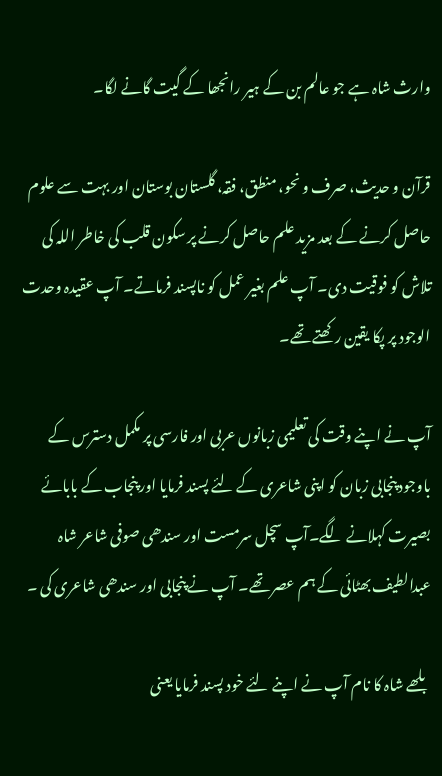وارث شاہ ہے جو عالم بن کے ہیر رانجھا کے گیت گانے لگا۔

قرآن و حدیث، صرف و نحو، منطق، فقہ، گلستان بوستان اور بہت سے علوم حاصل کرنے کے بعد مزید علم حاصل کرنے پر سکون قلب کی خاطر اللہ کی تلاش کو فوقیت دی۔ آپ علم بغیر عمل کو ناپسند فرماتے۔ آپ عقیدہ وحدت الوجود پر پکا یقین رکھتے تھے۔

آپ نے اپنے وقت کی تعلیمی زبانوں عربی اور فارسی پر مکمل دسترس کے باوجود پنجابی زبان کو اپنی شاعری کے لئے پسند فرمایا اور پنجاب کے بابائے بصیرت کہلانے لگے۔آپ سچل سرمست اور سندھی صوفی شاعر شاہ عبدالطیف بھٹائی کے ہم عصر تھے۔ آپ نے پنجابی اور سندھی شاعری کی ۔

بلھے شاہ کا نام آپ نے اپنے لئے خود پسند فرمایا یعنی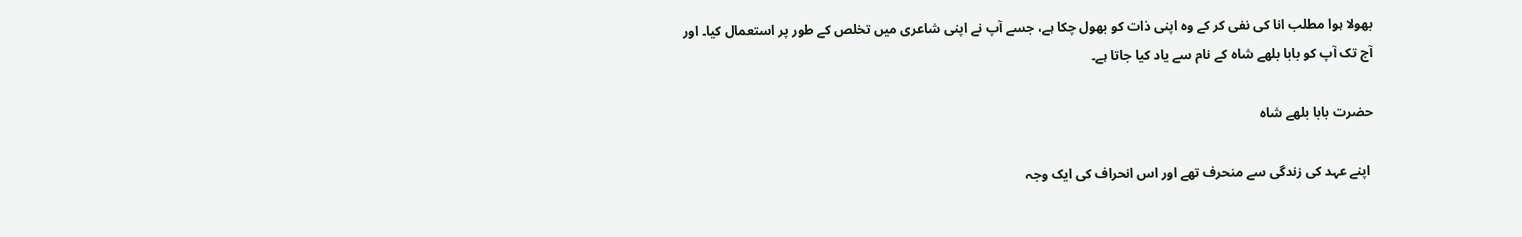بھولا ہوا مطلب انا کی نفی کر کے وہ اپنی ذات کو بھول چکا ہے، جسے آپ نے اپنی شاعری میں تخلص کے طور پر استعمال کیا۔ اور آج تک آپ کو بابا بلھے شاہ کے نام سے یاد کیا جاتا ہے۔

حضرت بابا بلھے شاہ

 اپنے عہد کی زندگی سے منحرف تھے اور اس انحراف کی ایک وجہ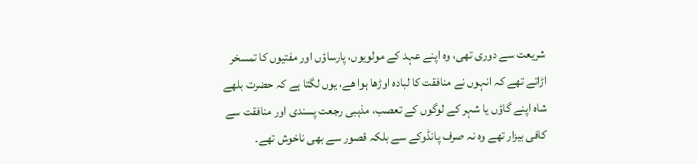شریعت سے دوری تھی، وہ اپنے عہد کے مولویوں، پارساؤں اور مفتیوں کا تمسخر اڑاتے تھے کہ انہوں نے منافقت کا لبادہ اوڑھا ہوا ھے، یوں لگتا ہے کہ حضرت بلھے شاہ اپنے گاؤں یا شہر کے لوگوں کے تعصب، مذہبی رجعت پسندی اور منافقت سے کافی بیزار تھے وہ نہ صرف پانڈوکے سے بلکہ قصور سے بھی ناخوش تھے۔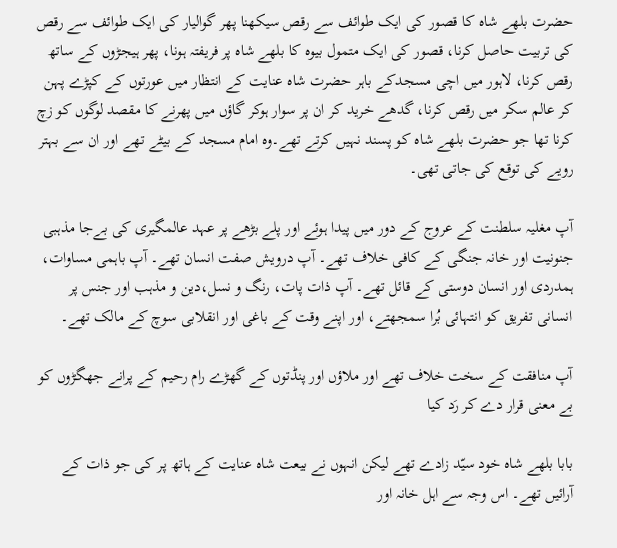حضرت بلھے شاہ کا قصور کی ایک طوائف سے رقص سیکھنا پھر گوالیار کی ایک طوائف سے رقص کی تربیت حاصل کرنا، قصور کی ایک متمول بیوہ کا بلھے شاہ پر فریفتہ ہونا، پھر ہیجڑوں کے ساتھ رقص کرنا، لاہور میں اچی مسجدکے باہر حضرت شاہ عنایت کے انتظار میں عورتوں کے کپڑے پہن کر عالم سکر میں رقص کرنا، گدھے خرید کر ان پر سوار ہوکر گاؤں میں پھرنے کا مقصد لوگوں کو زچ کرنا تھا جو حضرت بلھے شاہ کو پسند نہیں کرتے تھے۔وہ امام مسجد کے بیٹے تھے اور ان سے بہتر رویے کی توقع کی جاتی تھی۔

آپ مغلیہ سلطنت کے عروج کے دور میں پیدا ہوئے اور پلے بڑھے پر عہد عالمگیری کی بےجا مذہبی جنونیت اور خانہ جنگی کے کافی خلاف تھے۔ آپ درویش صفت انسان تھے۔ آپ باہمی مساوات، ہمدردی اور انسان دوستی کے قائل تھے۔ آپ ذات پات، رنگ و نسل،دین و مذہب اور جنس پر انسانی تفریق کو انتہائی بُرا سمجھتے، اور اپنے وقت کے باغی اور انقلابی سوچ کے مالک تھے۔

آپ منافقت کے سخت خلاف تھے اور ملاؤں اور پنڈتوں کے گھڑے رام رحیم کے پرانے جھگڑوں کو بے معنی قرار دے کر رَد کیا

بابا بلھے شاہ خود سیّد زادے تھے لیکن انہوں نے بیعت شاہ عنایت کے ہاتھ پر کی جو ذات کے آرائیں تھے۔ اس وجہ سے اہل خانہ اور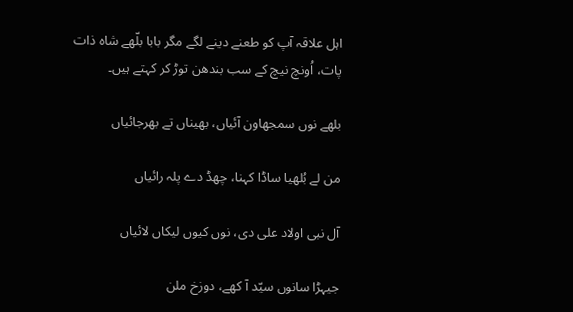اہل علاقہ آپ کو طعنے دینے لگے مگر بابا بلّھے شاہ ذات پات، اُونچ نیچ کے سب بندھن توڑ کر کہتے ہیں۔

بلھے نوں سمجھاون آئیاں، بھیناں تے بھرجائیاں

من لے بُلھیا ساڈا کہنا، چھڈ دے پلہ رائیاں

آل نبی اولاد علی دی، نوں کیوں لیکاں لائیاں

جیہڑا سانوں سیّد آ کھے، دوزخ ملن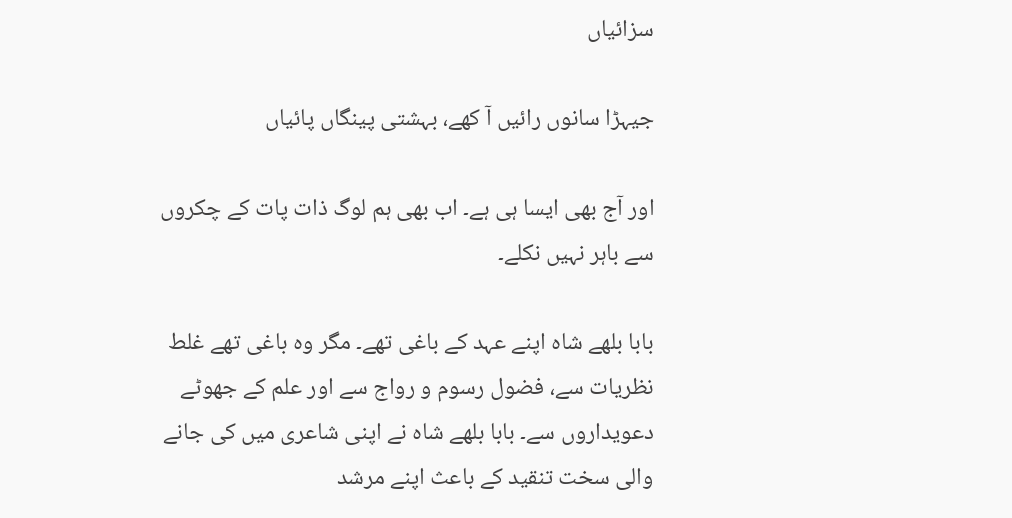سزائیاں

جیہڑا سانوں رائیں آ کھے، بہشتی پینگاں پائیاں

اور آج بھی ایسا ہی ہے۔ اب بھی ہم لوگ ذات پات کے چکروں سے باہر نہیں نکلے۔

بابا بلھے شاہ اپنے عہد کے باغی تھے۔ مگر وہ باغی تھے غلط نظریات سے، فضول رسوم و رواج سے اور علم کے جھوٹے دعویداروں سے۔ بابا بلھے شاہ نے اپنی شاعری میں کی جانے والی سخت تنقید کے باعث اپنے مرشد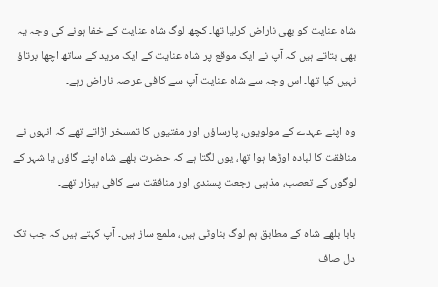شاہ عنایت کو بھی ناراض کرلیا تھا۔ کچھ لوگ شاہ عنایت کے خفا ہونے کی وجہ یہ بھی بتاتے ہیں کہ آپ نے ایک موقع پر شاہ عنایت کے ایک مرید کے ساتھ اچھا برتاؤ نہیں کیا تھا۔ اس وجہ سے شاہ عنایت آپ سے کافی عرصہ ناراض رہے۔

وہ اپنے عہدے کے مولویوں، پارساؤں اور مفتیوں کا تمسخر اڑاتے تھے کہ انہوں نے منافقت کا لبادہ اوڑھا ہوا تھا، یوں لگتا ہے کہ حضرت بلھے شاہ اپنے گاؤں یا شہر کے لوگوں کے تعصب، مذہبی رجعت پسندی اور منافقت سے کافی بیزار تھے۔

بابا بلھے شاہ کے مطابق ہم لوگ بناوٹی ہیں، ملمع ساز ہیں۔ آپ کہتے ہیں کہ جب تک دل صاف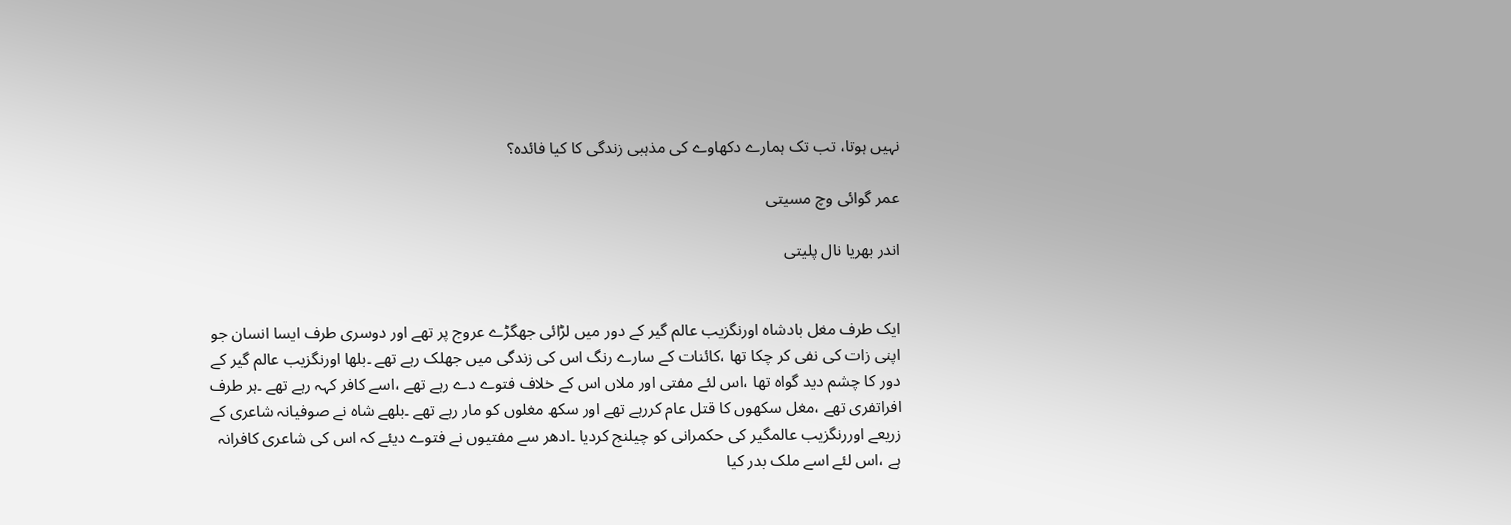نہیں ہوتا، تب تک ہمارے دکھاوے کی مذہبی زندگی کا کیا فائدہ؟

عمر گوائی وچ مسیتی

اندر بھریا نال پلیتی


ایک طرف مغل بادشاہ اورنگزیب عالم گیر کے دور میں لڑائی جھگڑے عروج پر تھے اور دوسری طرف ایسا انسان جو اپنی زات کی نفی کر چکا تھا ،کائنات کے سارے رنگ اس کی زندگی میں جھلک رہے تھے ۔بلھا اورنگزیب عالم گیر کے دور کا چشم دید گواہ تھا ،اس لئے مفتی اور ملاں اس کے خلاف فتوے دے رہے تھے ،اسے کافر کہہ رہے تھے ۔ہر طرف افراتفری تھے ،مغل سکھوں کا قتل عام کررہے تھے اور سکھ مغلوں کو مار رہے تھے ۔بلھے شاہ نے صوفیانہ شاعری کے زریعے اوررنگزیب عالمگیر کی حکمرانی کو چیلنج کردیا ۔ادھر سے مفتیوں نے فتوے دیئے کہ اس کی شاعری کافرانہ ہے ،اس لئے اسے ملک بدر کیا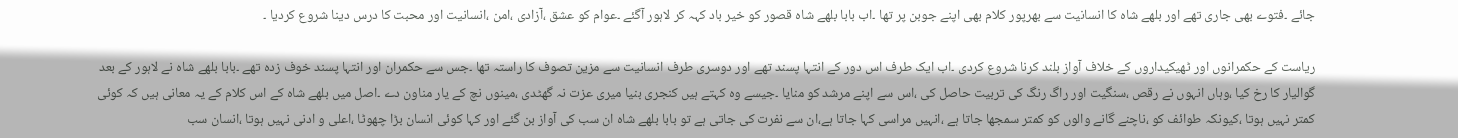جائے ۔فتوے بھی جاری تھے اور بلھے شاہ کا انسانیت سے بھرپور کلام بھی اپنے جوبن پر تھا ۔اب بابا بلھے شاہ قصور کو خیر باد کہہ کر لاہور آگئے ۔عوام کو عشق ،آزادی ،امن ،انسانیت اور محبت کا درس دینا شروع کردیا ۔

ریاست کے حکمرانوں اور ٹھیکیداروں کے خلاف آواز بلند کرنا شروع کردی ۔اب ایک طرف اس دور کے انتہا پسند تھے اور دوسری طرف انسانیت سے مزین تصوف کا راستہ تھا ۔جس سے حکمران اور انتہا پسند خوف زدہ تھے ۔بابا بلھے شاہ نے لاہور کے بعد گوالیار کا رخ کیا ،وہاں انہوں نے رقص ،سنگیت اور راگ رنگ کی تربیت حاصل کی ،اس سے اپنے مرشد کو منایا ۔جیسے وہ کہتے ہیں کنجری بنیا میری عزت نہ گھٹدی ،مینوں نچ کے یار مناون دے ۔اصل میں بلھے شاہ کے اس کلام کے یہ معانی ہیں کہ کوئی کمتر نہیں ہوتا ،کیونکہ طوائف کو ،ناچنے گانے والوں کو کمتر سمجھا جاتا ہے ،انہیں مراسی کہا جاتا ہے،ان سے نفرت کی جاتی ہے تو بابا بلھے شاہ ان سب کی آواز بن گئے اور کہا کوئی انسان بڑا چھوٹا ،اعلی و ادنی نہیں ہوتا ،انسان سب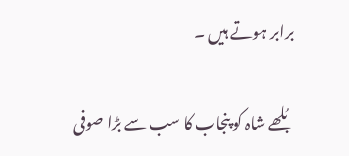برابر ہوتے ہیں ۔

بُلھے شاہ کو پنجاب کا سب سے بڑا صوفی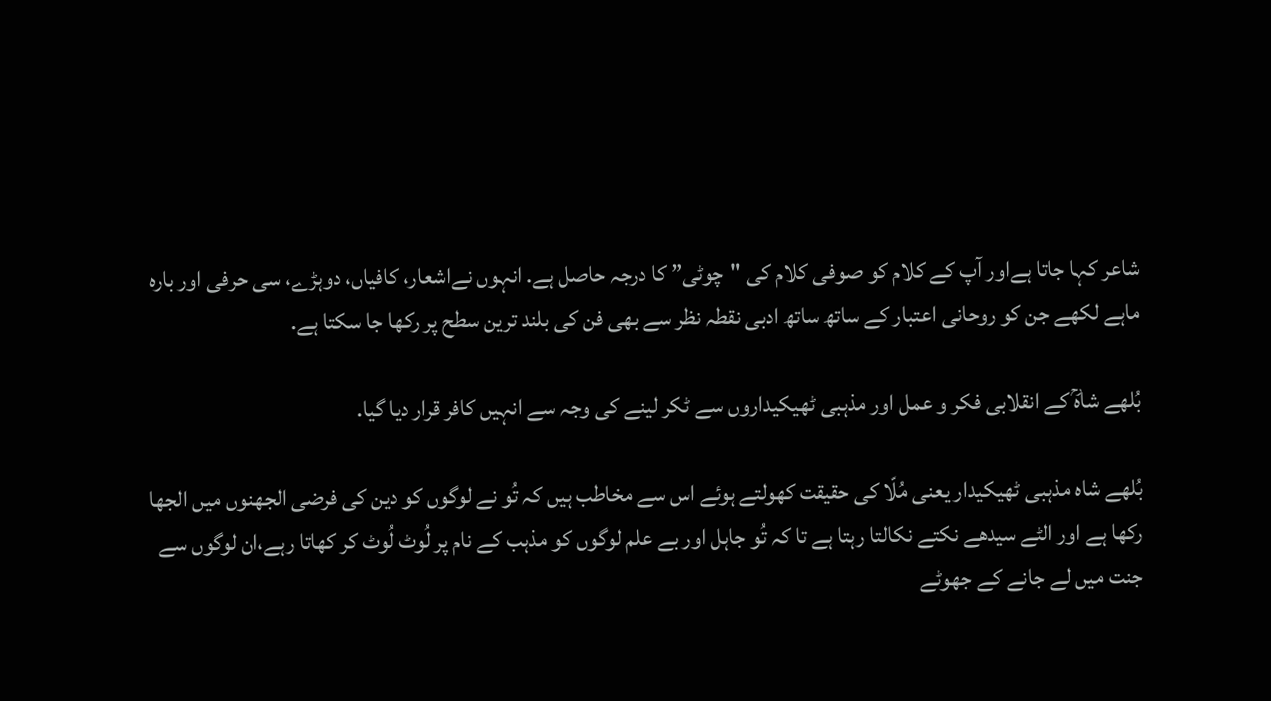شاعر کہا جاتا ہےاور آپ کے کلام کو صوفی کلام کی "چوٹی” کا درجہ حاصل ہے. انہوں نےاشعار، کافیاں، دوہڑے، سی حرفی اور بارہ ماہے لکھے جن کو روحانی اعتبار کے ساتھ ساتھ ادبی نقطہ نظر سے بھی فن کی بلند ترین سطح پر رکھا جا سکتا ہے.

بُلھے شاہؒ کے انقلابی فکر و عمل اور مذہبی ٹھیکیداروں سے ٹکر لینے کی وجہ سے انہیں کافر قرار دیا گیا.

بُلھے شاہ مذہبی ٹھیکیدار یعنی مُلّا کی حقیقت کھولتے ہوئے اس سے مخاطب ہیں کہ تُو نے لوگوں کو دین کی فرضی الجھنوں میں الجھا رکھا ہے اور الٹے سیدھے نکتے نکالتا رہتا ہے تا کہ تُو جاہل اور بے علم لوگوں کو مذہب کے نام پر لُوٹ لُوٹ کر کھاتا رہے،ان لوگوں سے جنت میں لے جانے کے جھوٹے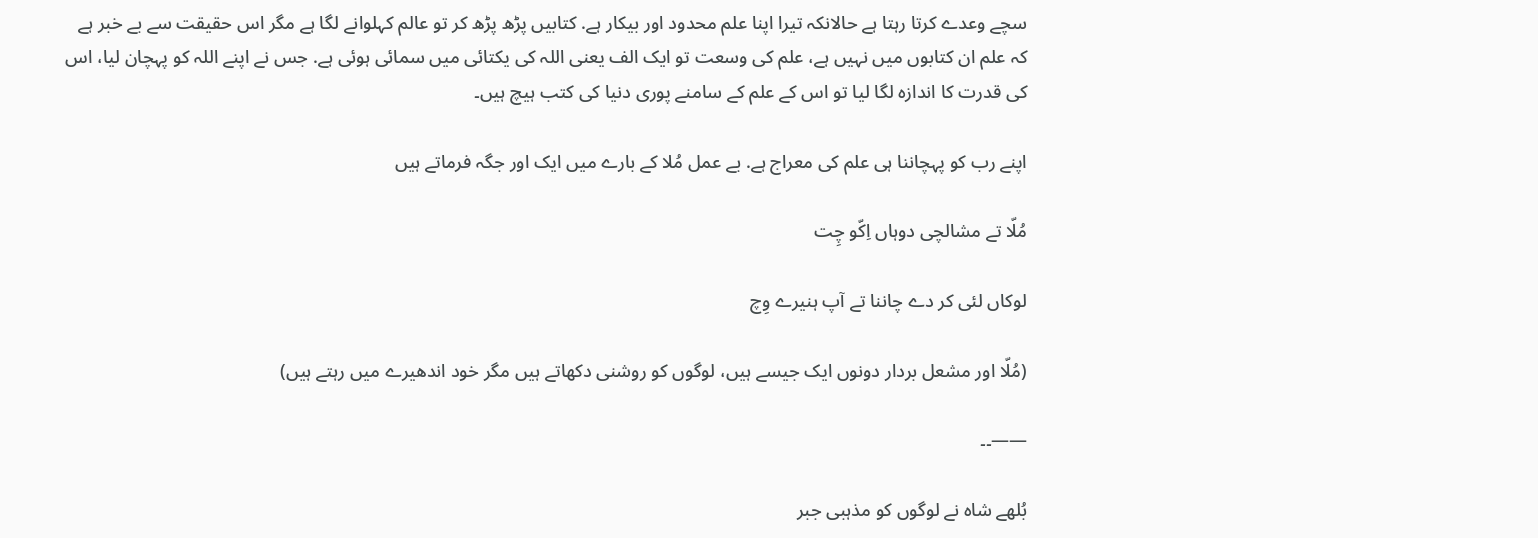سچے وعدے کرتا رہتا ہے حالانکہ تیرا اپنا علم محدود اور بیکار ہے. کتابیں پڑھ پڑھ کر تو عالم کہلوانے لگا ہے مگر اس حقیقت سے بے خبر ہے کہ علم ان کتابوں میں نہیں ہے، علم کی وسعت تو ایک الف یعنی اللہ کی یکتائی میں سمائی ہوئی ہے. جس نے اپنے اللہ کو پہچان لیا، اس کی قدرت کا اندازہ لگا لیا تو اس کے علم کے سامنے پوری دنیا کی کتب ہیچ ہیں۔

اپنے رب کو پہچاننا ہی علم کی معراج ہے. بے عمل مُلا کے بارے میں ایک اور جگہ فرماتے ہیں

مُلّا تے مشالچی دوہاں اِکّو چِت

لوکاں لئی کر دے چاننا تے آپ ہنیرے وِچ

(مُلّا اور مشعل بردار دونوں ایک جیسے ہیں، لوگوں کو روشنی دکھاتے ہیں مگر خود اندھیرے میں رہتے ہیں)

——۔۔

بُلھے شاہ نے لوگوں کو مذہبی جبر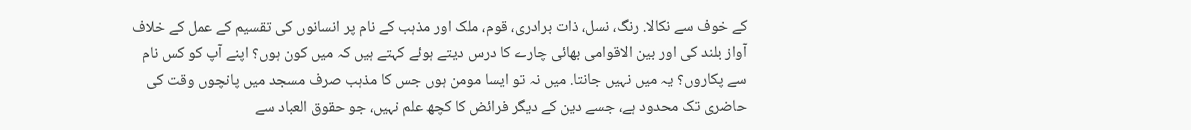کے خوف سے نکالا. رنگ، نسل، ذات برادری، قوم، ملک اور مذہب کے نام پر انسانوں کی تقسیم کے عمل کے خلاف آواز بلند کی اور بین الاقوامی بھائی چارے کا درس دیتے ہوئے کہتے ہیں کہ میں کون ہوں؟ اپنے آپ کو کس نام سے پکاروں؟ یہ میں نہیں جانتا. میں نہ تو ایسا مومن ہوں جس کا مذہب صرف مسجد میں پانچوں وقت کی حاضری تک محدود ہے، جسے دین کے دیگر فرائض کا کچھ علم نہیں، جو حقوق العباد سے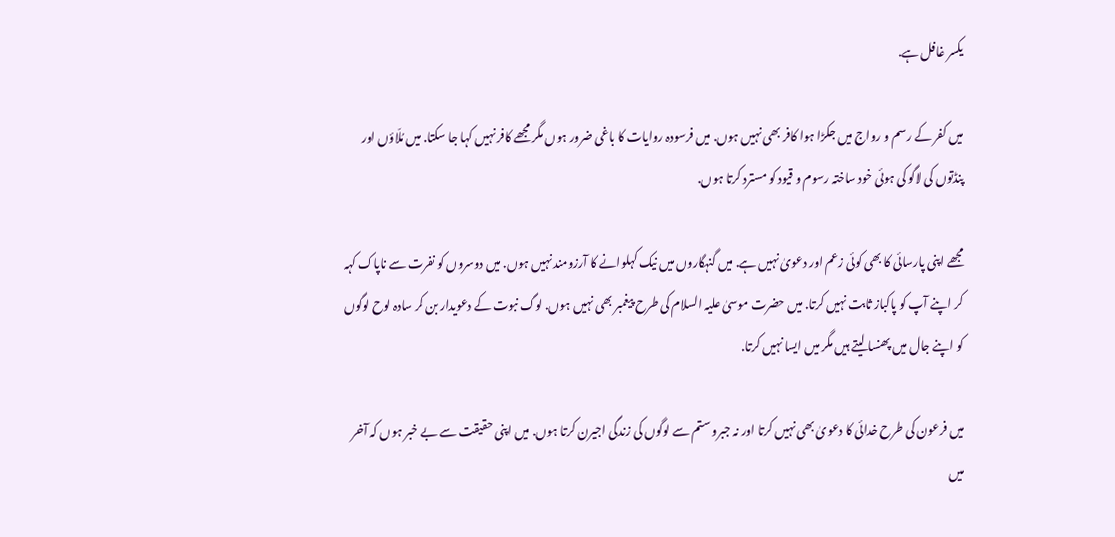یکسر غافل ہے.

میں کفر کے رسم و رواج میں جکڑا ہوا کافر بھی نہیں ہوں. میں فرسودہ روایات کا باغی ضرور ہوں مگر مجھے کافر نہیں کہا جا سکتا. میں مُلّاؤں اور پنڈتوں کی لاگو کی ہوئی خود ساختہ رسوم و قیود کو مسترد کرتا ہوں.

مجھے اپنی پارسائی کا بھی کوئی زعم اور دعویٰ نہیں ہے. میں گنہگاروں میں نیک کہلوانے کا آرزومند نہیں ہوں. میں دوسروں کو نفرت سے ناپاک کہہ کر اپنے آپ کو پاکباز ثابت نہیں کرتا. میں حضرت موسیٰ علیہ السلام کی طرح پیغمبر بھی نہیں ہوں. لوگ نبوت کے دعویدار بن کر سادہ لوح لوگوں کو اپنے جال میں پھنسا لیتے ہیں مگر میں ایسا نہیں کرتا.

میں فرعون کی طرح خدائی کا دعویٰ بھی نہیں کرتا اور نہ جبرو ستم سے لوگوں کی زندگی اجیرن کرتا ہوں. میں اپنی حقیقت سے بے خبر ہوں کہ آخر میں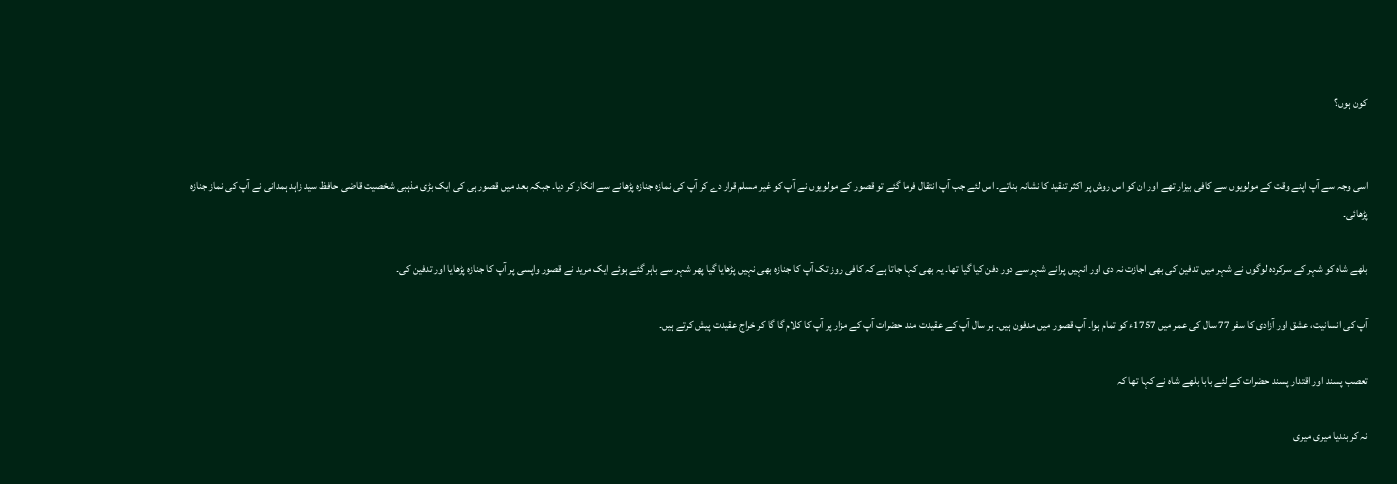کون ہوں؟


اسی وجہ سے آپ اپنے وقت کے مولویوں سے کافی بیزار تھے اور ان کو اس روش پر اکثر تنقید کا نشانہ بناتے۔ اس لئے جب آپ انتقال فرما گئے تو قصور کے مولویوں نے آپ کو غیر مسلم قرار دے کر آپ کی نمازہ جنازہ پڑھانے سے انکار کر دیا۔ جبکہ بعد میں قصور ہی کی ایک بڑی مذہبی شخصیت قاضی حافظ سید زاہد ہمدانی نے آپ کی نماز جنازہ پڑھائی۔

بلھے شاہ کو شہر کے سرکردہ لوگوں نے شہر میں تدفین کی بھی اجازت نہ دی اور انہیں پرانے شہر سے دور دفن کیا گیا تھا۔ یہ بھی کہا جاتا ہے کہ کافی روز تک آپ کا جنازہ بھی نہیں پڑھایا گیا پھر شہر سے باہر گئے ہوئے ایک مرید نے قصور واپسی پر آپ کا جنازہ پڑھایا اور تدفین کی۔

آپ کی انسانیت، عشق اور آزادی کا سفر 77 سال کی عمر میں 1757ء کو تمام ہوا۔ آپ قصور میں مدفون ہیں۔ ہر سال آپ کے عقیدت مند حضرات آپ کے مزار پر آپ کا کلام گا گا کر خراج عقیدت پیش کرتے ہیں۔

تعصب پسند اور اقتدار پسند حضرات کے لئے بابا بلھے شاہ نے کہا تھا کہ

نہ کر بندیا میری میری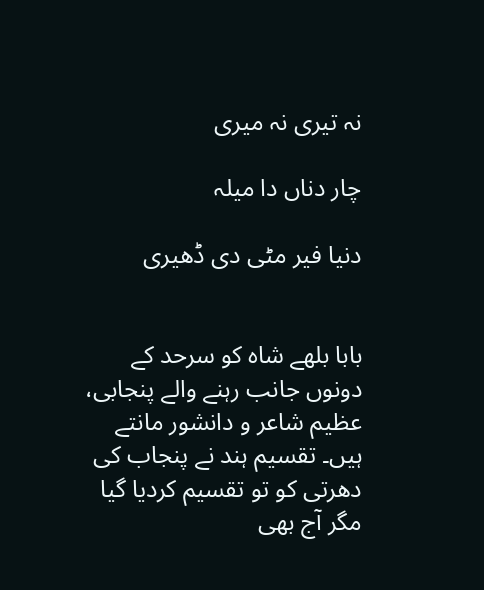نہ تیری نہ میری

چار دناں دا میلہ

دنیا فیر مٹی دی ڈھیری


بابا بلھے شاہ کو سرحد کے دونوں جانب رہنے والے پنجابی، عظیم شاعر و دانشور مانتے ہیں۔ تقسیم ہند نے پنجاب کی دھرتی کو تو تقسیم کردیا گیا مگر آج بھی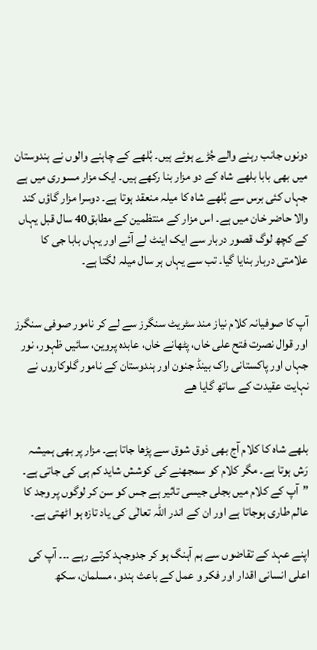دونوں جانب رہنے والے جُڑے ہوئے ہیں۔ بُلھے کے چاہنے والوں نے ہندوستان میں بھی بابا بلھے شاہ کے دو مزار بنا رکھے ہیں۔ ایک مزار مسوری میں ہے جہاں کئی برس سے بُلھے شاہ کا میلہ منعقد ہوتا ہے۔ دوسرا مزار گاؤں کند والا حاضر خان میں ہے۔ اس مزار کے منتظمین کے مطابق40 سال قبل یہاں کے کچھ لوگ قصور دربار سے ایک اینٹ لے آئے اور یہاں بابا جی کا علامتی دربار بنایا گیا۔ تب سے یہاں ہر سال میلہ لگتا ہے۔


آپ کا صوفیانہ کلام نیاز مند سٹریٹ سنگرز سے لے کر نامور صوفی سنگرز اور قوال نصرت فتح علی خاں، پٹھانے خاں، عابدہ پروین، سائیں ظہور، نور جہاں اور پاکستانی راک بینڈ جنون اور ہندوستان کے نامور گلوکاروں نے نہایت عقیدت کے ساتھ گایا ھے


بلھے شاہ کا کلام آج بھی ذوق شوق سے پڑھا جاتا ہے۔ مزار پر بھی ہمیشہ رَش ہوتا ہے۔ مگر کلام کو سمجھنے کی کوشش شاید کم ہی کی جاتی ہے۔ ”آپ کے کلام میں بجلی جیسی تاثیر ہے جس کو سن کر لوگوں پر وجد کا عالم طاری ہوجاتا ہے اور ان کے اندر اللہ تعالٰی کی یاد تازہ ہو اٹھتی ہے۔

اپنے عہد کے تقاضوں سے ہم آہنگ ہو کر جدوجہد کرتے رہے ۔۔۔ آپ کی اعلی انسانی اقدار اور فکر و عمل کے باعث ہندو، مسلمان، سکھ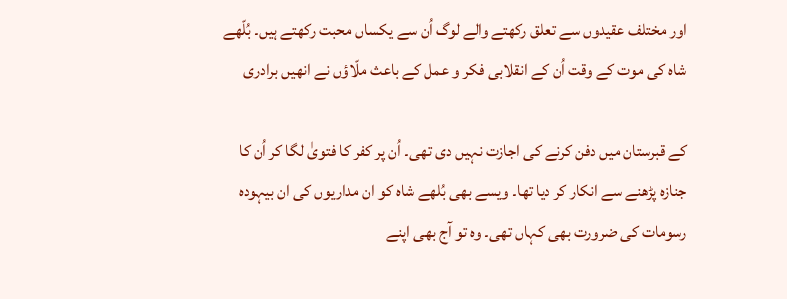اور مختلف عقیدوں سے تعلق رکھتے والے لوگ اُن سے یکساں محبت رکھتے ہیں۔ بُلّھے شاہ کی موت کے وقت اُن کے انقلابی فکر و عمل کے باعث ملّاؤں نے انھیں برادری

کے قبرستان میں دفن کرنے کی اجازت نہیں دی تھی۔ اُن پر کفر کا فتویٰ لگا کر اُن کا جنازہ پڑھنے سے انکار کر دیا تھا۔ ویسے بھی بُلھے شاہ کو ان مداریوں کی ان بیہودہ رسومات کی ضرورت بھی کہاں تھی۔ وہ تو آج بھی اپنے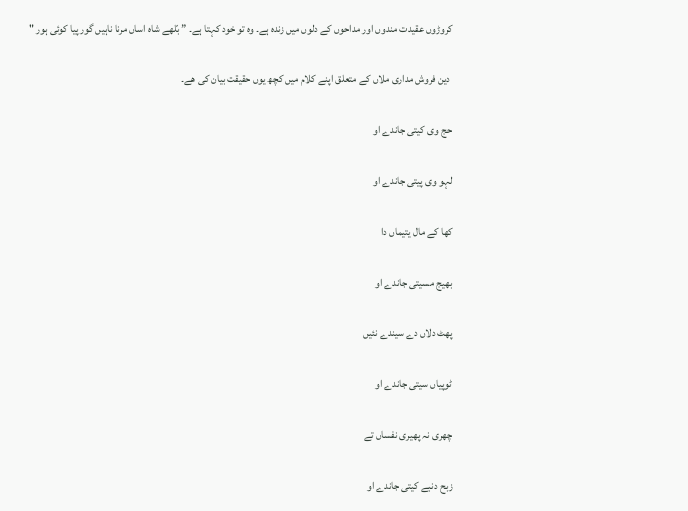کروڑوں عقیدت مندوں اور مداحوں کے دلوں میں زندہ ہے۔ وہ تو خود کہتا ہے۔ ” بّلھے شاہ اساں مرنا ناہیں گور پیا کوئی ہور "

 دین فروش مداری ملاں کے متعلق اپنے کلام میں کچھ یوں حقیقت بیان کی ھے۔

حج وی کیتی جاندے او

لہو وی پیتی جاندے او

کھا کے مال یتیماں دا

بھیج مسیتی جاندے او

پھٹ دلاں دے سیندے نئیں

ٹوپیاں سیتی جاندے او

چھری نہ پھیری نفساں تے

زبح دنبے کیتی جاندے او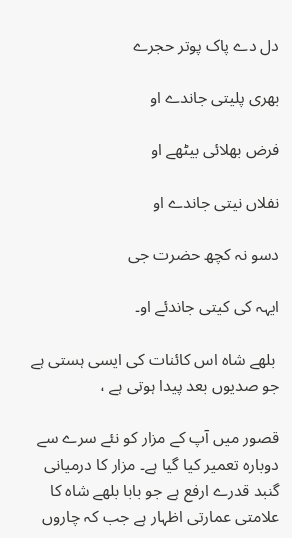دل دے پاک پوتر حجرے

بھری پلیتی جاندے او

فرض بھلائی بیٹھے او

نفلاں نیتی جاندے او

دسو نہ کچھ حضرت جی

ایہہ کی کیتی جاندئے او۔

 بلھے شاہ اس کائنات کی ایسی ہستی ہے جو صدیوں بعد پیدا ہوتی ہے ،

قصور میں آپ کے مزار کو نئے سرے سے دوبارہ تعمیر کیا گیا ہے۔ مزار کا درمیانی گنبد قدرے ارفع ہے جو بابا بلھے شاہ کا علامتی عمارتی اظہار ہے جب کہ چاروں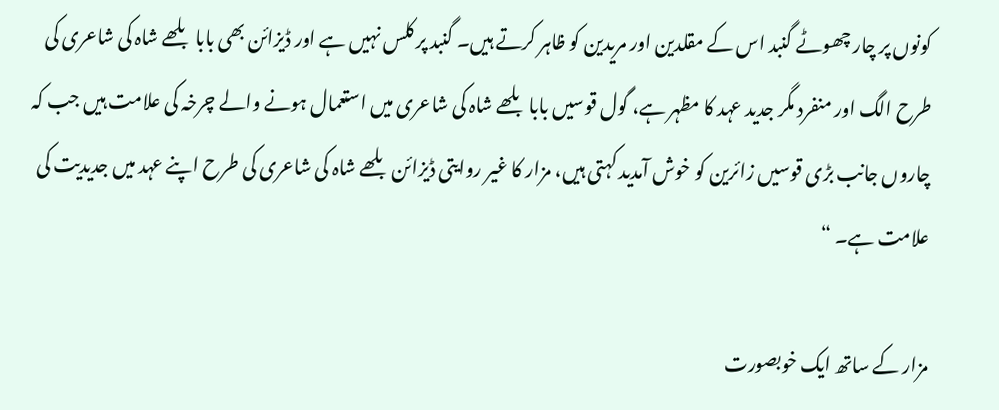کونوں پر چار چھوٹے گنبد اس کے مقلدین اور مریدین کو ظاہر کرتے ہیں۔ گنبد پر کلس نہیں ہے اور ڈیزائن بھی بابا بلھے شاہ کی شاعری کی طرح الگ اور منفرد مگر جدید عہد کا مظہر ہے، گول قوسیں بابا بلھے شاہ کی شاعری میں استعمال ہونے والے چرخہ کی علامت ہیں جب کہ چاروں جانب بڑی قوسیں زائرین کو خوش آمدید کہتی ہیں، مزار کا غیر روایتی ڈیزائن بلھے شاہ کی شاعری کی طرح اپنے عہد میں جدیدیت کی علامت ہے۔ “

مزار کے ساتھ ایک خوبصورت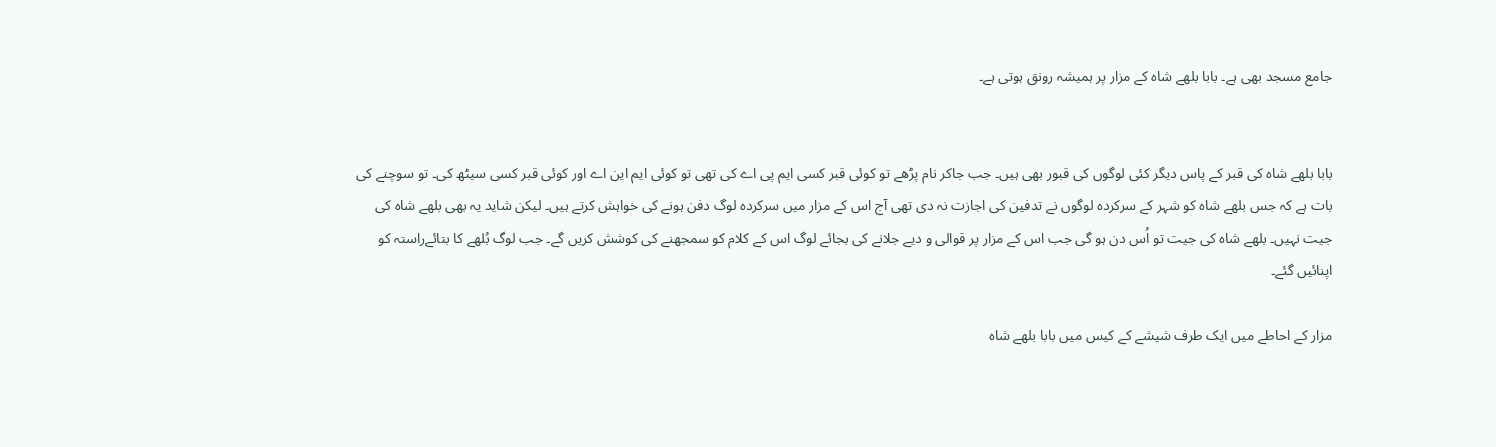جامع مسجد بھی ہے۔ بابا بلھے شاہ کے مزار پر ہمیشہ رونق ہوتی ہے۔


بابا بلھے شاہ کی قبر کے پاس دیگر کئی لوگوں کی قبور بھی ہیں۔ جب جاکر نام پڑھے تو کوئی قبر کسی ایم پی اے کی تھی تو کوئی ایم این اے اور کوئی قبر کسی سیٹھ کی۔ تو سوچنے کی بات ہے کہ جس بلھے شاہ کو شہر کے سرکردہ لوگوں نے تدفین کی اجازت نہ دی تھی آج اس کے مزار میں سرکردہ لوگ دفن ہونے کی خواہش کرتے ہیں۔ لیکن شاید یہ بھی بلھے شاہ کی جیت نہیں۔ بلھے شاہ کی جیت تو اُس دن ہو گی جب اس کے مزار پر قوالی و دیے جلانے کی بجائے لوگ اس کے کلام کو سمجھنے کی کوشش کریں گے۔ جب لوگ بُلھے کا بتائےراستہ کو اپنائیں گئے۔

مزار کے احاطے میں ایک طرف شیشے کے کیس میں بابا بلھے شاہ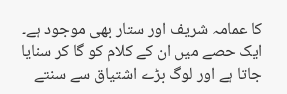کا عمامہ شریف اور ستار بھی موجود ہے۔ ایک حصے میں ان کے کلام کو گا کر سنایا جاتا ہے اور لوگ بڑے اشتیاق سے سنتے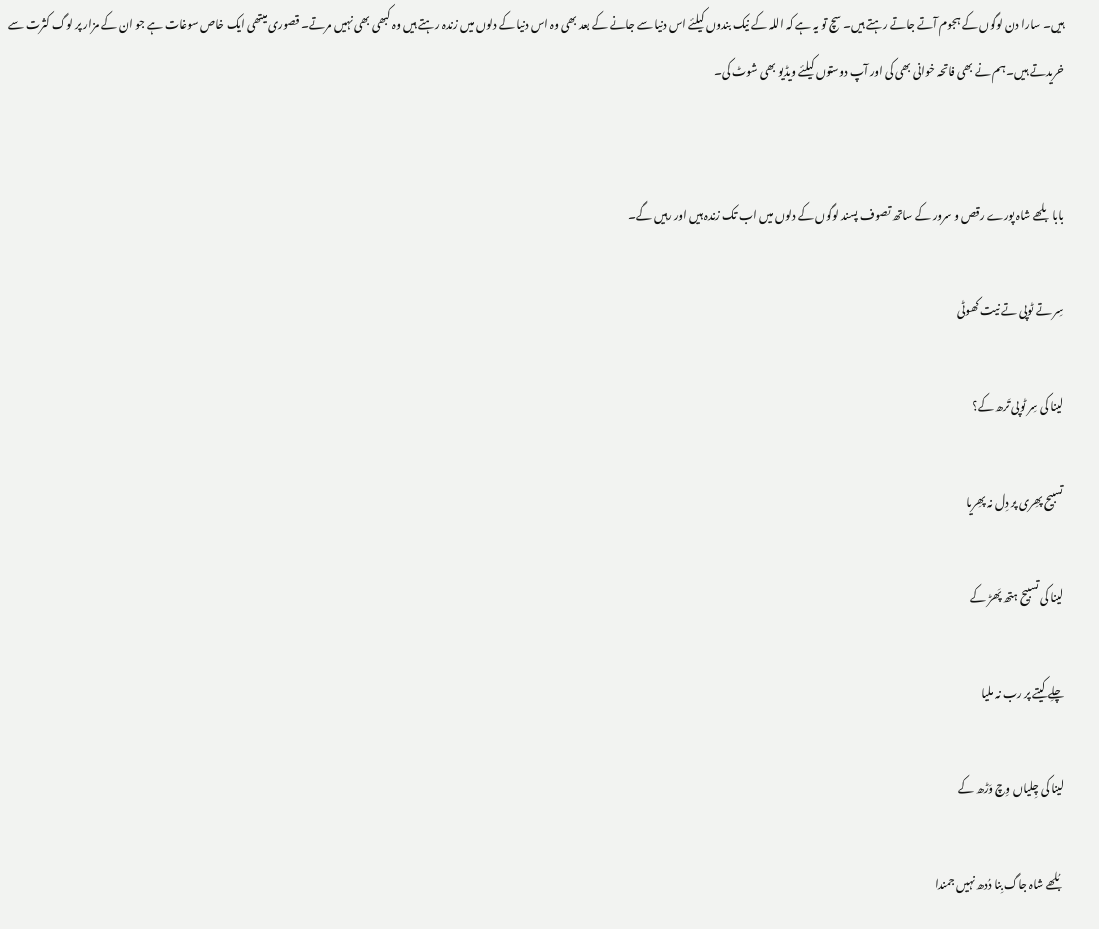ہیں۔ سارا دن لوگوں کے ہجوم آتے جاتے رہتے ہیں۔ سچ تو یہ ہے کہ اللہ کے نیک بندوں کیلئے اس دنیا سے جانے کے بعد بھی وہ اس دنیا کے دلوں میں زندہ رہتے ہیں وہ کبھی بھی نہیں مرتے۔ قصوری میتھی ایک خاص سوغات ہے جو ان کے مزار پر لوگ کثرت سے خریدتے ہیں۔ ہم نے بھی فاتحہ خوانی بھی کی اور آپ دوستوں کیلئے ویڈیو بھی شوٹ کی۔


بابا بلھے شاہ پورے رقص و سرور کے ساتھ تصوف پسند لوگوں کے دلوں میں اب تک زندہ ہیں اور رہیں گے۔

سِر تے ٹوپی تے نیت کھوٹی

لینا کی سِر ٹوپی تَرھ کے؟

تسبیح پھِری پر دِل نہ پھِریا

لینا کی تسبیح ہتھ پَھڑ کے

چلِے کیتے پر رب نہ ملیا

لینا کی چِلیاں وِچ وَڑھ کے

بُلھے شاہ جاگ بِنا دُدھ نہیں جمندا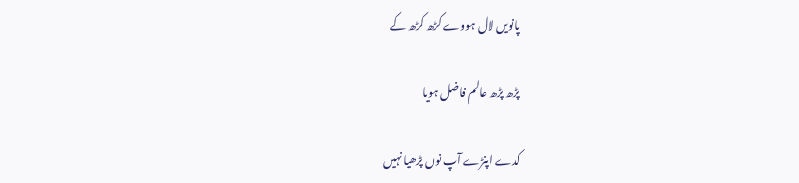پانویں لال ہووے کڑھ کڑھ کے

پڑھ پڑھ عالم فاضل ہویا

کدے اپنڑے آپ نوں پڑھیا نہیں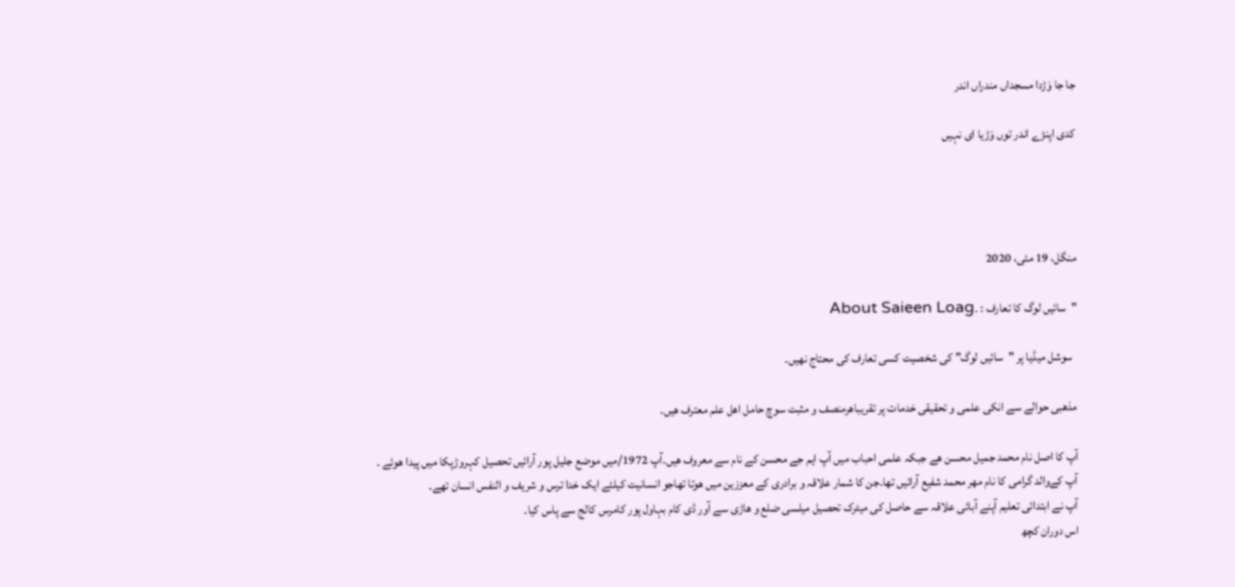جا جا وَڑدا مسجداں مندراں اندر

کدی اپنڑے اندر توں وَڑیا ای نہیں




منگل، 19 مئی، 2020

"سائیں لوگ کا تعارف : .About Saieen Loag

  سوشل میڈیا پر "سائیں لوگ" کی شخصیت کسی تعارف کی محتاج نھیں۔

مذھبی حوالے سے انکی علمی و تحقیقی خدمات پر تقریباھرمنصف و مثبت سوچ حامل اھل علم معترف ھیں۔

آپ کا اصل نام محمد جمیل محسن ھے جبکہ علمی احباب میں آپ ایم جے محسن کے نام سے معروف ھیں۔آپ 1972/میں موضع جلیل پور آرائیں تحصیل کہروڑپکا میں پیدا ھوئے ۔
آپ کےوالد گرامی کا نام مھر محمد شفیع آرائیں تھا۔جن کا شمار علاقہ و برادری کے معززین میں ھوتا تھاجو انسانیت کیلئے ایک خدا ترس و شریف و النفس انسان تھے۔
آپ نے ابتدائی تعلیم آپنے آبائی علاقہ سے حاصل کی میٹرک تحصیل میلسی ضلع و ھاڑی سے آور ڈی کام بہاول پور کامرس کالج سے پاس کیا۔
اس دوران کچھ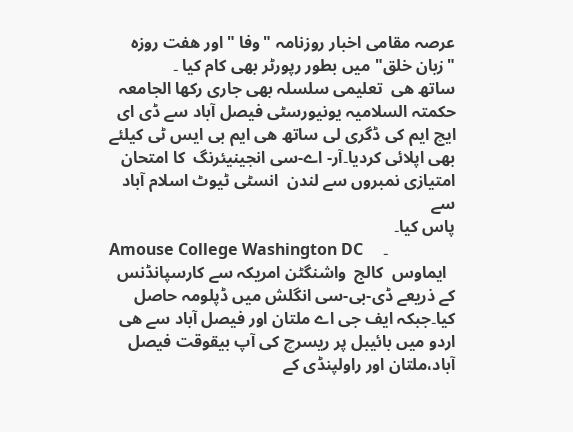عرصہ مقامی اخبار روزنامہ "وفا "اور ھفت روزہ "زبان خلق" میں بطور رپورٹر بھی کام کیا ۔
ساتھ ھی  تعلیمی سلسلہ بھی جاری رکھا الجامعہ حکمتہ السلامیہ یونیورسٹی فیصل آباد سے ڈی ای ایچ ایم کی ڈگری لی ساتھ ھی ایم بی ایس ٹی کیلئے بھی اپلائی کردیا۔آر- اے-سی انجینیئرنگ  کا امتحان امتیازی نمبروں سے لندن  انسٹی ٹیوٹ اسلام آباد سے
پاس کیا۔
Amouse College Washington DC     ۔
  ایماوس  کالج  واشنگٹن امریکہ سے کارسپانڈنس کے ذریعے ڈی-بی-سی انگلش میں ڈپلومہ حاصل کیا۔جبکہ ایف جی اے ملتان اور فیصل آباد سے ھی  اردو میں بائیبل پر ریسرچ کی آپ بیقوقت فیصل آباد،ملتان اور راولپنڈی کے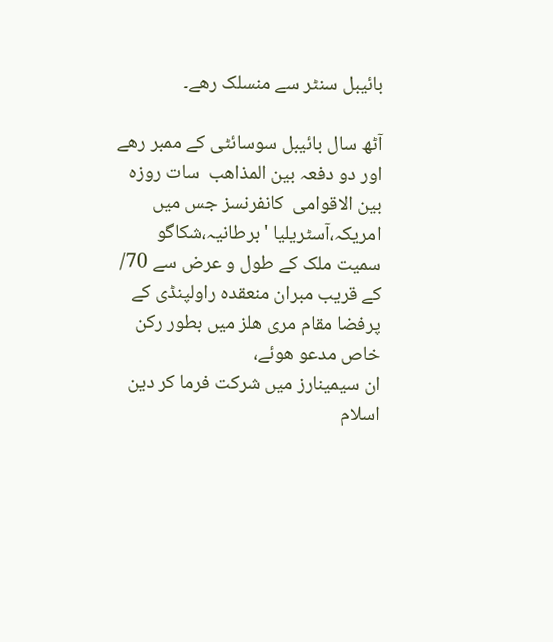بائیبل سنٹر سے منسلک رھے۔

آٹھ سال بائیبل سوسائٹی کے ممبر رھے اور دو دفعہ بین المذاھب  سات روزہ  بین الاقوامی  کانفرنسز جس میں امریکہ،آسٹریلیا 'برطانیہ،شکاگو سمیت ملک کے طول و عرض سے 70/ کے قریب مبران منعقدہ راولپنڈی کے پرفضا مقام مری ھلز میں بطور رکن خاص مدعو ھوئے،
ان سیمینارز میں شرکت فرما کر دین اسلام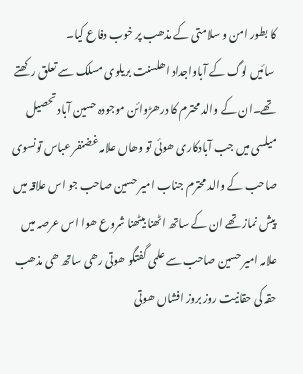کا بطور امن و سلامتی کے مذھب پر خوب دفاع کیا۔
 سائیں لوگ کے آباواجداد اھلسنت بریلوی مسلک سے تعلق رکھتے تھے۔ان کے والد محترم کا درھڑوائن موجودہ حسین آباد تحصیل میلسی میں جب آبادکاری ھوئی تو وھاں علامہ غضنفر عباس تونسوی صاحب کے والد محترم جناب امیر حسین صاحب جو اس علاقہ میں پیش نماز تھے ان کے ساتھ اٹھنا بیٹھنا شروع ھوا اس عرصہ میں علامہ امیر حسین صاحب سے علمی گفتگو ھوتی رھی ساتھ ھی مذھب حقہ کی حقانیت روز بروز افشاں ھوتی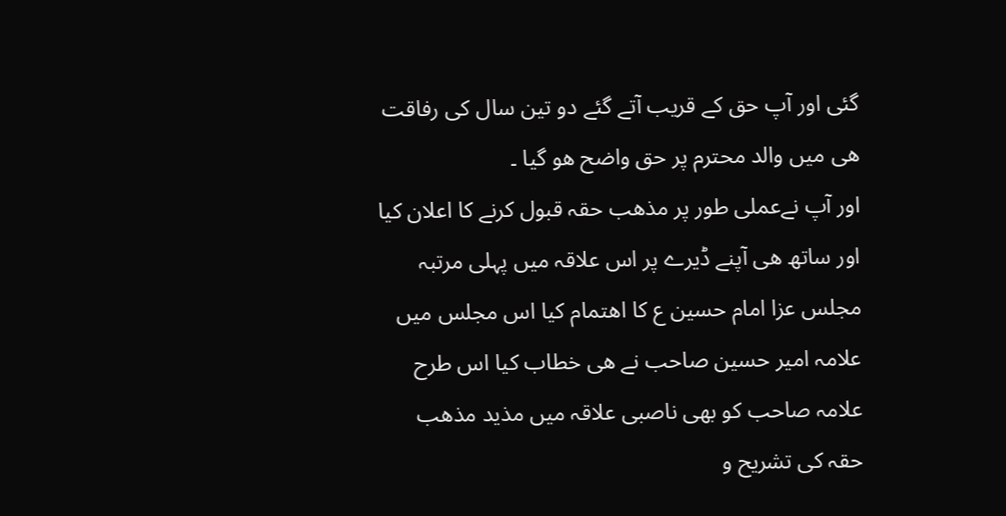گئی اور آپ حق کے قریب آتے گئے دو تین سال کی رفاقت ھی میں والد محترم پر حق واضح ھو گیا ۔
اور آپ نےعملی طور پر مذھب حقہ قبول کرنے کا اعلان کیا اور ساتھ ھی آپنے ڈیرے پر اس علاقہ میں پہلی مرتبہ مجلس عزا امام حسین ع کا اھتمام کیا اس مجلس میں علامہ امیر حسین صاحب نے ھی خطاب کیا اس طرح علامہ صاحب کو بھی ناصبی علاقہ میں مذید مذھب حقہ کی تشریح و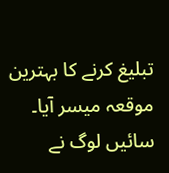تبلیغ کرنے کا بہترین موقعہ میسر آیا۔
سائیں لوگ نے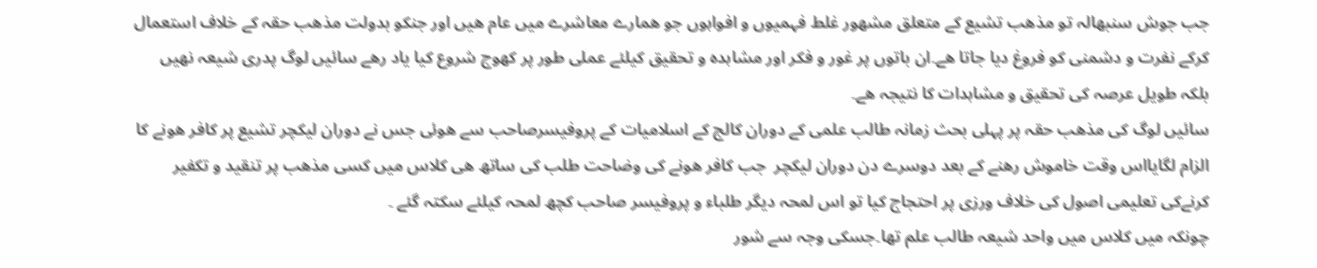جب جوش سنبھالہ تو مذھب تشیع کے متعلق مشھور غلط فہمیوں و افواہوں جو ھمارے معاشرے میں عام ھیں اور جنکو بدولت مذھب حقہ کے خلاف استعمال کرکے نفرت و دشمنی کو فروغ دیا جاتا ھے۔ان باتوں پر غور و فکر اور مشاہدہ و تحقیق کیلئے عملی طور پر کھوج شروع کیا یاد رھے سائیں لوگ پدری شیعہ نھیں بلکہ طویل عرصہ کی تحقیق و مشاہدات کا نتیجہ ھے۔
سائیں لوگ کی مذھب حقہ پر پہلی بحث زمانہ طالب علمی کے دوران کالج کے اسلامیات کے پروفیسرصاحب سے ھوئی جس نے دوران لیکچر تشیع پر کافر ھونے کا الزام لگایااس وقت خاموش رھنے کے بعد دوسرے دن دوران لیکچر  جب کافر ھونے کی وضاحت طلب کی ساتھ ھی کلاس میں کسی مذھب پر تنقید و تکفیر کرنےکی تعلیمی اصول کی خلاف ورزی پر احتجاج کیا تو اس لمحہ دیگر طلباء و پروفیسر صاحب کچھ لمحہ کیلئے سکتہ گئے ۔
چونکہ میں کلاس میں واحد شیعہ طالب علم تھا۔جسکی وجہ سے شور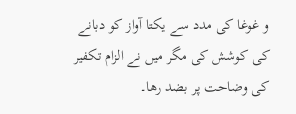و غوغا کی مدد سے یکتا آواز کو دبانے کی کوشش کی مگر میں نے الزام تکفیر کی وضاحت پر بضد رھا۔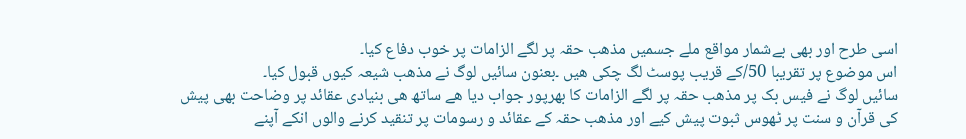اسی طرح اور بھی بےشمار مواقع ملے جسمیں مذھب حقہ پر لگے الزامات پر خوب دفاع کیا۔
اس موضوع پر تقریبا 50/کے قریب پوسٹ لگ چکی ھیں ۔بعنون سائیں لوگ نے مذھب شیعہ کیوں قبول کیا۔
سائیں لوگ نے فیس بک پر مذھب حقہ پر لگے الزامات کا بھرپور جواب دیا ھے ساتھ ھی بنیادی عقائد پر وضاحت بھی پیش کی قرآن و سنت پر ٹھوس ثبوت پیش کیے اور مذھب حقہ کے عقائد و رسومات پر تنقید کرنے والوں انکے آپنے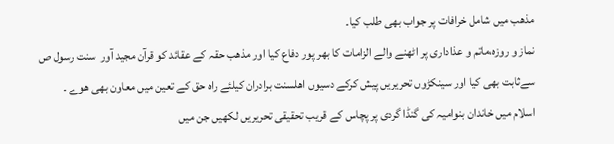مذھب میں شامل خرافات پر جواب بھی طلب کیا۔
نماز و روزہ،ماتم و عذاداری پر اٹھنے والے الزامات کا بھر پور دفاع کیا اور مذھب حقہ کے عقائد کو قرآن مجید آور  سنت رسول ص سےثابت بھی کیا اور سینکڑوں تحریریں پیش کرکے دسیوں اھلسنت برادران کیلئے راہ حق کے تعین میں معاون بھی ھوے ۔
اسلام میں خاندان بنوامیہ کی گنڈا گردی پر پچاس کے قریب تحقیقی تحریریں لکھیں جن میں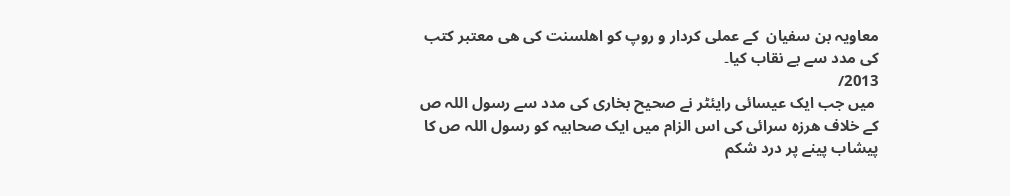معاویہ بن سفیان  کے عملی کردار و روپ کو اھلسنت کی ھی معتبر کتب کی مدد سے بے نقاب کیا۔
2013/
 میں جب ایک عیسائی رایئٹر نے صحیح بخاری کی مدد سے رسول اللہ ص کے خلاف ھرزہ سرائی کی اس الزام میں ایک صحابیہ کو رسول اللہ ص کا پیشاب پینے پر درد شکم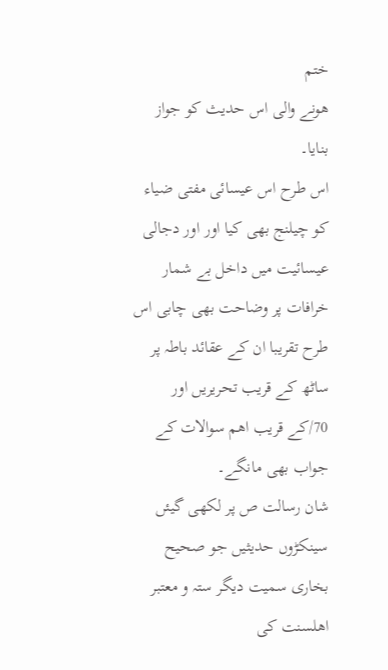ختم
ھونے والی اس حدیث کو جواز بنایا۔
اس طرح اس عیسائی مفتی ضیاء کو چیلنج بھی کیا اور اور دجالی عیسائیت میں داخل بے شمار خرافات پر وضاحت بھی چابی اس طرح تقریبا ان کے عقائد باطہ پر ساٹھ کے قریب تحریریں اور 70/کے قریب اھم سوالات کے جواب بھی مانگے۔
شان رسالت ص پر لکھی گیئں سینکڑوں حدیثیں جو صحیح بخاری سمیت دیگر ستہ و معتبر اھلسنت کی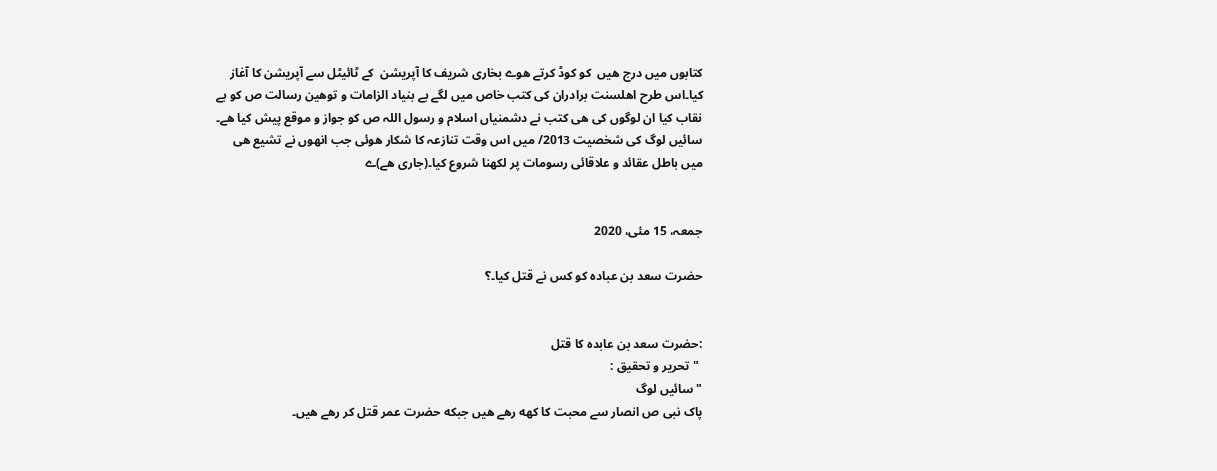کتابوں میں درج ھیں  کو کوڈ کرتے ھوے بخاری شریف کا آپریشن  کے ٹائیٹل سے آپریشن کا آغاز کیا۔اس طرح اھلسنت برادران کی کتب خاص میں لگے بے بنیاد الزامات و توھین رسالت ص کو بے نقاب کیا ان لوگوں کی ھی کتب نے دشمنیاں اسلام و رسول اللہ ص کو جواز و موقع پیش کیا ھے۔
سائیں لوگ کی شخصیت 2013/ میں اس وقت تنازعہ کا شکار ھوئی جب انھوں نے تشیع ھی میں باطل عقائد و علاقائی رسومات پر لکھنا شروع کیا۔(جاری ھے)ے


جمعہ، 15 مئی، 2020

حضرت سعد بن عبادہ کو کس نے قتل کیا۔؟


:حضرت سعد بن عابدہ کا قتل
 "تحریر و تحقیق :
"سائیں لوگ
پاک نبی ص انصار سے محبت کا کهه رھے ھیں جبکه حضرت عمر قتل کر رھے ھیں۔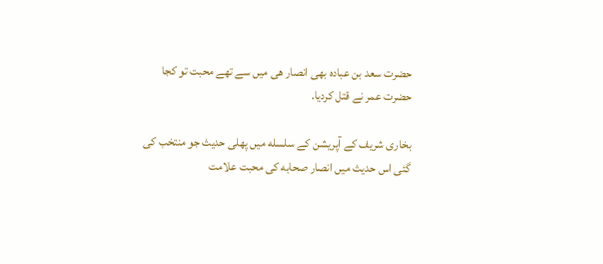حضرت سعد بن عباده بھی انصار ھی میں سے تھے محبت تو کجا حضرت عمر نے قتل کردیا.

بخاری شریف کے آپریشن کے سلسله میں پهلی حدیث جو منتخب کی گئی اس حدیث میں انصار صحابه کی محبت علامت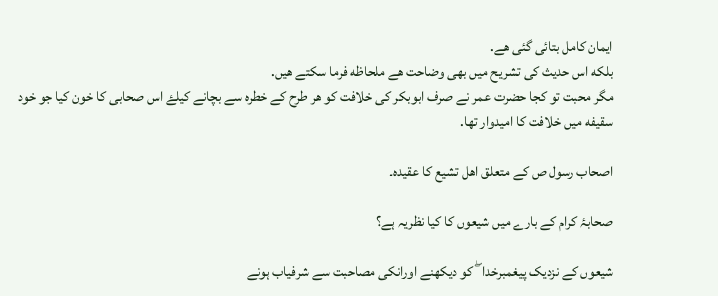ایمان کامل بتائی گئی ھے.
بلکه اس حدیث کی تشریح میں بھی وضاحت ھے ملحاظه فرما سکتے ھیں.
مگر محبت تو کجا حضرت عمر نے صرف ابوبکر کی خلافت کو ھر طرح کے خطره سے بچانے کیلۓ اس صحابی کا خون کیا جو خود سقیفه میں خلافت کا امیدوار تھا.

اصحاب رسول ص کے متعلق اھل تشیع کا عقیدہ۔

صحابۂ کرام کے بارے میں شیعوں کا کیا نظریہ ہے؟

شیعوں کے نزدیک پیغمبرخدا  ۖ کو دیکھنے اورانکی مصاحبت سے شرفیاب ہونے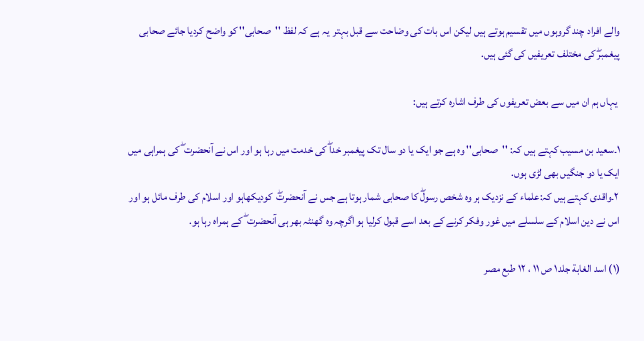والے افراد چند گروہوں میں تقسیم ہوتے ہیں لیکن اس بات کی وضاحت سے قبل بہتر  یہ ہے کہ لفظ ''صحابی'' کو واضح کردیا جائے صحابی پیغمبرۖ کی مختلف تعریفیں کی گئی ہیں.

 یہاں ہم ان میں سے بعض تعریفوں کی طرف اشارہ کرتے ہیں:

١۔سعید بن مسیب کہتے ہیں کہ: ''صحابی'' وہ ہے جو ایک یا دو سال تک پیغمبر خداۖ کی خدمت میں رہا ہو اور اس نے آنحضرت ۖ کی ہمراہی میں ایک یا دو جنگیں بھی لڑی ہوں.
٢۔واقدی کہتے ہیں کہ:علماء کے نزدیک ہر وہ شخص رسولۖ کا صحابی شمار ہوتا ہے جس نے آنحضرتۖ  کودیکھاہو اور اسلام کی طرف مائل ہو اور اس نے دین اسلام کے سلسلے میں غور وفکر کرنے کے بعد اسے قبول کرلیا ہو اگرچہ وہ گھنٹہ بھر ہی آنحضرت ۖ کے ہمراہ رہا ہو.

(١) اسد الغابة جلد١ ص ١١ ، ١٢ طبع مصر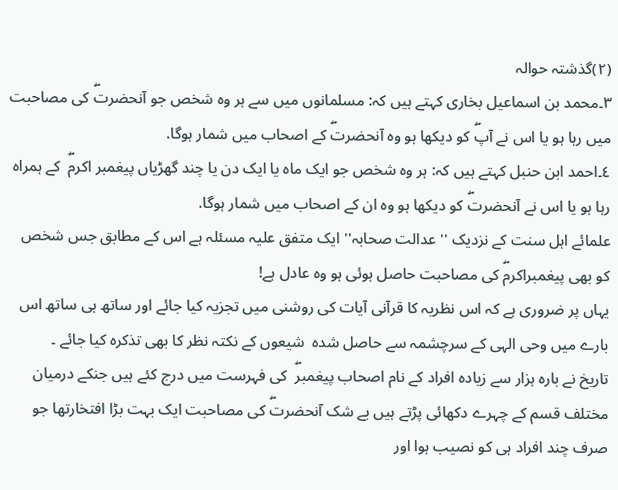(٢)گذشتہ حوالہ
٣۔محمد بن اسماعیل بخاری کہتے ہیں کہ: مسلمانوں میں سے ہر وہ شخص جو آنحضرتۖ کی مصاحبت میں رہا ہو یا اس نے آپۖ کو دیکھا ہو وہ آنحضرتۖ کے اصحاب میں شمار ہوگا.
٤۔احمد ابن حنبل کہتے ہیں کہ: ہر وہ شخص جو ایک ماہ یا ایک دن یا چند گھڑیاں پیغمبر اکرمۖ  کے ہمراہ رہا ہو یا اس نے آنحضرتۖ کو دیکھا ہو وہ ان کے اصحاب میں شمار ہوگا.
علمائے اہل سنت کے نزدیک ''عدالت صحابہ'' ایک متفق علیہ مسئلہ ہے اس کے مطابق جس شخص کو بھی پیغمبراکرمۖ کی مصاحبت حاصل ہوئی ہو وہ عادل ہے!
یہاں پر ضروری ہے کہ اس نظریہ کا قرآنی آیات کی روشنی میں تجزیہ کیا جائے اور ساتھ ہی ساتھ اس بارے میں وحی الہی کے سرچشمہ سے حاصل شدہ  شیعوں کے نکتہ نظر کا بھی تذکرہ کیا جائے ۔
تاریخ نے بارہ ہزار سے زیادہ افراد کے نام اصحاب پیغمبرۖ  کی فہرست میں درج کئے ہیں جنکے درمیان مختلف قسم کے چہرے دکھائی پڑتے ہیں بے شک آنحضرتۖ کی مصاحبت ایک بہت بڑا افتخارتھا جو صرف چند افراد ہی کو نصیب ہوا اور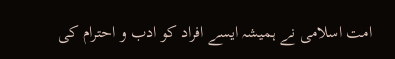امت اسلامی نے ہمیشہ ایسے افراد کو ادب و احترام کی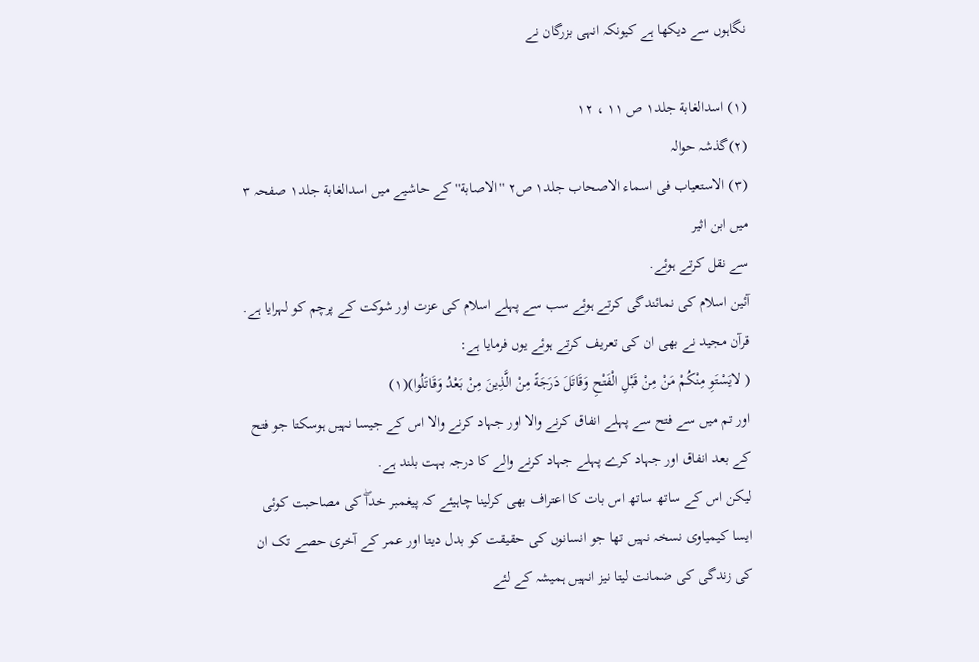نگاہوں سے دیکھا ہے کیونکہ انہی بزرگان نے

(١) اسدالغابة جلد١ ص ١١ ، ١٢
(٢)گذشہ حوالہ
(٣) الاستعیاب فی اسماء الاصحاب جلد١ ص٢ ''الاصابة'' کے حاشیے میں اسدالغابة جلد١ صفحہ ٣ میں ابن اثیر
سے نقل کرتے ہوئے.
آئین اسلام کی نمائندگی کرتے ہوئے سب سے پہلے اسلام کی عزت اور شوکت کے پرچم کو لہرایا ہے.
قرآن مجید نے بھی ان کی تعریف کرتے ہوئے یوں فرمایا ہے:
( لایَسْتَوِ مِنْکُمْ مَنْ مِنْ قَبْلِ الْفَتْحِ وَقَاتَلَ دَرَجَةً مِنْ الَّذِینَ مِنْ بَعْدُ وَقَاتَلُوا)(١)
اور تم میں سے فتح سے پہلے انفاق کرنے والا اور جہاد کرنے والا اس کے جیسا نہیں ہوسکتا جو فتح کے بعد انفاق اور جہاد کرے پہلے جہاد کرنے والے کا درجہ بہت بلند ہے.
لیکن اس کے ساتھ ساتھ اس بات کا اعتراف بھی کرلینا چاہیئے کہ پیغمبر خداۖ کی مصاحبت کوئی ایسا کیمیاوی نسخہ نہیں تھا جو انسانوں کی حقیقت کو بدل دیتا اور عمر کے آخری حصے تک ان کی زندگی کی ضمانت لیتا نیز انہیں ہمیشہ کے لئے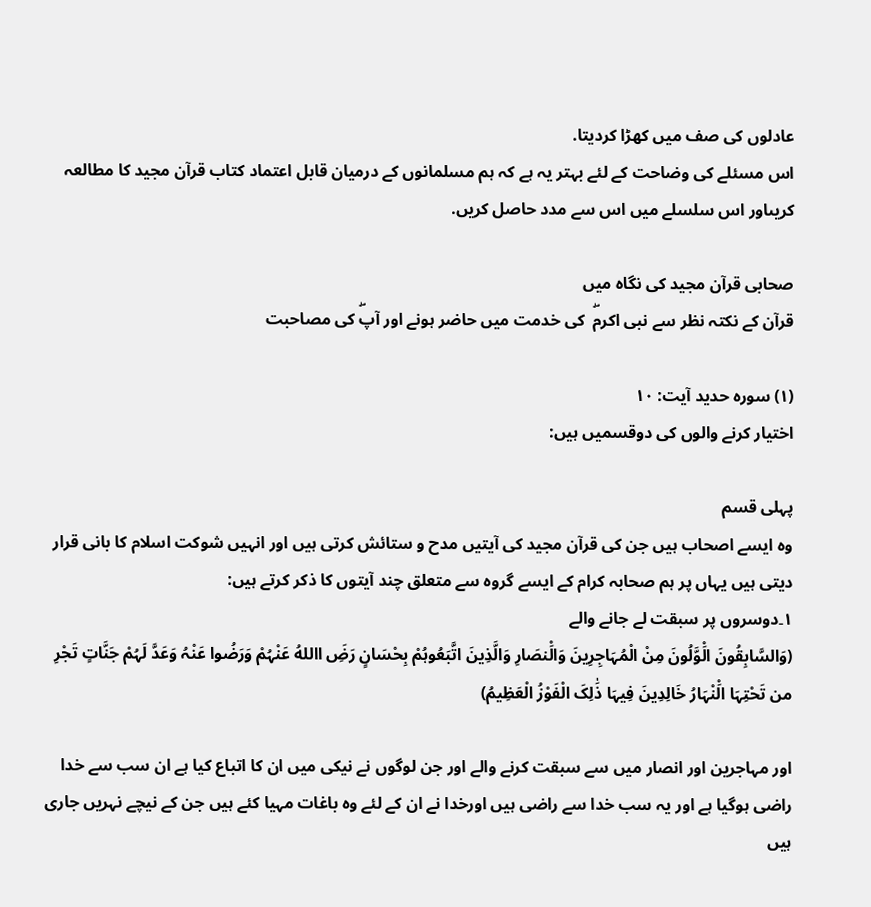عادلوں کی صف میں کھڑا کردیتا.
اس مسئلے کی وضاحت کے لئے بہتر یہ ہے کہ ہم مسلمانوں کے درمیان قابل اعتماد کتاب قرآن مجید کا مطالعہ کریںاور اس سلسلے میں اس سے مدد حاصل کریں.

صحابی قرآن مجید کی نگاہ میں
قرآن کے نکتہ نظر سے نبی اکرمۖ  کی خدمت میں حاضر ہونے اور آپۖ کی مصاحبت

(١) سورہ حدید آیت: ١٠
اختیار کرنے والوں کی دوقسمیں ہیں:

پہلی قسم
وہ ایسے اصحاب ہیں جن کی قرآن مجید کی آیتیں مدح و ستائش کرتی ہیں اور انہیں شوکت اسلام کا بانی قرار دیتی ہیں یہاں پر ہم صحابہ کرام کے ایسے گروہ سے متعلق چند آیتوں کا ذکر کرتے ہیں:
١۔دوسروں پر سبقت لے جانے والے
(وَالسَّابِقُونَ الَْوَّلُونَ مِنْ الْمُہَاجِرِینَ وَالَْنصَارِ وَالَّذِینَ اتَّبَعُوہُمْ بِحْسَانٍ رَضَِ االلهُ عَنْہُمْ وَرَضُوا عَنْہُ وَعَدَّ لَہُمْ جَنَّاتٍ تَجْرِ  من تَحْتِہَا الَْنْہَارُ خَالِدِینَ فِیہَا ذَٰلِکَ الْفَوْزُ الْعَظِیمُ)

اور مہاجرین اور انصار میں سے سبقت کرنے والے اور جن لوگوں نے نیکی میں ان کا اتباع کیا ہے ان سب سے خدا راضی ہوگیا ہے اور یہ سب خدا سے راضی ہیں اورخدا نے ان کے لئے وہ باغات مہیا کئے ہیں جن کے نیچے نہریں جاری ہیں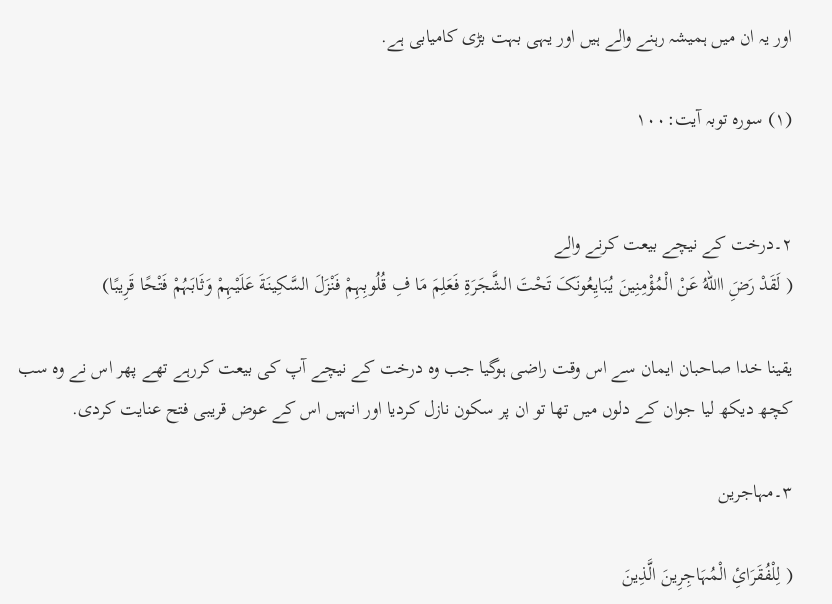اور یہ ان میں ہمیشہ رہنے والے ہیں اور یہی بہت بڑی کامیابی ہے.

(١) سورہ توبہ آیت:١٠٠


٢۔درخت کے نیچے بیعت کرنے والے
( لَقَدْ رَضَِ االلهُ عَنْ الْمُؤْمِنِینَ یُبَایِعُونَکَ تَحْتَ الشَّجَرَةِ فَعَلِمَ مَا فِ قُلُوبِہِمْ فَنْزَلَ السَّکِینَةَ عَلَیْہِمْ وَثَابَہُمْ فَتْحًا قَرِیبًا)

یقینا خدا صاحبان ایمان سے اس وقت راضی ہوگیا جب وہ درخت کے نیچے آپ کی بیعت کررہے تھے پھر اس نے وہ سب کچھ دیکھ لیا جوان کے دلوں میں تھا تو ان پر سکون نازل کردیا اور انہیں اس کے عوض قریبی فتح عنایت کردی.

٣۔مہاجرین

( لِلْفُقَرَائِ الْمُہَاجِرِینَ الَّذِینَ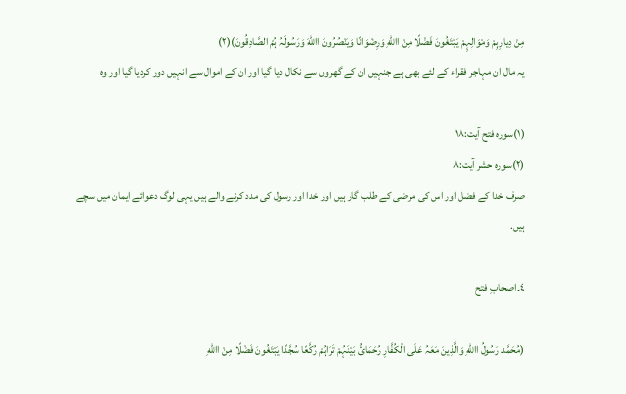مِنْ دِیارِہِمْ وَمْوَالِہِمْ یَبْتَغُونَ فَضْلًا مِنْ االلهِ وَرِضْوَانًا وَیَنْصُرُونَ االلهَ وَرَسُولَہُ ہُمْ الصَّادِقُونَ)(٢)
یہ مال ان مہاجر فقراء کے لئے بھی ہے جنہیں ان کے گھروں سے نکال دیا گیا اور ان کے اموال سے انہیں دور کردیا گیا اور وہ

(١)سورہ فتح آیت:١٨
(٢)سورہ حشر آیت:٨
صرف خدا کے فضل اور اس کی مرضی کے طلب گار ہیں اور خدا اور رسول کی مدد کرنے والے ہیں یہی لوگ دعوائے ایمان میں سچے ہیں.

٤۔اصحابِ فتح

(مُحَمَّد رَسُولُ االلهِ وَالَّذِینَ مَعَہُ عَلَی الْکُفَّارِ رُحَمَائُ بَیْنَہُمْ تَرَاہُمْ رُکَّعًا سُجَّدًا یَبْتَغُونَ فَضْلًا مِنْ االلهِ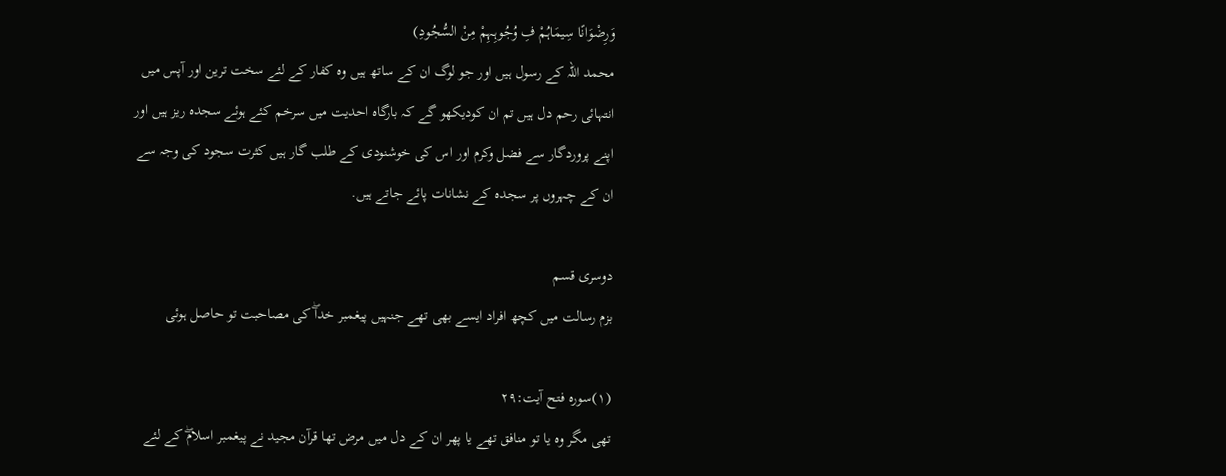وَرِضْوَانًا سِیمَاہُمْ فِ وُجُوہِہِمْ مِنْ السُّجُودِ)
محمد اللہ کے رسول ہیں اور جو لوگ ان کے ساتھ ہیں وہ کفار کے لئے سخت ترین اور آپس میں انتہائی رحم دل ہیں تم ان کودیکھو گے کہ بارگاہ احدیت میں سرخم کئے ہوئے سجدہ ریز ہیں اور اپنے پروردگار سے فضل وکرم اور اس کی خوشنودی کے طلب گار ہیں کثرت سجود کی وجہ سے ان کے چہروں پر سجدہ کے نشانات پائے جاتے ہیں.

دوسری قسم
بزم رسالت میں کچھ افراد ایسے بھی تھے جنہیں پیغمبر خداۖ کی مصاحبت تو حاصل ہوئی

(١)سورہ فتح آیت:٢٩
تھی مگر وہ یا تو منافق تھے یا پھر ان کے دل میں مرض تھا قرآن مجید نے پیغمبر اسلامۖ کے لئے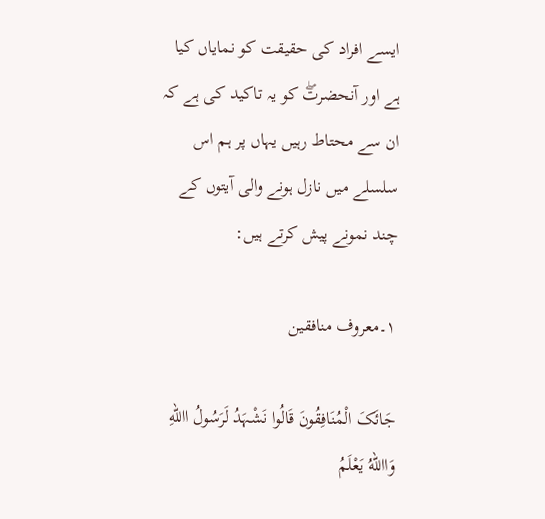ایسے افراد کی حقیقت کو نمایاں کیا ہے اور آنحضرتۖ کو یہ تاکید کی ہے کہ ان سے محتاط رہیں یہاں پر ہم اس سلسلے میں نازل ہونے والی آیتوں کے چند نمونے پیش کرتے ہیں:

١۔معروف منافقین

جَائَکَ الْمُنَافِقُونَ قَالُوا نَشْہَدُ لَرَسُولُ االلهِ وَااللهُ یَعْلَمُ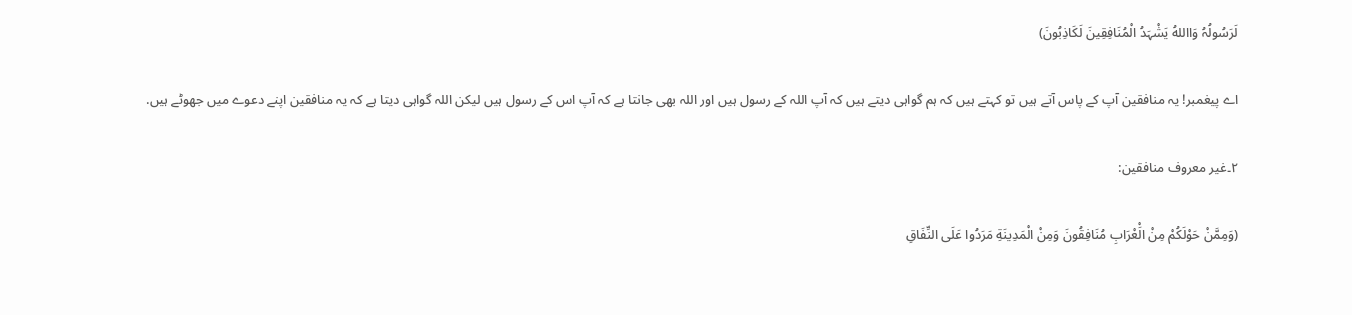لَرَسُولُہُ وَااللهُ یَشْہَدُ الْمُنَافِقِینَ لَکَاذِبُونَ)

اے پیغمبر! یہ منافقین آپ کے پاس آتے ہیں تو کہتے ہیں کہ ہم گواہی دیتے ہیں کہ آپ اللہ کے رسول ہیں اور اللہ بھی جانتا ہے کہ آپ اس کے رسول ہیں لیکن اللہ گواہی دیتا ہے کہ یہ منافقین اپنے دعوے میں جھوٹے ہیں.

٢۔غیر معروف منافقین:

(وَمِمَّنْ حَوْلَکُمْ مِنْ الَْعْرَابِ مُنَافِقُونَ وَمِنْ الْمَدِینَةِ مَرَدُوا عَلَی النِّفَاقِ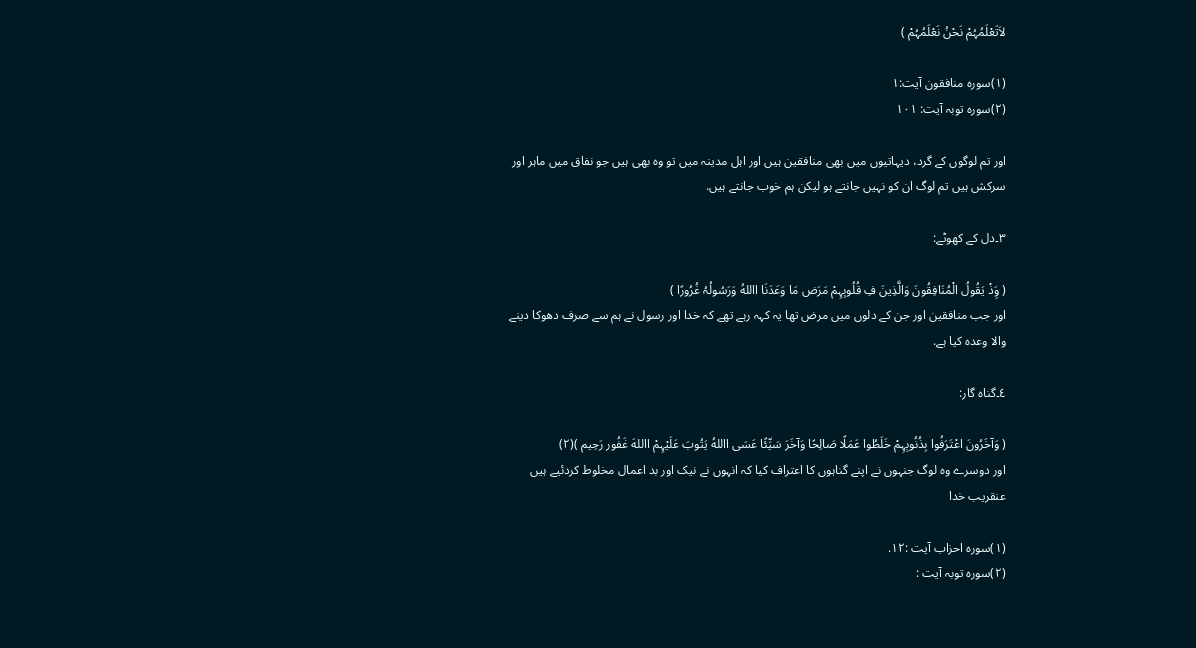لاَتَعْلَمُہُمْ نَحْنُ نَعْلَمُہُمْ )

(١)سورہ منافقون آیت:١
(٢)سورہ توبہ آیت: ١٠١

اور تم لوگوں کے گرد، دیہاتیوں میں بھی منافقین ہیں اور اہل مدینہ میں تو وہ بھی ہیں جو نفاق میں ماہر اور سرکش ہیں تم لوگ ان کو نہیں جانتے ہو لیکن ہم خوب جانتے ہیں.

٣۔دل کے کھوٹے:

( وَِذْ یَقُولُ الْمُنَافِقُونَ وَالَّذِینَ فِ قُلُوبِہِمْ مَرَض مَا وَعَدَنَا االلهُ وَرَسُولُہُ غُرُورًا )
اور جب منافقین اور جن کے دلوں میں مرض تھا یہ کہہ رہے تھے کہ خدا اور رسول نے ہم سے صرف دھوکا دینے والا وعدہ کیا ہے.

٤۔گناہ گار:

( وَآخَرُونَ اعْتَرَفُوا بِذُنُوبِہِمْ خَلَطُوا عَمَلًا صَالِحًا وَآخَرَ سَیِّئًا عَسَی االلهُ یَتُوبَ عَلَیْہِمْ االلهَ غَفُور رَحِیم )(٢)
اور دوسرے وہ لوگ جنہوں نے اپنے گناہوں کا اعتراف کیا کہ انہوں نے نیک اور بد اعمال مخلوط کردئیے ہیں عنقریب خدا

(١)سورہ احزاب آیت :١٢.
(٢)سورہ توبہ آیت :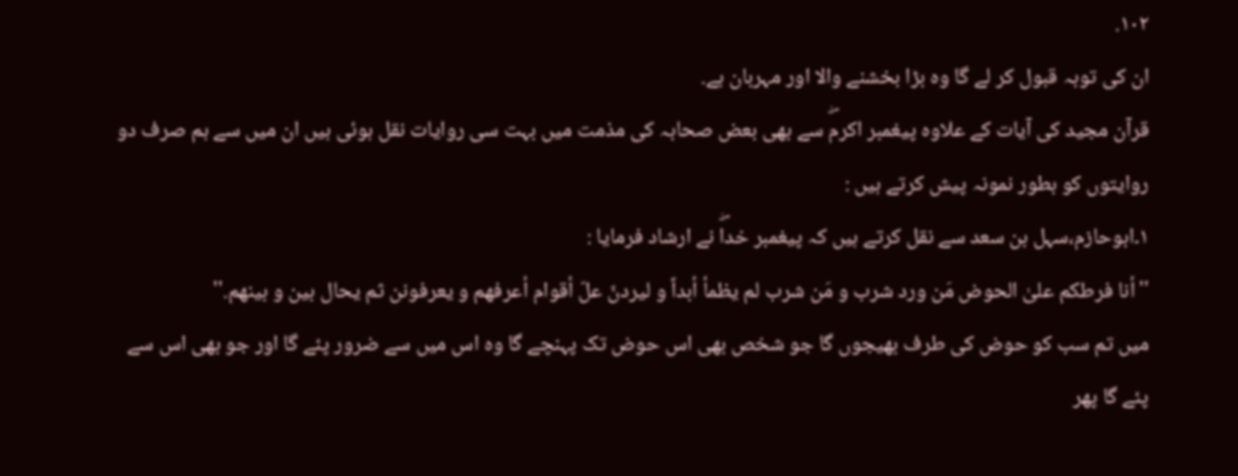١٠٢.
ان کی توبہ قبول کر لے گا وہ بڑا بخشنے والا اور مہربان ہے.
قرآن مجید کی آیات کے علاوہ پیغمبر اکرمۖ سے بھی بعض صحابہ کی مذمت میں بہت سی روایات نقل ہوئی ہیں ان میں سے ہم صرف دو روایتوں کو بطور نمونہ پیش کرتے ہیں :
١۔ابوحازم،سہل بن سعد سے نقل کرتے ہیں کہ پیغمبر خداۖ نے ارشاد فرمایا :
''أنا فرطکم علیٰ الحوض مَن ورد شرب و مَن شرب لم یظمأ أبداً و لیردنّ علّ أقوام أعرفھم و یعرفونن ثم یحال بین و بینھم.''
میں تم سب کو حوض کی طرف بھیجوں گا جو شخص بھی اس حوض تک پہنچے گا وہ اس میں سے ضرور پئے گا اور جو بھی اس سے پئے گا پھر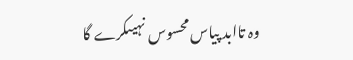وہ تاابد پیاس محسوس نہیںکرے گا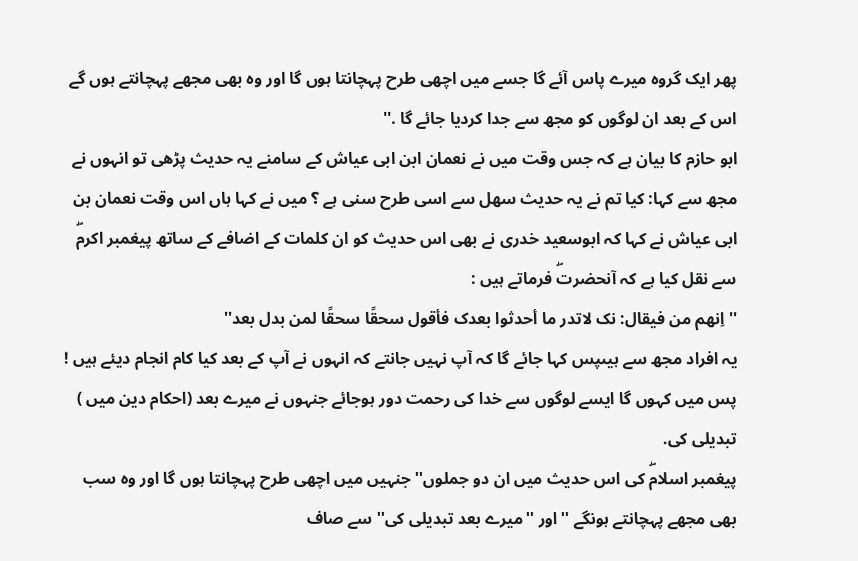پھر ایک گروہ میرے پاس آئے گا جسے میں اچھی طرح پہچانتا ہوں گا اور وہ بھی مجھے پہچانتے ہوں گے اس کے بعد ان لوگوں کو مجھ سے جدا کردیا جائے گا .''
ابو حازم کا بیان ہے کہ جس وقت میں نے نعمان ابن ابی عیاش کے سامنے یہ حدیث پڑھی تو انہوں نے مجھ سے کہا: کیا تم نے یہ حدیث سھل سے اسی طرح سنی ہے ؟ میں نے کہا ہاں اس وقت نعمان بن ابی عیاش نے کہا کہ ابوسعید خدری نے بھی اس حدیث کو ان کلمات کے اضافے کے ساتھ پیغمبر اکرمۖ سے نقل کیا ہے کہ آنحضرتۖ فرماتے ہیں :
''اِنھم من فیقال: نک لاتدر ما أحدثوا بعدک فأقول سحقًا سحقًا لمن بدل بعد''
یہ افراد مجھ سے ہیںپس کہا جائے گا کہ آپ نہیں جانتے کہ انہوں نے آپ کے بعد کیا کام انجام دیئے ہیں ! پس میں کہوں گا ایسے لوگوں سے خدا کی رحمت دور ہوجائے جنہوں نے میرے بعد (احکام دین میں ) تبدیلی کی.
پیغمبر اسلامۖ کی اس حدیث میں ان دو جملوں'' جنہیں میں اچھی طرح پہچانتا ہوں گا اور وہ سب بھی مجھے پہچانتے ہونگے ''اور ''میرے بعد تبدیلی کی'' سے صاف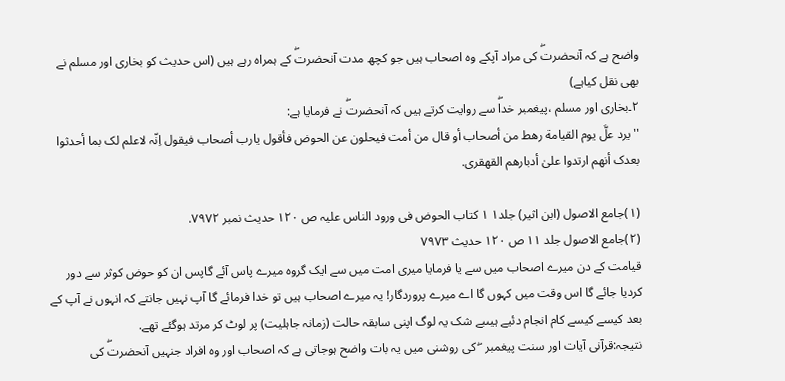واضح ہے کہ آنحضرتۖ کی مراد آپکے وہ اصحاب ہیں جو کچھ مدت آنحضرتۖ کے ہمراہ رہے ہیں (اس حدیث کو بخاری اور مسلم نے بھی نقل کیاہے)
٢۔بخاری اور مسلم ،پیغمبر خداۖ سے روایت کرتے ہیں کہ آنحضرتۖ نے فرمایا ہے:
''یرد علَّ یوم القیامة رھط من أصحاب أو قال من أمت فیحلون عن الحوض فأقول یارب أصحاب فیقول اِنّہ لاعلم لک بما أحدثوا بعدک أنھم ارتدوا علیٰ أدبارھم القھقری.

(١)جامع الاصول (ابن اثیر) جلد١ ١ کتاب الحوض فی ورود الناس علیہ ص ١٢٠ حدیث نمبر ٧٩٧٢.
(٢)جامع الاصول جلد ١١ ص ١٢٠ حدیث ٧٩٧٣
قیامت کے دن میرے اصحاب میں سے یا فرمایا میری امت میں سے ایک گروہ میرے پاس آئے گاپس ان کو حوض کوثر سے دور کردیا جائے گا اس وقت میں کہوں گا اے میرے پروردگار! یہ میرے اصحاب ہیں تو خدا فرمائے گا آپ نہیں جانتے کہ انہوں نے آپ کے بعد کیسے کیسے کام انجام دئیے ہیںبے شک یہ لوگ اپنی سابقہ حالت (زمانہ جاہلیت) پر لوٹ کر مرتد ہوگئے تھے.
نتیجہ:قرآنی آیات اور سنت پیغمبر  ۖ کی روشنی میں یہ بات واضح ہوجاتی ہے کہ اصحاب اور وہ افراد جنہیں آنحضرتۖ کی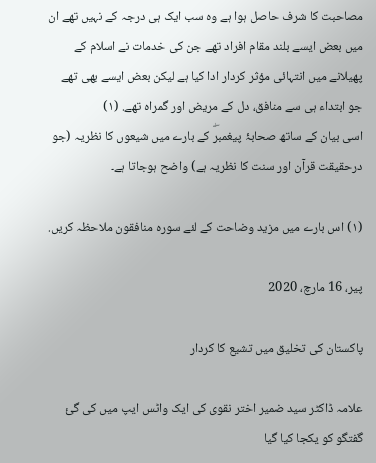مصاحبت کا شرف حاصل ہوا ہے وہ سب ایک ہی درجہ کے نہیں تھے ان میں بعض ایسے بلند مقام افراد تھے جن کی خدمات نے اسلام کے پھیلانے میں انتہائی مؤثر کردار ادا کیا ہے لیکن بعض ایسے بھی تھے جو ابتداء ہی سے منافق، دل کے مریض اور گمراہ تھے. (١)
اسی بیان کے ساتھ صحابۂ پیغمبرۖ کے بارے میں شیعوں کا نظریہ (جو درحقیقت قرآن اور سنت کا نظریہ ہے) واضح ہوجاتا ہے۔

(١) اس بارے میں مزید وضاحت کے لئے سورہ منافقون ملاحظہ کریں.

پیر، 16 مارچ، 2020

پاکستان کی تخلیق میں تشیع کا کردار

علامہ ڈاکٹر سید ضمیر اختر نقوی کی ایک واٹس ایپ میں کی گئ گفتگو کو یکجا کیا گیا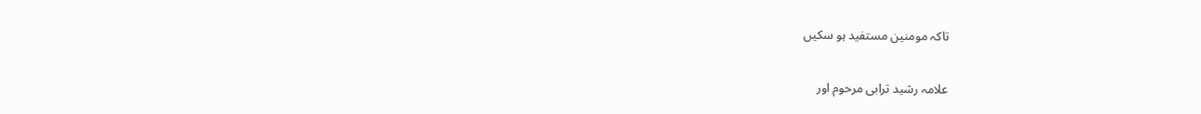تاکہ مومنین مستفید ہو سکیں

علامہ رشید ترابی مرحوم اور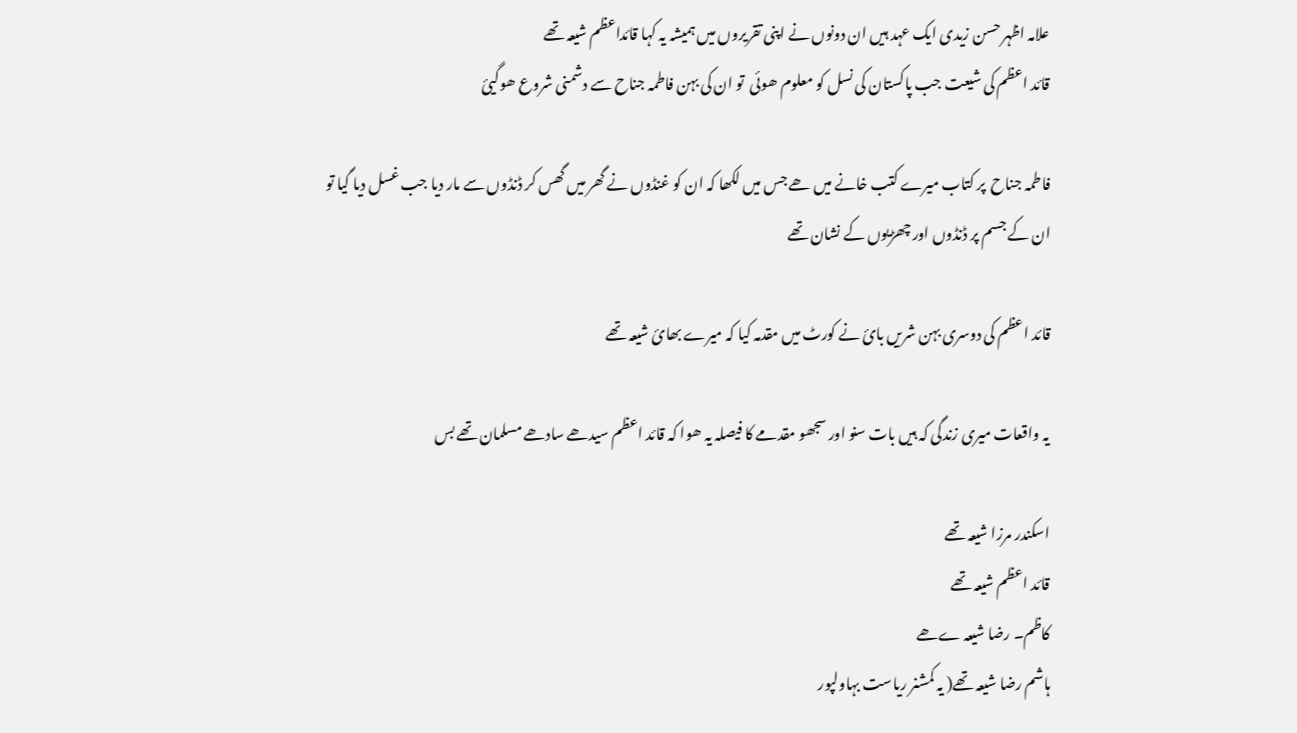علامہ اظہر حسن زیدی ایک عہد ہیں ان دونوں نے اپنی تقریروں میں ہمیشہ یہ کہا قائداعظم شیعہ تھے
قائد اعظم کی شیعت جب پاکستان کی نسل کو معلوم ھوئی  تو ان کی بہن فاطمہ جناح سے دشمنی شروع ھوگیئ

فاطمہ جناح  پر کتاب میرے کتب خانے میں ھے جس میں لکھا کہ ان کو غنڈوں نے گھر میں گھس کر ڈنڈوں سے مار دیا جب غسل دیا گیا تو ان کے جسم پر ڈنڈوں اور چھڑیوں کے نشان تھے

قائد اعظم کی دوسری بہن شریں بائ نے کورٹ میں مقدمہ کیا کہ میرے بھائ شیعہ تھے

یہ واقعات میری زندگی کہ ہیں بات سنو اور سجھو مقدمے کا فیصلہ یہ ھوا کہ قائد اعظم سیدھے سادھے مسلمان تھے بس

اسکندر مرزا شیعہ تھے
قائد اعظم شیعہ تھے
کاظم۔ رضا شیعہ ےھے
ہاشم رضا شیعہ تھے( یہ کمشنر ریاست بہاولپور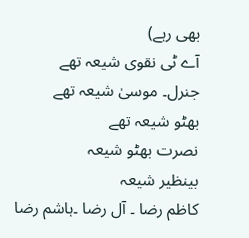بھی رہے)
آے ٹی نقوی شیعہ تھے
جنرل۔ موسیٰ شیعہ تھے
بھٹو شیعہ تھے
نصرت بھٹو شیعہ
بینظیر شیعہ
کاظم رضا ۔ آل رضا ۔ہاشم رضا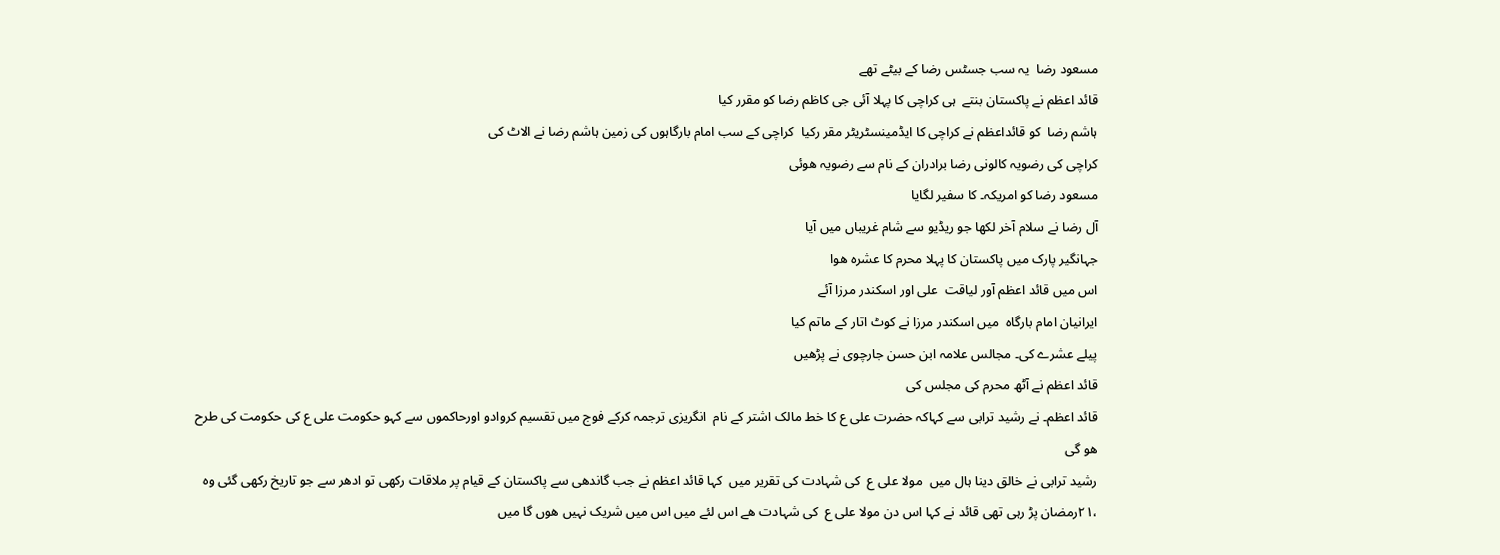مسعود رضا  یہ سب جسٹس رضا کے بیٹے تھے
قائد اعظم نے پاکستان بنتے  ہی کراچی کا پہلا آئی جی کاظم رضا کو مقرر کیا
ہاشم رضا  کو قائداعظم نے کراچی کا ایڈمینسٹریٹر مقر رکیا  کراچی کے سب امام بارگاہوں کی زمین ہاشم رضا نے الاٹ کی
کراچی کی رضویہ کالونی رضا برادران کے نام سے رضویہ ھوئی
مسعود رضا کو امریکہ۔ کا سفیر لگایا
آل رضا نے سلام آخر لکھا جو ریڈیو سے شام غریباں میں آیا
جہانگیر پارک میں پاکستان کا پہلا محرم کا عشرہ ھوا
اس میں قائد اعظم آور لیاقت  علی اور اسکندر مرزا آئے
ایرانیان امام بارگاہ  میں اسکندر مرزا نے کوٹ اتار کے ماتم کیا
پیلے عشرے کی۔ مجالس علامہ ابن حسن جارچوی نے پڑھیں
قائد اعظم نے آٹھ محرم کی مجلس کی
قائد اعظم۔ نے رشید ترابی سے کہاکہ حضرت علی ع کا خط مالک اشتر کے نام  انگریزی ترجمہ کرکے فوج میں تقسیم کروادو اورحاکموں سے کہو حکومت علی ع کی حکومت کی طرح ھو گی
رشید ترابی نے خالق دینا ہال میں  مولا علی ع  کی شہادت کی تقریر میں  کہا قائد اعظم نے جب گاندھی سے پاکستان کے قیام پر ملاقات رکھی تو ادھر سے جو تاریخ رکھی گئی وہ ،٢١رمضان پڑ رہی تھی قائد نے کہا اس دن مولا علی ع  کی شہادت ھے اس لئے میں اس میں شریک نہیں ھوں گا میں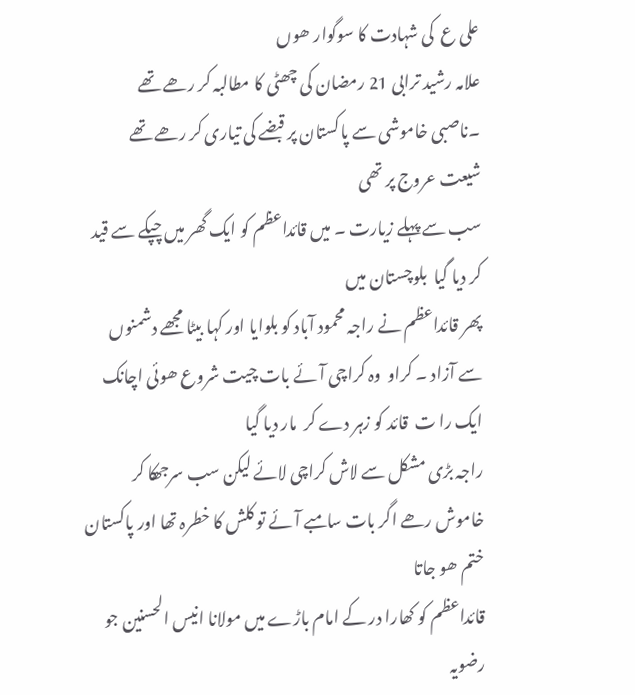علی ع  کی شہادت کا سوگوار ھوں
علامہ رشید ترابی 21 رمضان کی چھٹی کا مطالبہ کر رھے تھے
۔ناصبی خاموشی سے پاکستان پر قبضے کی تیاری کر رھے تھے
شیعت عروج پر تھی
سب سے پہلے زیارت ۔ میں قائداعظم کو ایک گھر میں چپکے سے قید کر دیا گیا  بلوچستان میں
پھر قائداعظم نے راجہ محمود آباد کو بلوایا اور کہا بیٹا مجھے دشمنوں سے آزاد ۔ کراو  وہ کراچی آئے بات چیت شروع ھوئی اچانک ایک را ت  قائد کو زہر دے کر  مار دیا گیا
راجہ بڑی مشکل سے لاش کراچی لائے لیکن سب سرجھکا کر خاموش رھے اگر بات سامبے آئے تو کلش کا خطرہ تھا اور پاکستان ختم ھو جاتا
قائداعظم کو کھارا در کے امام باڑے میں مولانا انیس الحسنین جو رضویہ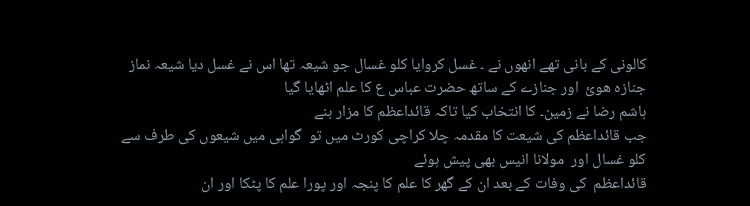کالونی کے بانی تھے انھوں نے ۔ غسل کروایا کلو غسال جو شیعہ تھا اس نے غسل دیا شیعہ نماز جنازہ ھوئ  اور جنازے کے ساتھ حضرت عباس ع کا علم اٹھایا گیا
ہاشم رضا نے زمین۔ کا انتخاب کیا تاکہ قائداعظم کا مزار بنے
جب قائداعظم کی شیعت کا مقدمہ چلا کراچی کورٹ میں تو  گواہی میں شیعوں کی طرف سے کلو غسال اور  مولانا انیس بھی پیش ہوئے
قائداعظم  کی وفات کے بعد ان کے گھر کا علم کا پنجہ اور پورا علم کا پٹکا اور ان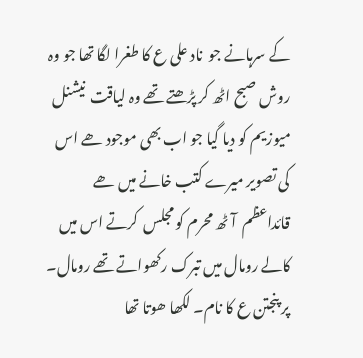کے سرہانے جو  ناد علی ع کا طغرا لگا تھا جو وہ روش صبح اٹھ کر پڑھتے تھے وہ لیاقت  نیشنل میوزیم کو دیا گیا جو اب بھی موجود ھے اس کی تصویر میرے کتب خانے میں ھے
قائداعظم  آٹھ محرم کو مجلس  کرتے اس میں کالے رومال میں تبرک رکھواتے تھے رومال۔ پر پنجتن ع کا نام۔ لکھا ھوتا تھا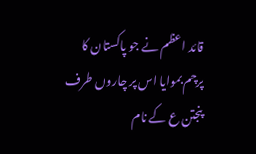قائد اعظم نے جو پاکستان کا پرچم بموایا اس پر چاروں طرف پنجتن ع کے نام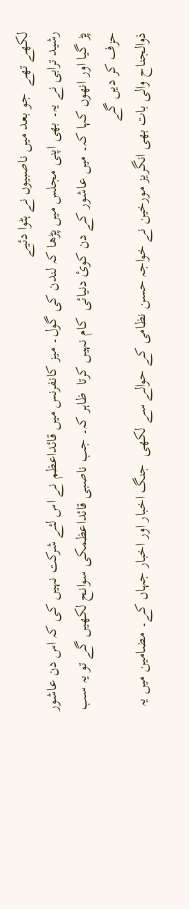لکھے تھے  جو بعد میں ناصبیوں نے ہٹوا دئیے
رشید ترابی نے یہ۔ بھی اپنی مجلس میں پڑھا کہ لندن کی گول۔ میز کانفرنس میں قائداعظم نے اس لئے شرکت نہیں کی کہ اس دن عاشور پڑ گیا اور انھوں کہا کہ۔ میں عاشور کے دن کوئ دنیائی  کام نہیں کرتا  ظاہر کہ۔ جب ناصبی قائداعظمکی سوانح لکھیں گے تو یہ سب حزف کر دیں گے
ذوالجناح والی بات بھی انگریز مورخین نے خواجہ حسن نظامی کے حوالے سے لکھی  جنگ اخبار اور اخبار جہاں کے۔ مضامین میں یہ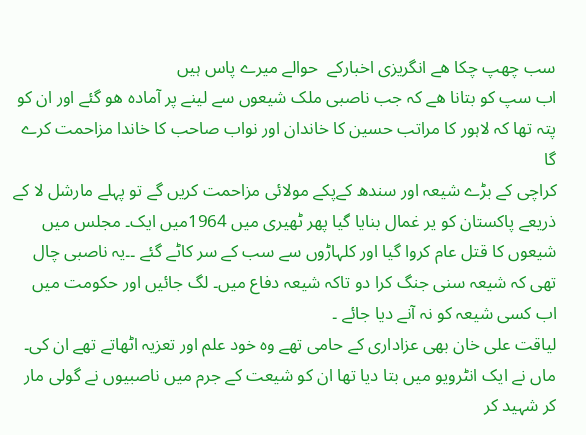سب چھپ چکا ھے انگریزی اخبارکے  حوالے میرے پاس ہیں
اب سپ کو بتانا ھے کہ جب ناصبی ملک شیعوں سے لینے پر آمادہ ھو گئے اور ان کو پتہ تھا کہ لاہور کا مراتب حسین کا خاندان اور نواب صاحب کا خاندا مزاحمت کرے گا
کراچی کے بڑے شیعہ اور سندھ کےپکے مولائی مزاحمت کریں گے تو پہلے مارشل لا کے ذریعے پاکستان کو یر غمال بنایا گیا پھر ٹھیری میں 1964میں ایک۔ مجلس میں شیعوں کا قتل عام کروا گیا اور کلہاڑوں سے سب کے سر کاٹے گئے ۔۔یہ ناصبی چال تھی کہ شیعہ سنی جنگ کرا دو تاکہ شیعہ دفاع میں۔ لگ جائیں اور حکومت میں اب کسی شیعہ کو نہ آنے دیا جائے ۔
لیاقت علی خان بھی عزاداری کے حامی تھے وہ خود علم اور تعزیہ اٹھاتے تھے ان کی۔ ماں نے ایک انٹرویو میں بتا دیا تھا ان کو شیعت کے جرم میں ناصبیوں نے گولی مار کر شہید کر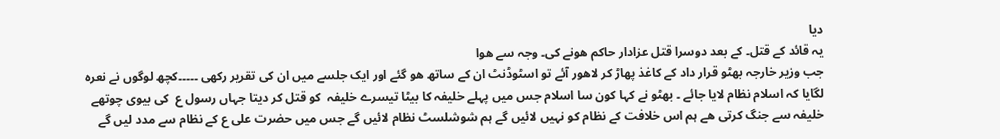دیا
یہ قائد کے قتل۔ کے بعد دوسرا قتل عزادار حاکم ھونے کی۔ وجہ سے ھوا
جب وزیر خارجہ بھٹو قرار داد کے کاغذ پھاڑ کر لاھور آئے تو اسٹوڈنٹ ان کے ساتھ ھو گئے اور ایک جلسے میں ان کی تقریر رکھی ۔۔۔۔۔کچھ لوگوں نے نعرہ لگایا کہ اسلام نظام لایا جائے ۔ بھٹو نے کہا کون سا اسلام جس میں پہلے خلیفہ کا بیٹا تیسرے خلیفہ  کو قتل کر دیتا جہاں رسول ع  کی بیوی چوتھے خلیفہ سے جنگ کرتی ھے ہم اس خلافت کے نظام کو نہیں لائیں گے ہم شوشلسٹ نظام لائیں گے جس میں حضرت علی ع کے نظام سے مدد لیں گے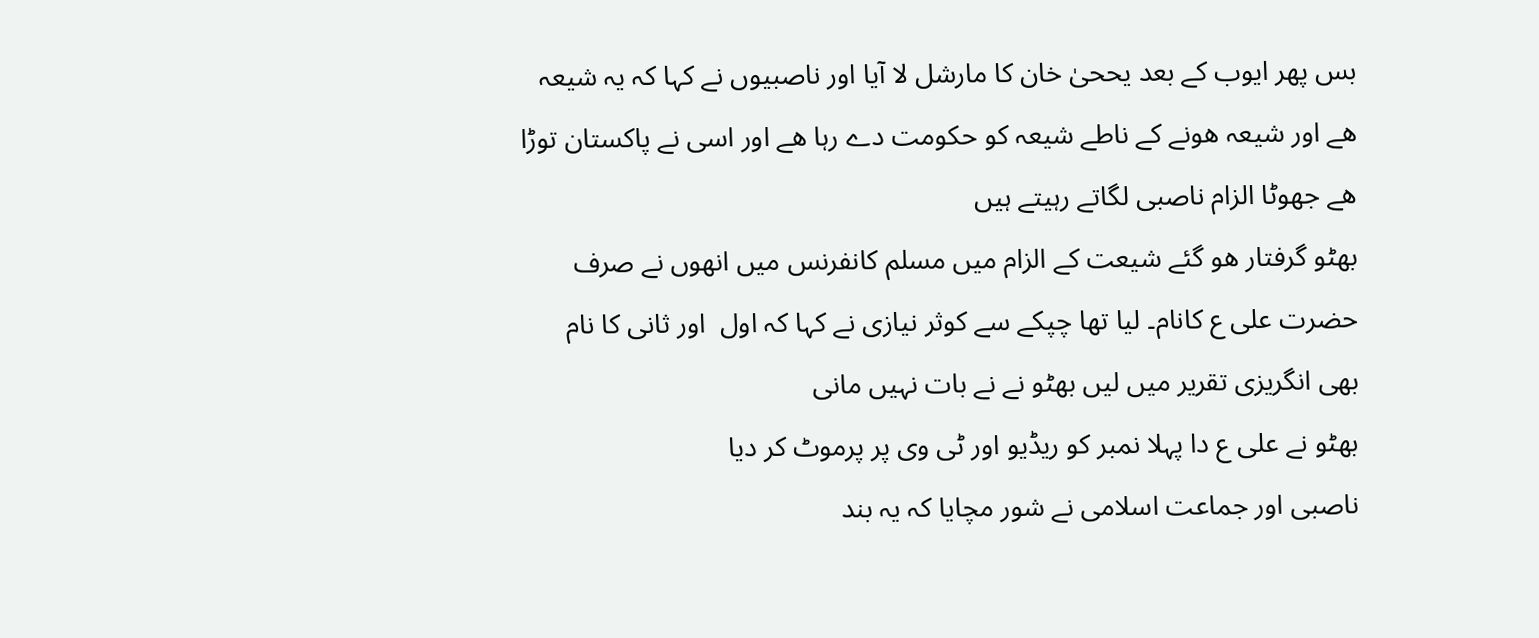بس پھر ایوب کے بعد یححیٰ خان کا مارشل لا آیا اور ناصبیوں نے کہا کہ یہ شیعہ ھے اور شیعہ ھونے کے ناطے شیعہ کو حکومت دے رہا ھے اور اسی نے پاکستان توڑا ھے جھوٹا الزام ناصبی لگاتے رہیتے ہیں
بھٹو گرفتار ھو گئے شیعت کے الزام میں مسلم کانفرنس میں انھوں نے صرف حضرت علی ع کانام۔ لیا تھا چپکے سے کوثر نیازی نے کہا کہ اول  اور ثانی کا نام بھی انگریزی تقریر میں لیں بھٹو نے نے بات نہیں مانی
بھٹو نے علی ع دا پہلا نمبر کو ریڈیو اور ٹی وی پر پرموٹ کر دیا
ناصبی اور جماعت اسلامی نے شور مچایا کہ یہ بند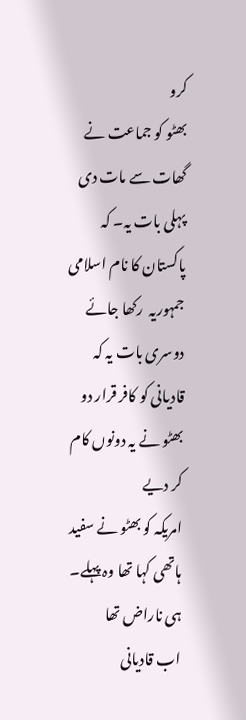کرو
بھٹو کو جماعت نے گھات سے مات دی پہلی بات یہ۔ کہ پاکستان کا نام اسلامی جمہوریہ  رکھا جائے
دوسری بات یہ کہ قادیانی کو کافر قرار دو
بھٹو نے یہ دونوں کام کر دیے
امریکہ کو بھٹو نے سفید ہاتھی کہا تھا وہ پہلے۔ ہی ناراض تھا
اب قادیانی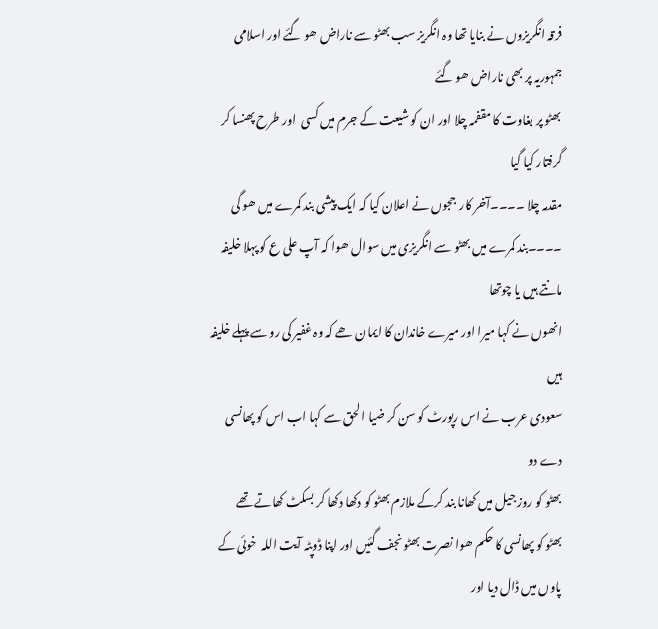فرقہ انگریزوں نے بنایا تھا وہ انگریز سب بھٹو سے ناراض ھو گئے اور اسلامی جمہوریہ پر بھی ناراض ھو گئے
بھٹو پر بغاوت کا مقفمہ چلا اور ان کو شیعت کے جرم میں کسی  اور طرح پھنسا کر گرفتار کیا گیا
مقدمہ چلا ۔۔۔۔آخر کار  ججوں نے اعلان کیا کہ ایک پیشی بند کمرے میں ھو گی  ۔۔۔۔بند کمرے میں بھٹو سے انگریزی میں سوال ھوا کہ آپ علی ع کو پہلا خلیفہ مانتے ہیں یا چوتھا
انھوں نے کہا میرا اور میرے خاندان کا ایمان ھے کہ وہ غفیر کی رو سے پہلے خلیفہ ہیں
سعودی عرب نے اس رپورٹ کو سن کر ضیا ا لحق سے کہا اب اس کو پھانسی دے دو
بھٹو کو روز جیل میں کھانا بند کرکے ملازم بھٹو کو دکھا دکھا کر بسکٹ کھاتے تھے
بھٹو کو پھانسی کا حکم ھوا نصرت بھٹو نجف گئیں اور اپنا ڈوپٹہ آیت اللہ  خوئی کے پاوں میں ڈال دیا اور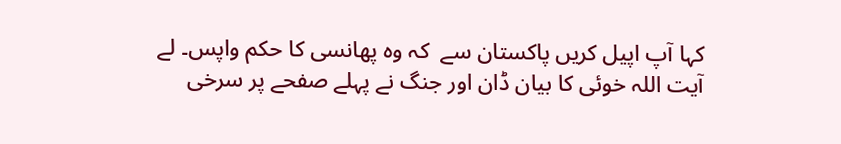کہا آپ اپیل کریں پاکستان سے  کہ وہ پھانسی کا حکم واپس۔ لے
آیت اللہ خوئی کا بیان ڈان اور جنگ نے پہلے صفحے پر سرخی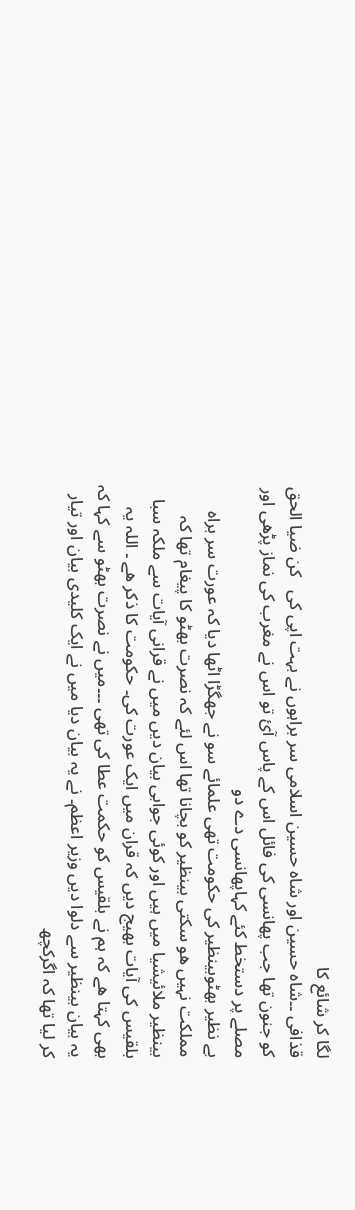لگا کر شائع کا
قذافی ۔۔شاہ حسین اور شاہ حسین اسلامی سر براہوں نے بہت اپی کی   کن ضیا الحق کو جنون تھا جب پھانسی کی فائل اس کے پاس آئ تو اس نے مغرب کی نماز پڑھی اور مصلے پر دستخط کئے کہاپھانسی دے دو
بے نظیر بھٹوبینظیر کی حکومت تھی علمائے سو نے جھگڑا اٹھا دیا کہ عورت سر براہ مملکت نہیں ھو سکتی بینظیر کو بچانا تھا اس لئے کہ نصرت بھٹو کا پیغام تھا کہ بینظیر ملائیشیا میں ہیں اور کوئی جوابی بیان دیں میں نے قرانی آیات سے ملکہ سبا بلقیس کی آیات بھیج دیں کہ قران میں ایک عورت کی۔ حکومت کا ذکر ھے ۔ اللہ یہ بھی کہتا ھے کہ ہم نے بلقیس کو حکمت عطا کی تھی ۔۔۔میں نے نصرت بھٹو سے کہا کہ یہ بیان بینظیر سے دلوا دیں وزیر اعظم۔ نے یہ بیان دیا میں نے ایک کلیدی بیان اور تیار کر لیا تھا کہ اگرکچھ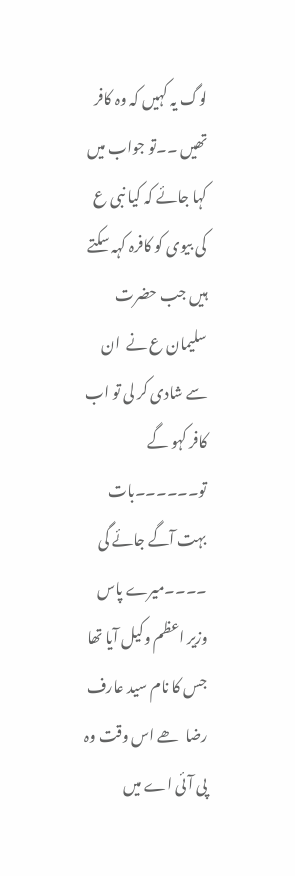لوگ یہ کہیں کہ وہ کافر تھیں ۔۔تو جواب میں کہا جائے کہ کیا نبی ع کی بیوی کو کافرہ کہہ سکتے ہیں جب حضرت سلیمان ع نے  ان سے شادی کر لی تو اب کافر کہو گے تو۔۔۔۔۔۔بات بہت آگے جائے گی ۔۔۔۔میرے پاس وزیر اعظم وکیل آیا تھا جس کا نام سید عارف رضا  ھے اس وقت وہ پی آئی اے میں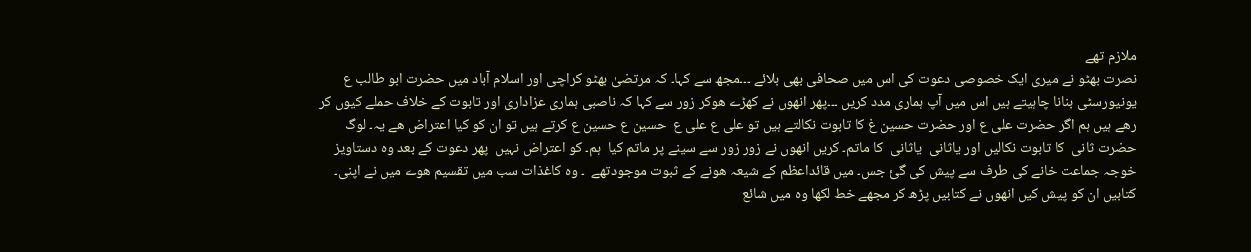ملازم تھے
نصرت بھٹو نے میری ایک خصوصی دعوت کی اس میں صحافی بھی بلائے ۔۔۔مجھ سے کہا۔ کہ مرتضیٰ بھٹو کراچی اور اسلام آباد میں حضرت ابو طالب ع یونیورسٹی بنانا چاہیتے ہیں اس میں آپ ہماری مدد کریں ۔۔۔پھر انھوں نے کھڑے ھوکر زور سے کہا کہ ناصبی ہماری عزاداری اور تابوت کے خلاف حملے کیوں کر رھے ہیں ہم اگر حضرت علی ع اور حضرت حسین غ کا تابوت نکالتے ہیں تو علی ع علی ع  حسین ع حسین ع کرتے ہیں تو ان کو کیا اعتراض ھے یہ۔ لوگ حضرت ثانی  کا تابوت نکالیں اور یاثانی  یاثانی  کا ماتم۔ کریں انھوں نے زور زور سے سینے پر ماتم کیا  ہم۔ کو اعتراض نہیں  پھر دعوت کے بعد وہ دستاویز خوجہ جماعت خانے کی طرف سے پیش کی گئ جس۔ میں قائداعظم کے شیعہ ھونے کے ثبوت موجودتھے  ۔ وہ کاغذات سب میں تقسیم ھوے میں نے اپنی۔ کتابیں ان کو پیش کیں انھوں نے کتابیں پڑھ کر مجھے خط لکھا وہ میں شائع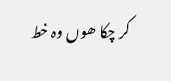کر چکا ھوں وہ خط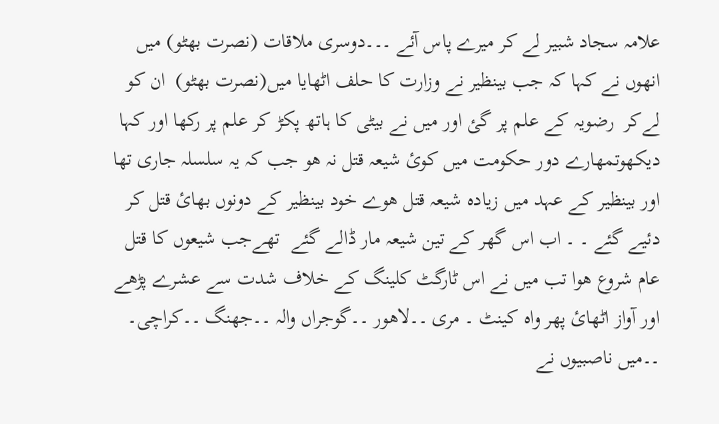علامہ سجاد شبیر لے کر میرے پاس آئے ۔۔۔دوسری ملاقات (نصرت بھٹو) میں انھوں نے کہا کہ جب بینظیر نے وزارت کا حلف اٹھایا میں(نصرت بھٹو)  ان کو لےکر  رضویہ کے علم پر گئ اور میں نے بیٹی کا ہاتھ پکڑ کر علم پر رکھا اور کہا دیکھوتمھارے دور حکومت میں کوئ شیعہ قتل نہ ھو جب کہ یہ سلسلہ جاری تھا اور بینظیر کے عہد میں زیادہ شیعہ قتل ھوے خود بینظیر کے دونوں بھائ قتل کر دئیے گئے ۔ ۔ اب اس گھر کے تین شیعہ مار ڈالے گئے  تھےجب شیعوں کا قتل عام شروع ھوا تب میں نے اس ٹارگٹ کلینگ کے خلاف شدت سے عشرے پڑھے اور آواز اٹھائ پھر واہ کینٹ ۔ مری ۔۔لاھور ۔۔گوجراں والہ ۔۔جھنگ ۔۔کراچی۔ ۔۔میں ناصبیوں نے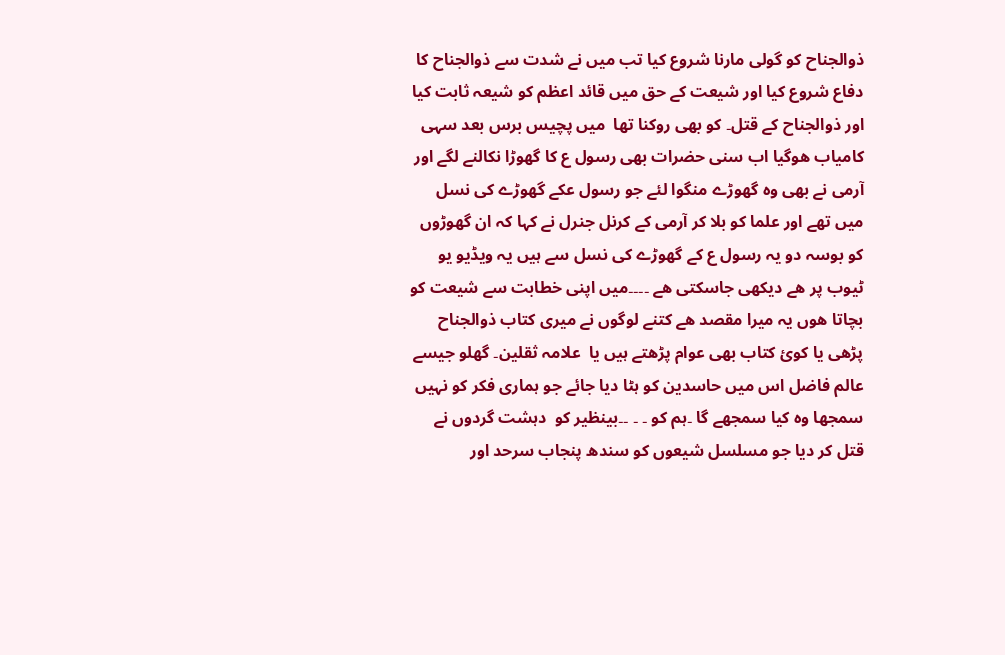ذوالجناح کو گولی مارنا شروع کیا تب میں نے شدت سے ذوالجناح کا دفاع شروع کیا اور شیعت کے حق میں قائد اعظم کو شیعہ ثابت کیا اور ذوالجناح کے قتل۔ کو بھی روکنا تھا  میں پچیس برس بعد سہی کامیاب ھوگیا اب سنی حضرات بھی رسول ع کا گھوڑا نکالنے لگے اور آرمی نے بھی وہ گھوڑے منگوا لئے جو رسول عکے گھوڑے کی نسل میں تھے اور علما کو بلا کر آرمی کے کرنل جنرل نے کہا کہ ان گھوڑوں کو بوسہ دو یہ رسول ع کے گھوڑے کی نسل سے ہیں یہ ویڈیو یو ٹیوب پر ھے دیکھی جاسکتی ھے ۔۔۔۔میں اپنی خطابت سے شیعت کو بچاتا ھوں یہ میرا مقصد ھے کتنے لوگوں نے میری کتاب ذوالجناح پڑھی یا کوئ کتاب بھی عوام پڑھتے ہیں یا  علامہ ثقلین۔ گھلو جیسے عالم فاضل اس میں حاسدین کو ہٹا دیا جائے جو ہماری فکر کو نہیں سمجھا وہ کیا سمجھے گا ۔ہم کو ۔ ۔ ۔۔بینظیر کو  دہشت گردوں نے قتل کر دیا جو مسلسل شیعوں کو سندھ پنجاب سرحد اور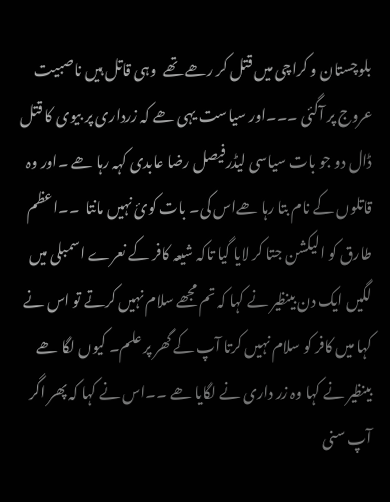بلوچستان و کراچی میں قتل کر رھے تھے  وہی قاتل ہیں ناصبیت عروج پر آگئی ۔۔۔اور سیاست یہی ھے کہ زرداری پر بیوی کا قتل ڈال دو جو بات سیاسی لیڈرفیصل رضا عابدی کہہ رہا ھے ۔اور وہ قاتلوں کے نام بتا رہا ھےاس کی۔ بات کوئ نہیں مانتا  ۔۔اعظم طارق کو الیکشن جتا کر لایا گیا تاکہ شیعہ کافر کے نعرے اسمبلی میں لگیں ایک دن بینظیر نے کہا کہ تم مجھے سلام نہیں کرتے تو اس نے کہا میں کافر کو سلام نہیں کرتا آپ کے گھر پر علم۔ کیوں لگا ھے بینظیر نے کہا وہ زر داری نے لگایا ھے ۔۔اس نے کہا کہ پھر اگر آپ سنی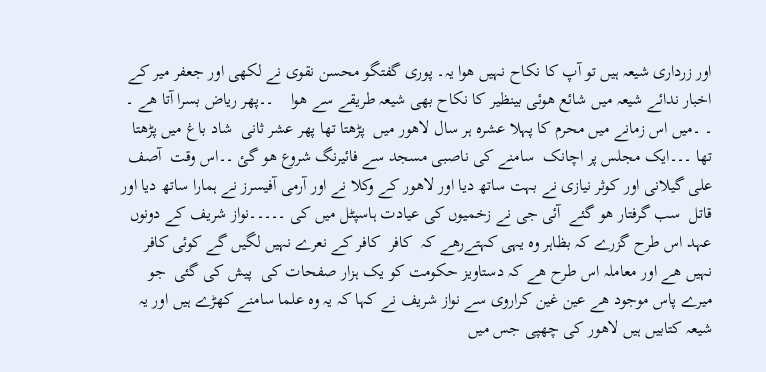اور زرداری شیعہ ہیں تو آپ کا نکاح نہیں ھوا یہ۔ پوری گفتگو محسن نقوی نے لکھی اور جعفر میر کے اخبار ندائے شیعہ میں شائع ھوئی بینظیر کا نکاح بھی شیعہ طریقے سے ھوا    ۔۔پھر ریاض بسرا آتا ھے ۔ ۔ ۔میں اس زمانے میں محرم کا پہلا عشرہ ہر سال لاھور میں  پڑھتا تھا پھر عشر ثانی  شاد باغ میں پڑھتا تھا ۔۔۔ایک مجلس پر اچانک  سامنے کی ناصبی مسجد سے فائیرنگ شروع ھو گئ ۔۔اس وقت  آصف علی گیلانی اور کوثر نیازی نے بہت ساتھ دیا اور لاھور کے وکلا نے اور آرمی آفیسرز نے ہمارا ساتھ دیا اور قاتل  سب گرفتار ھو گئے  آئی جی نے زخمیوں کی عیادت ہاسپٹل میں کی ۔۔۔۔۔نواز شریف کے دونوں عہد اس طرح گزرے کہ بظاہر وہ یہی کہتےرھے کہ  کافر  کافر کے نعرے نہیں لگیں گے کوئی کافر نہیں ھے اور معاملہ اس طرح ھے کہ دستاویز حکومت کو یک ہزار صفحات کی  پیش کی گئی  جو میرے پاس موجود ھے عین غین کراروی سے نواز شریف نے کہا کہ یہ وہ علما سامنے کھڑے ہیں اور یہ شیعہ کتابیں ہیں لاھور کی چھپی جس میں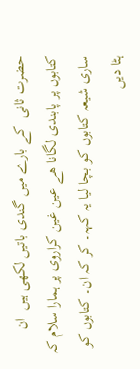حضرت ثانی  کے بارے میں گندی باتیں لکھی ہیں  ان کتابوں پر پابندی لگانا ھے عین غین کراروی پر ہمارا سلام کہ ساری شیعہ کتابوں کو بچا لیا یہ کہہ۔ کر کہ ان۔ کتابوں کو ہٹا دیں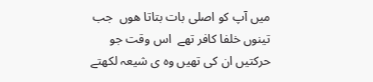میں آپ کو اصلی بات بتاتا ھوں  جب تینوں خلفا کافر تھے  اس وقت جو حرکتیں ان کی تھیں وہ ی شیعہ لکھتے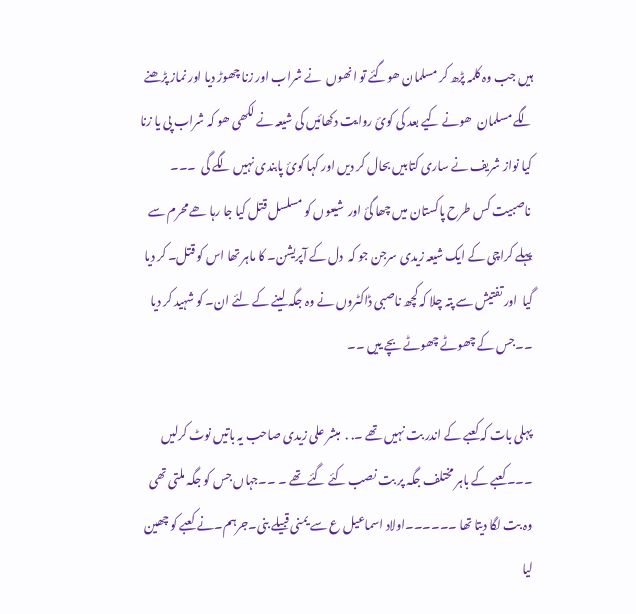ہیں جب وہ کلمہ پڑھ کر مسلمان ھوگئے تو انھوں  نے شراب اور زنا چھوڑ دیا اور نماز پڑھنے لگے مسلمان  ھونے کیے بعد کی کوئ روایت دکھائیں کی شیعہ نے لکھی ھو کہ شراب پی یا زنا کیا نواز شریف نے ساری کتابیں بحال کر دیں اور کہا کوئ پابندی نہیں لگے گی  ۔۔۔
 ناصبیت کس طرح پاکستان میں چھا گئ اور  شیعوں کو مسلسل قتل کیا جا رہا ھے محرم سے پہلے کراچی کے ایک شیعہ زیدی سرجن جو کہ  دل کے آپریشن۔ کا ماہر تھا اس کو قتل۔ کر دیا گیا  اور تفتیش سے پتہ چلا کہ کچھ ناصبی ڈاکٹروں نے وہ جگہ لینے کے لئے ان۔ کو شہید کر دیا ۔۔جس کے چھوٹے چھوٹے بچے ییں ۔۔

پہلی بات کہ کعبے کے اندر بت نہیں تھے ۔. .  مبشر علی زیدی صاحب یہ باتیں نوٹ کرلیں ۔۔۔کعبے کے باہر مختلف جگہ پر بت نصب کئے گئے تھے ۔ ۔۔جہاں جس کو جگہ ملتی تھی وہ بت لگا دیتا تھا ۔۔۔۔۔۔اولاد اسماعیل ع سے یمنی قبیلے بنی۔جرہم۔نے کعبے کو چھین لیا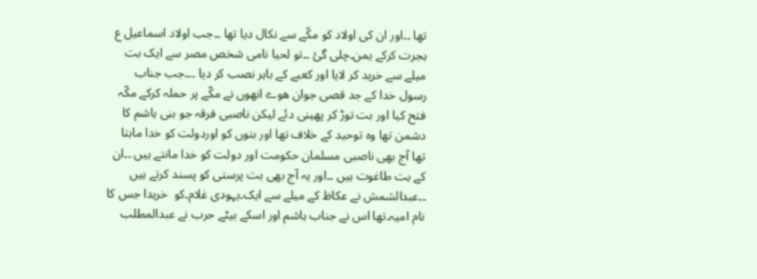تھا ۔۔اور ان کی اولاد کو مکّے سے نکال دیا تھا ۔۔جب اولاد اسماعیل ع ہجرت کرکے یمن۔چلی گئ ۔۔تو لحیا نامی شخص مصر سے ایک بت میلے سے خرید کر لایا اور کعبے کے باہر نصب کر دیا ۔۔۔جب جناب رسول خدا کے جد قصی جوان ھوے انھوں نے مکّے پر حملہ کرکے مکّہ فتح کیا اور بت توڑ کر پھینی دئے لیکن ناصبی فرقہ جو بنی ہاشم کا دشمن تھا وہ توحید کے خلاف تھا اور بتوں کو اوردولت کو خدا مابتا تھا آج بھی ناصبی مسلمان حکومت اور دولت کو خدا مانتے ہیں ۔۔ان کے بت طاغوت ہیں ۔۔اور یہ آج بھی بت پرستی کو پسند کرتے ہیں ۔۔عبدالشمش نے عکاظ کے میلے سے ایک۔یہودی غلام۔کو  خریدا جس کا نام امیہ۔تھا اس نے جناب ہاشم اور اسکے بیٹے حرب نے عبدالمطلب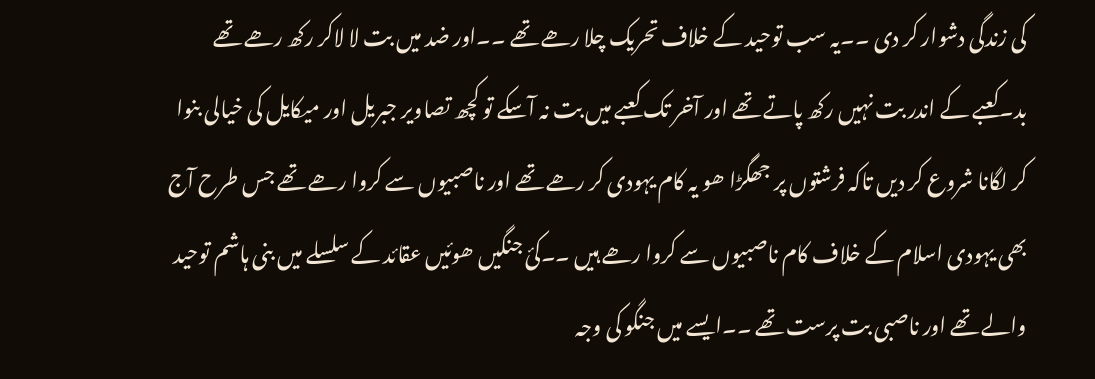کی زندگی دشوار کر دی ۔۔یہ سب توحید کے خلاف تحریک چلا رھے تھے ۔۔اور ضد میں بت لا لاکر رکھ رھے تھے بد۔کعبے کے اندر بت نہیں رکھ پاتے تھے اور آخر تک کعبے میں بت نہ آسکے تو کچھ تصاویر جبریل اور میکایل کی خیالی بنوا کر لگانا شروع کر دیں تاکہ فرشتوں پر جھگڑا ھو یہ کام یہودی کر رھے تھے اور ناصبیوں سے کروا رھے تھے جس طرح آج بھی یہودی اسلام کے خلاف کام ناصبیوں سے کروا رھے ہیں ۔۔کئ جنگیں ھوئیں عقائد کے سلسلے میں بنی ہاشم توحید والے تھے اور ناصبی بت پرست تھے ۔۔ایسے میں جنگو کی وجہ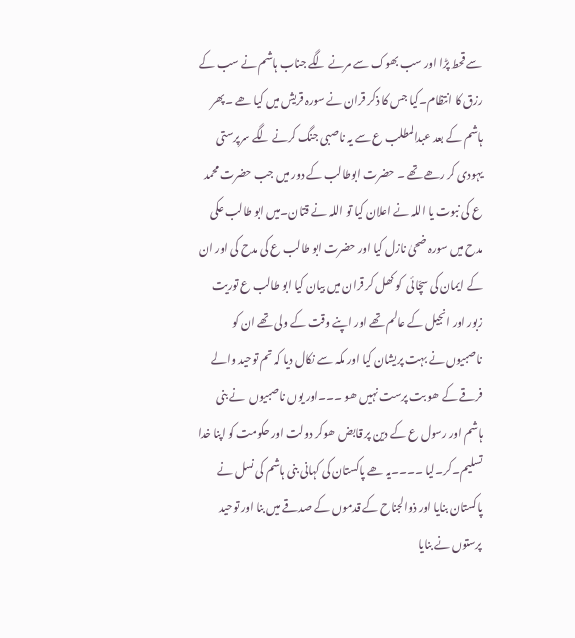سے قحط پڑا اور سب بھوک سے مرنے لگے جناب ہاشم نے سب کے رزق کا انتظام۔کیا جس کا ذکر قران نے سورہ قریش میں کیا ھے ۔پھر ہاشم کے بعد عبدالمطلب ع سے یہ ناصبی جنگ کرنے لگے سرپرستی یہودی کر رھے تھے ۔ حضرت ابوطالب کے دور میں جب حضرت محمد ع کی نبوت یا اللہ نے اعلان کیا تو اللہ نے قتان۔میں ابو طالب عکی مدح میں سورہ ضحیٰ نازل کیا اور حضرت ابو طالب ع کی مدح کی اور ان کے ایمان کی سچّائی  کو کھل کر قران میں بیان کیا ابو طالب ع توریت زبور اور انجیل کے عالم تھے اور اپنے وقت کے ولی تھے ان کو ناصبیوں نے بہت پریشان کیا اور مکہ سے نکال دیا کہ تم توحید والے فرقے کے ھو بت پرست نہیں ھو ۔۔۔اور یوں ناصبیوں  نے بنی ہاشم اور رسول ع کے دین پر قابض ھوکر دولت اور حکومت کو اپنا خدا تسلیم۔کر۔لیا ۔۔۔۔یہ ھے پاکستان کی کہانی بنی ہاشم کی نسل نے پاکستان بنایا اور ذوالجناح کے قدموں کے صدقے میں بنا اور توحید پرستوں نے بنایا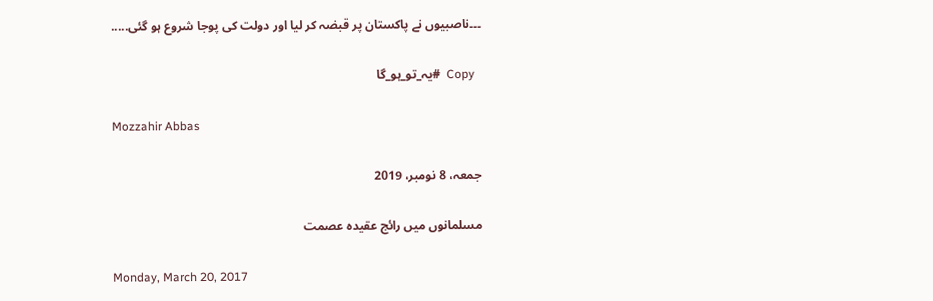۔۔۔ناصبیوں نے پاکستان پر قبضہ کر لیا اور دولت کی پوجا شروع ہو گئی.....

  Copy  #یہ_تو_ہو_گا

Mozzahir Abbas

جمعہ، 8 نومبر، 2019

مسلمانوں میں رائج عقیده عصمت

Monday, March 20, 2017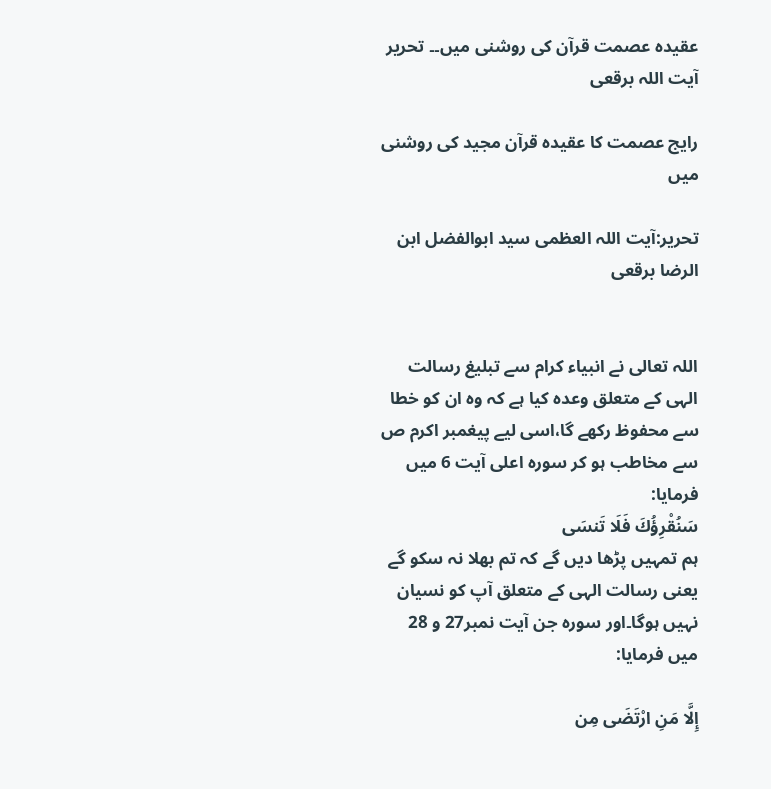عقیدہ عصمت قرآن کی روشنی میں۔۔ تحریر آیت اللہ برقعی

رایج عصمت کا عقیدہ قرآن مجید کی روشنی میں

تحریر:آیت اللہ العظمی سید ابوالفضل ابن الرضا برقعی


اللہ تعالی نے انبیاء کرام سے تبلیغ رسالت الہی کے متعلق وعدہ کیا ہے کہ وہ ان کو خطا سے محفوظ رکھے گا،اسی لیے پیغمبر اکرم ص سے مخاطب ہو کر سورہ اعلی آیت 6 میں فرمایا:
سَنُقْرِؤُكَ فَلَا تَنسَى
ہم تمہیں پڑھا دیں گے کہ تم بھلا نہ سکو گے
یعنی رسالت الہی کے متعلق آپ کو نسیان نہیں ہوگا۔اور سورہ جن آیت نمبر27 و 28 میں فرمایا:

إِلَّا مَنِ ارْتَضَى مِن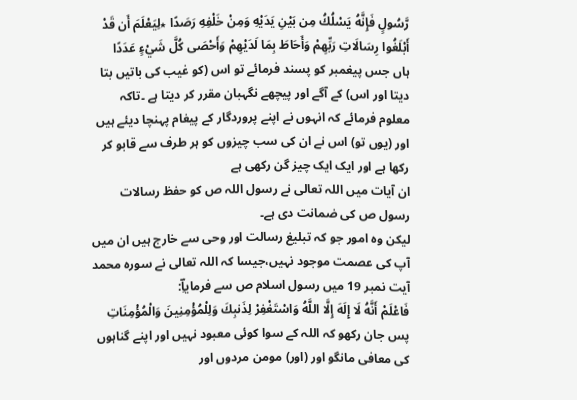رَّسُولٍ فَإِنَّهُ يَسْلُكُ مِن بَيْنِ يَدَيْهِ وَمِنْ خَلْفِهِ رَصَدًا ٭لِيَعْلَمَ أَن قَدْ أَبْلَغُوا رِسَالَاتِ رَبِّهِمْ وَأَحَاطَ بِمَا لَدَيْهِمْ وَأَحْصَى كُلَّ شَيْءٍ عَدَدًا
ہاں جس پیغمبر کو پسند فرمائے تو اس (کو غیب کی باتیں بتا دیتا اور اس) کے آگے اور پیچھے نگہبان مقرر کر دیتا ہے ۔تاکہ معلوم فرمائے کہ انہوں نے اپنے پروردگار کے پیغام پہنچا دیئے ہیں اور (یوں تو) اس نے ان کی سب چیزوں کو ہر طرف سے قابو کر رکھا ہے اور ایک ایک چیز گن رکھی ہے
ان آیات میں اللہ تعالی نے رسول اللہ ص کو حفظ رسالات رسول ص کی ضمانت دی ہے۔
لیکن وہ امور جو کہ تبلیغ رسالت اور وحی سے خارج ہیں ان میں آپ کی عصمت موجود نہیں،جیسا کہ اللہ تعالی نے سورہ محمد آیت نمبر 19 میں رسول اسلام ص سے فرمایاِؔ:
فَاعْلَمْ أَنَّهُ لَا إِلَهَ إِلَّا اللَّهُ وَاسْتَغْفِرْ لِذَنبِكَ وَلِلْمُؤْمِنِينَ وَالْمُؤْمِنَاتِ
پس جان رکھو کہ اللہ کے سوا کوئی معبود نہیں اور اپنے گناہوں کی معافی مانگو اور (اور) مومن مردوں اور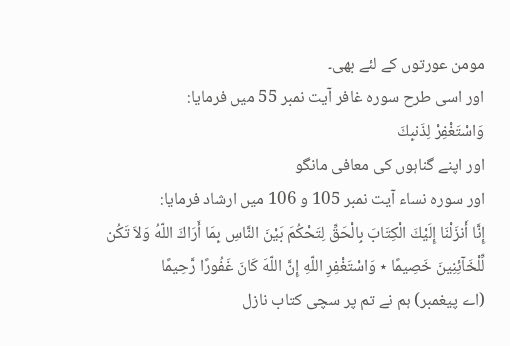مومن عورتوں کے لئے بھی۔
اور اسی طرح سورہ غافر آیت نمبر 55 میں فرمایا:
وَاسْتَغْفِرْ لِذَنبِكَ
اور اپنے گناہوں کی معافی مانگو
اور سورہ نساء آیت نمبر 105 و 106 میں ارشاد فرمایا:
إِنَّا أَنزَلْنَا إِلَيْكَ الْكِتَابَ بِالْحَقِّ لِتَحْكُمَ بَيْنَ النَّاسِ بِمَا أَرَاكَ اللّهُ وَلاَ تَكُن لِّلْخَآئِنِينَ خَصِيمًا ٭ وَاسْتَغْفِرِ اللّهِ إِنَّ اللّهَ كَانَ غَفُورًا رَّحِيمًا
(اے پیغمبر) ہم نے تم پر سچی کتاب نازل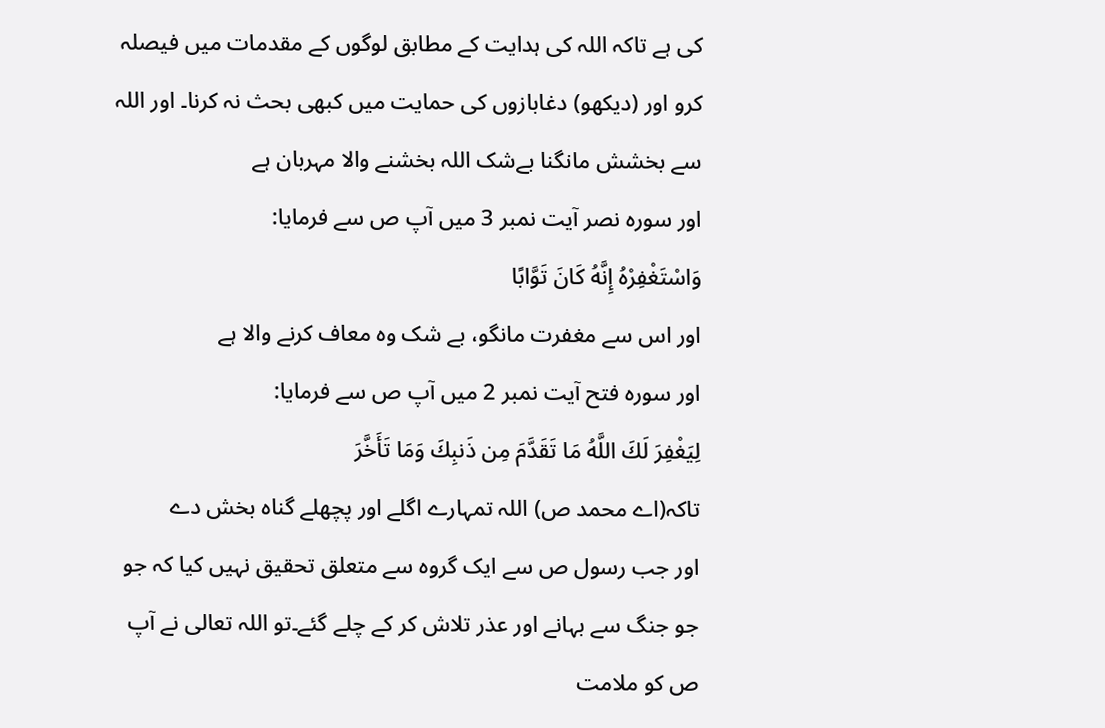کی ہے تاکہ اللہ کی ہدایت کے مطابق لوگوں کے مقدمات میں فیصلہ کرو اور (دیکھو) دغابازوں کی حمایت میں کبھی بحث نہ کرنا۔ اور اللہ سے بخشش مانگنا بےشک اللہ بخشنے والا مہربان ہے
اور سورہ نصر آیت نمبر 3 میں آپ ص سے فرمایا:
وَاسْتَغْفِرْهُ إِنَّهُ كَانَ تَوَّابًا
اور اس سے مغفرت مانگو، بے شک وہ معاف کرنے والا ہے
اور سورہ فتح آیت نمبر 2 میں آپ ص سے فرمایا:
لِيَغْفِرَ لَكَ اللَّهُ مَا تَقَدَّمَ مِن ذَنبِكَ وَمَا تَأَخَّرَ
تاکہ(اے محمد ص) اللہ تمہارے اگلے اور پچھلے گناہ بخش دے
اور جب رسول ص سے ایک گروہ سے متعلق تحقیق نہیں کیا کہ جو جو جنگ سے بہانے اور عذر تلاش کر کے چلے گئے۔تو اللہ تعالی نے آپ ص کو ملامت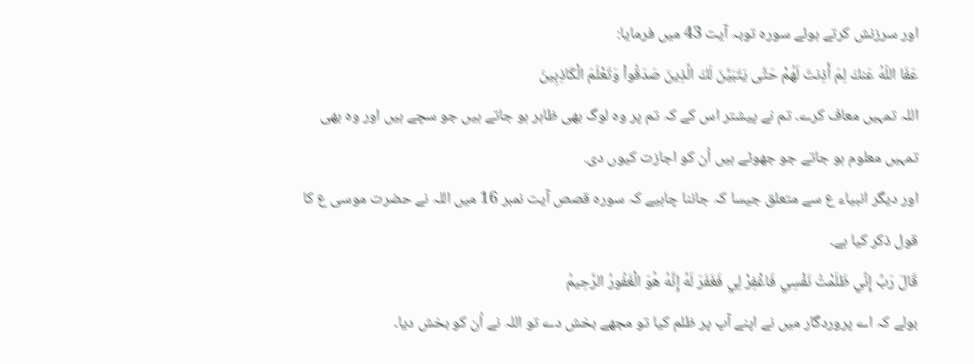اور سرزنش کرتے ہوئے سورہ توبہ آیت 43 میں فرمایا:
عَفَا اللّهُ عَنكَ لِمَ أَذِنتَ لَهُمْ حَتَّى يَتَبَيَّنَ لَكَ الَّذِينَ صَدَقُواْ وَتَعْلَمَ الْكَاذِبِينَ
اللہ تمہیں معاف کرے۔ تم نے پیشتر اس کے کہ تم پر وہ لوگ بھی ظاہر ہو جاتے ہیں جو سچے ہیں اور وہ بھی تمہیں معلوم ہو جاتے جو جھوٹے ہیں اُن کو اجازت کیوں دی.
اور دیگر انبیاء ع سے متعلق جیسا کہ جاننا چاہیے کہ سورہ قصص آیت نمبر 16 میں اللہ نے حضرت موسی ع کا قول ذکر کیا ہے۔
قَالَ رَبِّ إِنِّي ظَلَمْتُ نَفْسِي فَاغْفِرْ لِي فَغَفَرَ لَهُ إِنَّهُ هُوَ الْغَفُورُ الرَّحِيمُ
بولے کہ اے پروردگار میں نے اپنے آپ پر ظلم کیا تو مجھے بخش دے تو اللہ نے اُن کو بخش دیا۔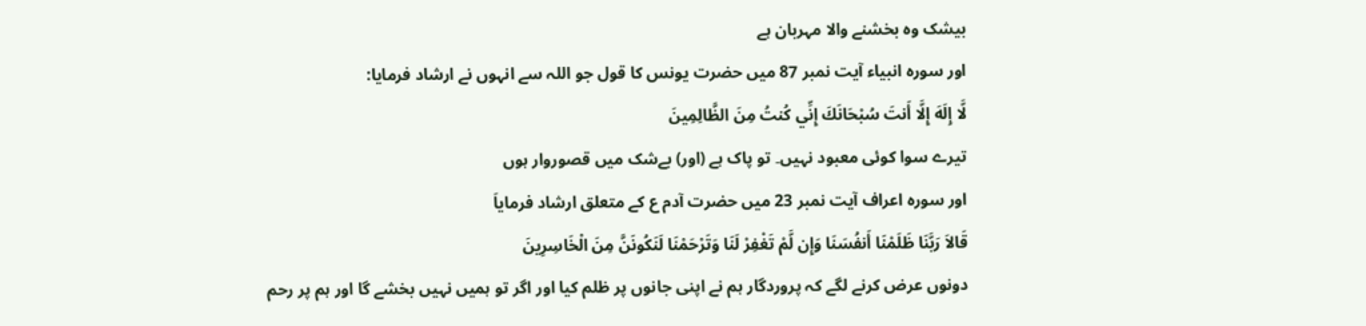بیشک وہ بخشنے والا مہربان ہے
اور سورہ انبیاء آیت نمبر 87 میں حضرت یونس کا قول جو اللہ سے انہوں نے ارشاد فرمایا:
لَّا إِلَهَ إِلَّا أَنتَ سُبْحَانَكَ إِنِّي كُنتُ مِنَ الظَّالِمِينَ
تیرے سوا کوئی معبود نہیں۔ تو پاک ہے (اور) بےشک میں قصوروار ہوں
اور سورہ اعراف آیت نمبر 23 میں حضرت آدم ع کے متعلق ارشاد فرمایاَ
قَالاَ رَبَّنَا ظَلَمْنَا أَنفُسَنَا وَإِن لَّمْ تَغْفِرْ لَنَا وَتَرْحَمْنَا لَنَكُونَنَّ مِنَ الْخَاسِرِينَ
دونوں عرض کرنے لگے کہ پروردگار ہم نے اپنی جانوں پر ظلم کیا اور اگر تو ہمیں نہیں بخشے گا اور ہم پر رحم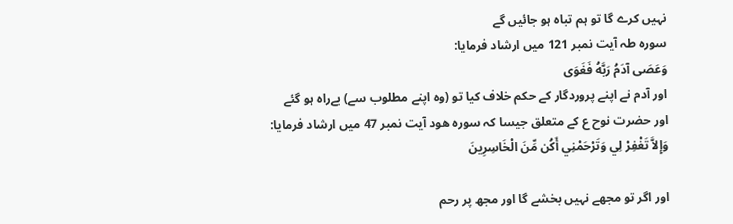نہیں کرے گا تو ہم تباہ ہو جائیں گے
سورہ طہ آیت نمبر 121 میں ارشاد فرمایا:
وَعَصَى آدَمُ رَبَّهُ فَغَوَى
اور آدم نے اپنے پروردگار کے حکم خلاف کیا تو (وہ اپنے مطلوب سے) بےراہ ہو گئے
اور حضرت نوح ع کے متعلق جیسا کہ سورہ ھود آیت نمبر 47 میں ارشاد فرمایا:
وَإِلاَّ تَغْفِرْ لِي وَتَرْحَمْنِي أَكُن مِّنَ الْخَاسِرِينَ

اور اگر تو مجھے نہیں بخشے گا اور مجھ پر رحم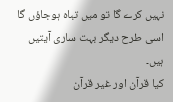نہیں کرے گا تو میں تباہ ہوجاؤں گا
اسی طرح دیگر بہت ساری آیتیں ہیں۔
کیا قرآن اور غیر قرآن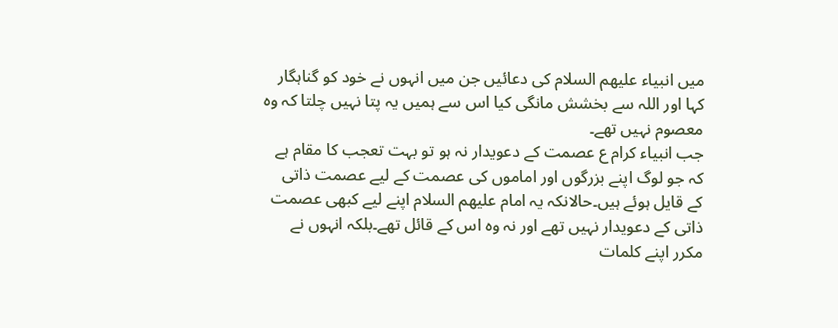میں انبیاء علیھم السلام کی دعائیں جن میں انہوں نے خود کو گناہگار کہا اور اللہ سے بخشش مانگی کیا اس سے ہمیں یہ پتا نہیں چلتا کہ وہ معصوم نہیں تھے۔
جب انبیاء کرام ع عصمت کے دعویدار نہ ہو تو بہت تعجب کا مقام ہے کہ جو لوگ اپنے بزرگوں اور اماموں کی عصمت کے لیے عصمت ذاتی کے قایل ہوئے ہیں۔حالانکہ یہ امام علیھم السلام اپنے لیے کبھی عصمت ذاتی کے دعویدار نہیں تھے اور نہ وہ اس کے قائل تھے۔بلکہ انہوں نے مکرر اپنے کلمات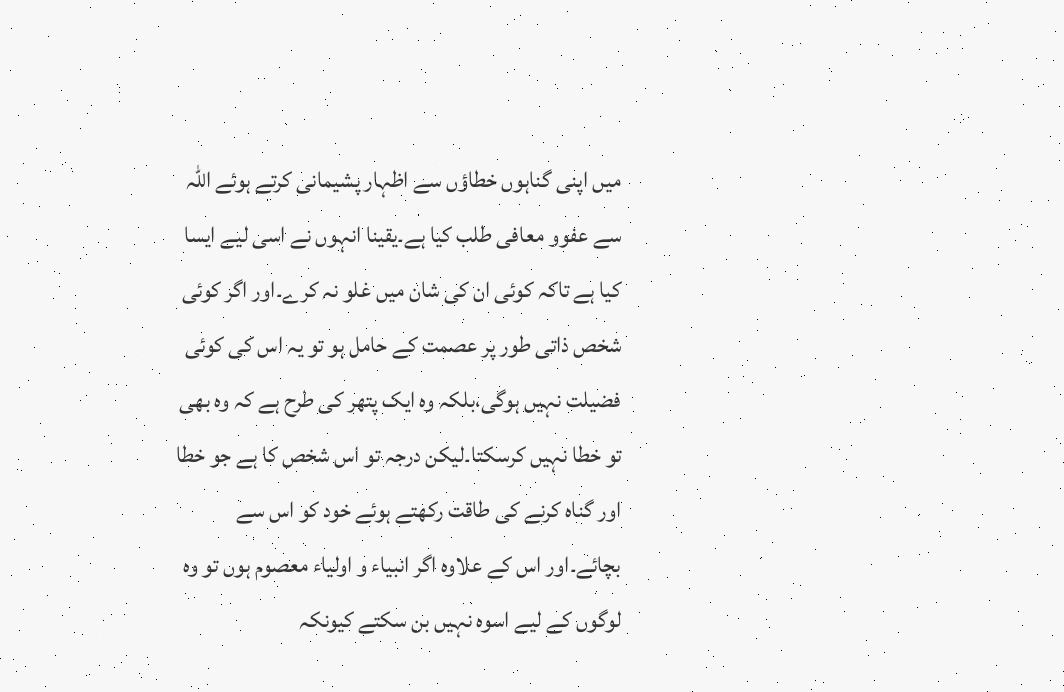میں اپنی گناہوں خطاؤں سے اظہار پشیمانی کرتے ہوئے اللہ سے عفوو معافی طلب کیا ہے۔یقینا انہوں نے اسی لیے ایسا کیا ہے تاکہ کوئی ان کی شان میں غلو نہ کرے۔اور اگر کوئی شخص ذاتی طور پر عصمت کے حامل ہو تو یہ اس کی کوئی فضیلت نہیں ہوگی،بلکہ وہ ایک پتھر کی طرح ہے کہ وہ بھی تو خطا نہیں کرسکتا۔لیکن درجہ تو اس شخص کا ہے جو خطا اور گناہ کرنے کی طاقت رکھتے ہوئے خود کو اس سے بچائے۔اور اس کے علاوہ اگر انبیاء و اولیاء معصوم ہوں تو وہ لوگوں کے لیے اسوہ نہیں بن سکتے کیونکہ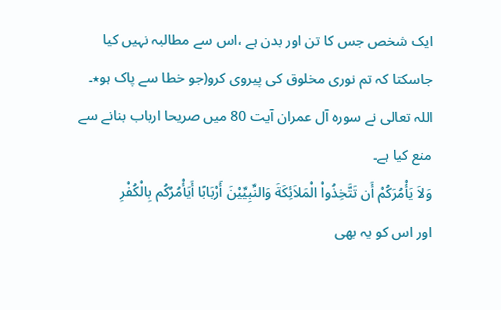ایک شخص جس کا تن اور بدن ہے ،اس سے مطالبہ نہیں کیا جاسکتا کہ تم نوری مخلوق کی پیروی کرو(جو خطا سے پاک ہو٭۔
اللہ تعالی نے سورہ آل عمران آیت 80 میں صریحا ارباب بنانے سے منع کیا ہے۔
وَلاَ يَأْمُرَكُمْ أَن تَتَّخِذُواْ الْمَلاَئِكَةَ وَالنِّبِيِّيْنَ أَرْبَابًا أَيَأْمُرُكُم بِالْكُفْرِ
اور اس کو یہ بھی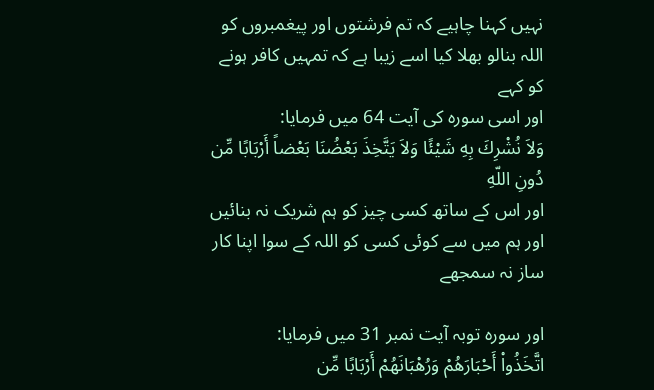نہیں کہنا چاہیے کہ تم فرشتوں اور پیغمبروں کو اللہ بنالو بھلا کیا اسے زیبا ہے کہ تمہیں کافر ہونے کو کہے
اور اسی سورہ کی آیت 64 میں فرمایا:
وَلاَ نُشْرِكَ بِهِ شَيْئًا وَلاَ يَتَّخِذَ بَعْضُنَا بَعْضاً أَرْبَابًا مِّن دُونِ اللّهِ
اور اس کے ساتھ کسی چیز کو ہم شریک نہ بنائیں اور ہم میں سے کوئی کسی کو اللہ کے سوا اپنا کار ساز نہ سمجھے

اور سورہ توبہ آیت نمبر 31 میں فرمایا:
اتَّخَذُواْ أَحْبَارَهُمْ وَرُهْبَانَهُمْ أَرْبَابًا مِّن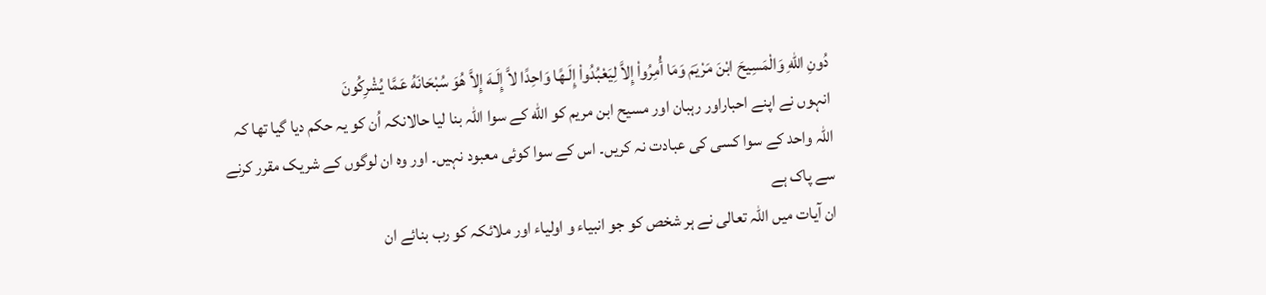دُونِ اللّهِ وَالْمَسِيحَ ابْنَ مَرْيَمَ وَمَا أُمِرُواْ إِلاَّ لِيَعْبُدُواْ إِلَـهًا وَاحِدًا لاَّ إِلَـهَ إِلاَّ هُوَ سُبْحَانَهُ عَمَّا يُشْرِكُونَ
انہوں نے اپنے احباراور رہبان اور مسیح ابن مریم کو الله کے سوا اللہ بنا لیا حالانکہ اُن کو یہ حکم دیا گیا تھا کہ اللہ واحد کے سوا کسی کی عبادت نہ کریں۔ اس کے سوا کوئی معبود نہیں۔ اور وہ ان لوگوں کے شریک مقرر کرنے سے پاک ہے
ان آیات میں اللہ تعالی نے ہر شخص کو جو انبیاء و اولیاء اور ملائکہ کو رب بنائے ان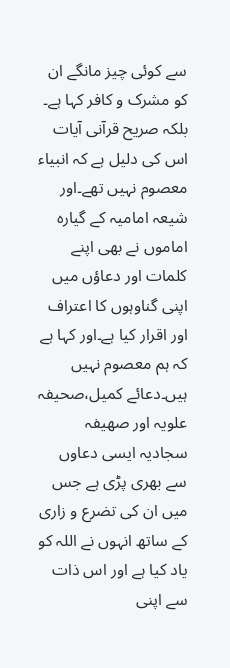سے کوئی چیز مانگے ان کو مشرک و کافر کہا ہے۔
بلکہ صریح قرآنی آیات اس کی دلیل ہے کہ انبیاء معصوم نہیں تھے۔اور شیعہ امامیہ کے گیارہ اماموں نے بھی اپنے کلمات اور دعاؤں میں اپنی گناوہوں کا اعتراف اور اقرار کیا ہے۔اور کہا ہے کہ ہم معصوم نہیں ہیں۔دعائے کمیل،صحیفہ علویہ اور صھیفہ سجادیہ ایسی دعاوں سے بھری پڑی ہے جس میں ان کی تضرع و زاری کے ساتھ انہوں نے اللہ کو یاد کیا ہے اور اس ذات سے اپنی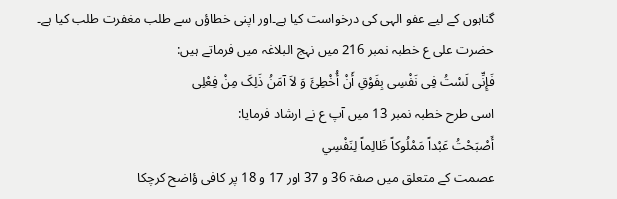گناہوں کے لیے عفو الہی کی درخواست کیا ہے۔اور اپنی خطاؤں سے طلب مغفرت طلب کیا ہے۔
حضرت علی ع خطبہ نمبر 216 میں نہج البلاغہ میں فرماتے ہیں:
فَإِنِّی لَسْتُ فِی نَفْسِی بِفَوْقِ أَنْ أُخْطِئَ وَ لاَ آمَنُ ذَلِکَ مِنْ فِعْلِی
اسی طرح خطبہ نمبر 13 میں آپ ع نے ارشاد فرمایا:
أَصْبَحْتُ عَبْداً مَمْلُوكاً ظَالِماً لِنَفْسِي
عصمت کے متعلق میں صفۃ 36 و 37 اور 17 و 18 پر کافی ؤاضح کرچکا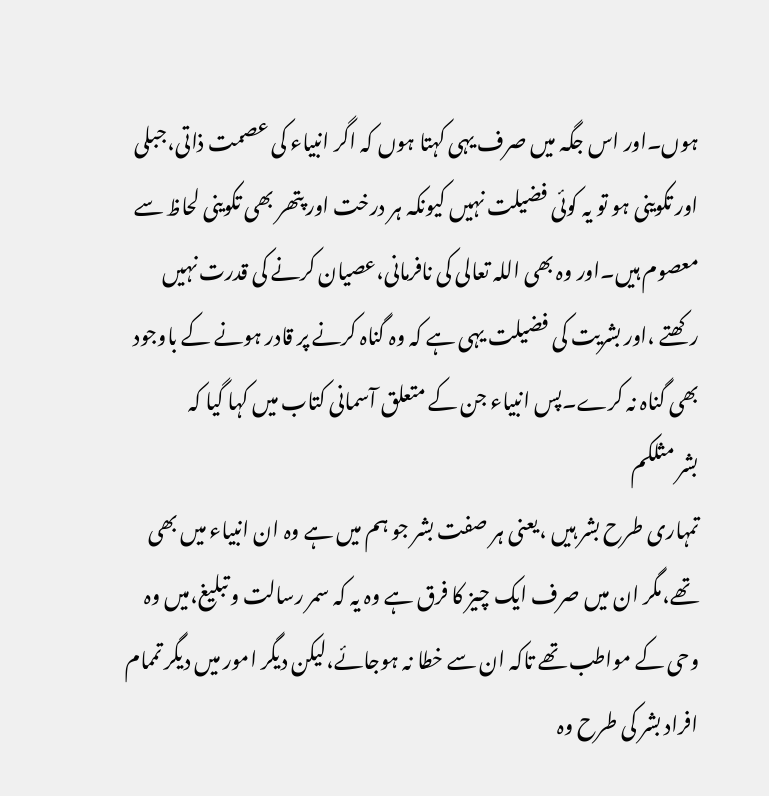ہوں۔اور اس جگہ میں صرف یہی کہتا ہوں کہ اگر انبیاء کی عصمت ذاتی،جبلی اور تکوینی ہو تو یہ کوئی فضیلت نہیں کیونکہ ہر درخت اور پتھر بھی تکوینی لحاظ سے معصوم ہیں۔اور وہ بھی اللہ تعالی کی نافرمانی،عصیان کرنے کی قدرت نہیں رکھتے ،اور بشریت کی فضیلت یہی ہے کہ وہ گناہ کرنے پر قادر ہونے کے باوجود بھی گناہ نہ کرے۔پس انبیاء جن کے متعلق آسمانی کتاب میں کہا گیا کہ
بشر مثلکم
تمہاری طرح بشر ہیں ،یعنی ہر صفت بشر جو ہم میں ہے وہ ان انبیاء میں بھی تھے،مگر ان میں صرف ایک چیز کا فرق ہے وہ یہ کہ سمر رسالت و تبلیغ،میں وہ وحی کے مواطب تھے تاکہ ان سے خطا نہ ہوجائے،لیکن دیگر امور میں دیگر تممام افراد بشر کی طرح وہ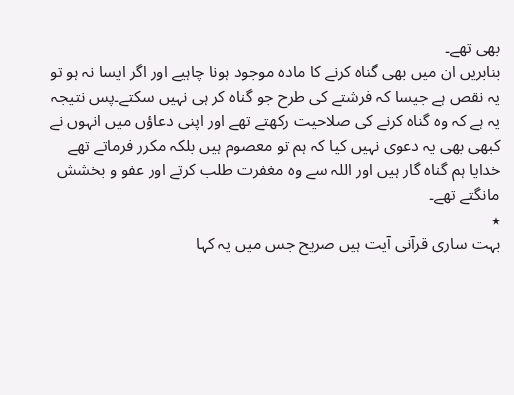بھی تھے۔
بنابریں ان میں بھی گناہ کرنے کا مادہ موجود ہونا چاہیے اور اگر ایسا نہ ہو تو یہ نقص ہے جیسا کہ فرشتے کی طرح جو گناہ کر ہی نہیں سکتے۔پس نتیجہ یہ ہے کہ وہ گناہ کرنے کی صلاحیت رکھتے تھے اور اپنی دعاؤں میں انہوں نے کبھی بھی یہ دعوی نہیں کیا کہ ہم تو معصوم ہیں بلکہ مکرر فرماتے تھے خدایا ہم گناہ گار ہیں اور اللہ سے وہ مغفرت طلب کرتے اور عفو و بخشش مانگتے تھے۔
٭
بہت ساری قرآنی آیت ہیں صریح جس میں یہ کہا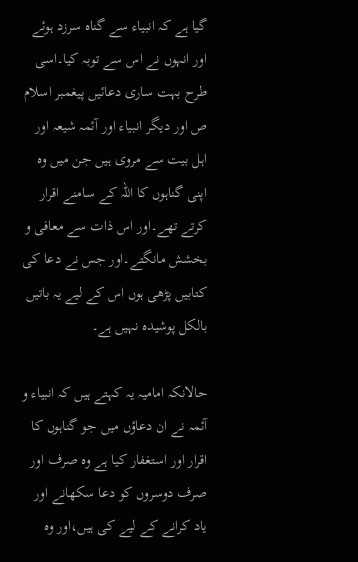گیا ہے کہ انبیاء سے گناہ سرزد ہوئے اور انہوں نے اس سے توبہ کیا۔اسی طرح بہت ساری دعائیں پیغمبر اسلام ص اور دیگر انبیاء اور آئمہ شیعہ اور اہل بیت سے مروی ہیں جن میں وہ اپنی گناہوں کا اللہ کے سامنے اقرار کرتے تھے۔اور اس ذات سے معافی و بخشش مانگتے۔اور جس نے دعا کی کتابیں پڑھی ہوں اس کے لیے یہ باتیں بالکل پوشیدہ نہیں ہے۔

حالانکہ امامیہ یہ کہتے ہیں کہ انبیاء و آئمہ نے ان دعاؤں میں جو گناہوں کا اقرار اور استغفار کیا ہے وہ صرف اور صرف دوسروں کو دعا سکھانے اور یاد کرانے کے لیے کی ہیں،اور وہ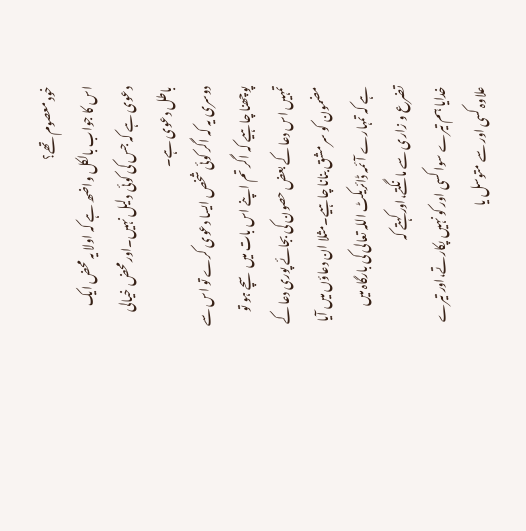خود معصوم تھے؟
اس کا جواب بالکل واضھ ہے کہ اولا یہ محض ایک دعوی ہے کہ جس کی کوئی دلیل نہیں۔اور محض خیالی باطل دعوی ہے۔
دوسری یہ کہ اگر کوئی شخص ایسا دعوی کرے تو اس سے پوچھنا چاہیے کہ اگر تم اپنے اس بات میں سچے ہو تو تمہیں اس دعا کے بعض حصون کی بجائے پوری دعا کے مضمون کو سر مشق بنانا چاہیے۔مثلا ان دعاؤں میں آیا ہے کہ تمہارے آئمہ ڈائریکٹ اللہ تعالی کی بارگاہ میں تضرع و زاری سے مانگتے،اور کہتے کہ
خدایا ہم تیرے سوا کسی اور کو نہیں پکارتے،اور تیرے علاوہ کسی اور سے متوسل یا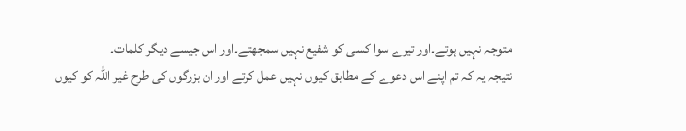متوجہ نہیں ہوتے۔اور تیرے سوا کسی کو شفیع نہیں سمجھتے۔اور اس جیسے دیگر کلمات۔
نتیجہ یہ کہ تم اپنے اس دعوے کے مطابق کیوں نہیں عمل کرتے اور ان بزرگوں کی طرح غیر اللہ کو کیوں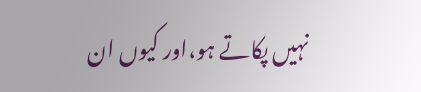نہیں پکاتے ہو،اور کیوں ان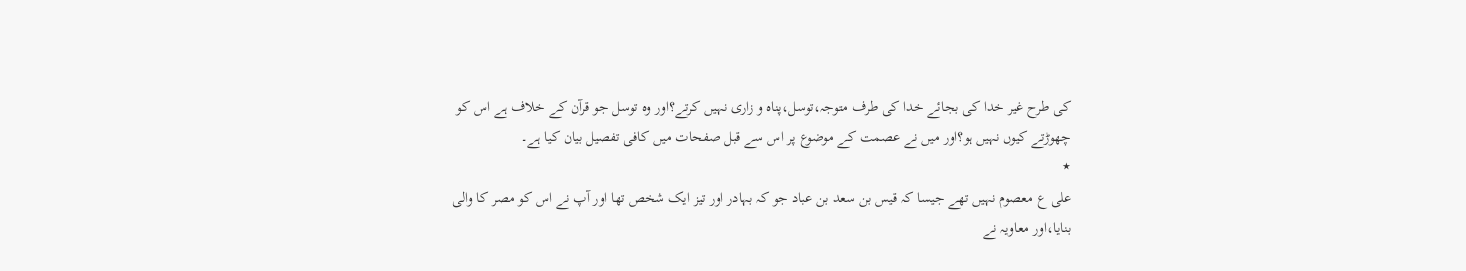کی طرح غیر خدا کی بجائے خدا کی طرف متوجہ،توسل،پناہ و زاری نہیں کرتے؟اور وہ توسل جو قرآن کے خلاف ہے اس کو چھوڑتے کیوں نہیں ہو؟اور میں نے عصمت کے موضوع پر اس سے قبل صفحات میں کافی تفصیل بیان کیا ہے۔
٭
علی ع معصوم نہیں تھے جیسا کہ قیس بن سعد بن عباد جو کہ بہادر اور تیز ایک شخص تھا اور آپ نے اس کو مصر کا والی بنایا،اور معاویہ نے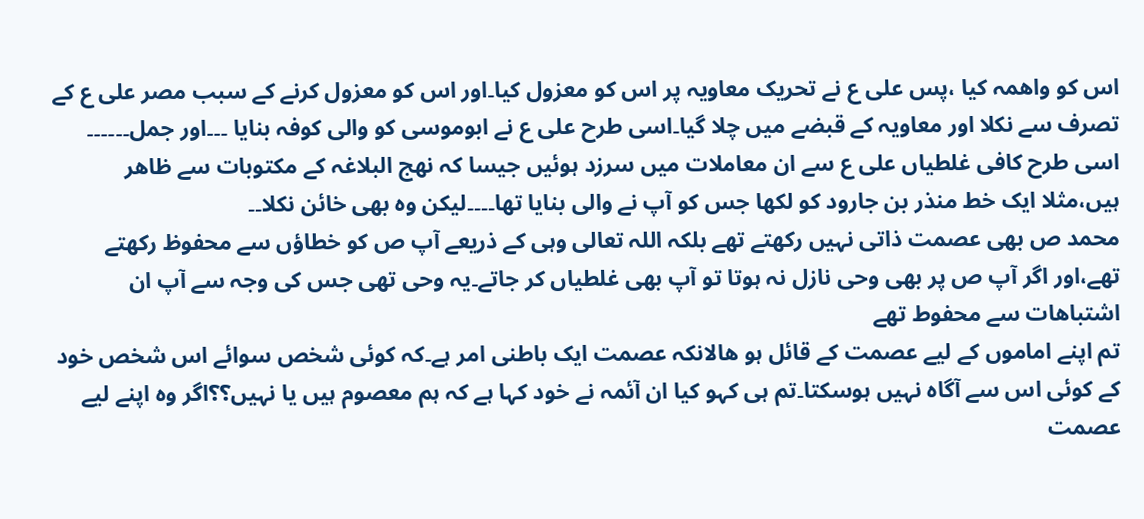اس کو واھمہ کیا ،پس علی ع نے تحریک معاویہ پر اس کو معزول کیا۔اور اس کو معزول کرنے کے سبب مصر علی ع کے تصرف سے نکلا اور معاویہ کے قبضے میں چلا گیا۔اسی طرح علی ع نے ابوموسی کو والی کوفہ بنایا ۔۔۔اور جمل۔۔۔۔۔۔ اسی طرح کافی غلطیاں علی ع سے ان معاملات میں سرزد ہوئیں جیسا کہ نھج البلاغہ کے مکتوبات سے ظاھر ہیں،مثلا ایک خط منذر بن جارود کو لکھا جس کو آپ نے والی بنایا تھا۔۔۔۔لیکن وہ بھی خائن نکلا۔۔
محمد ص بھی عصمت ذاتی نہیں رکھتے تھے بلکہ اللہ تعالی وہی کے ذریعے آپ ص کو خطاؤں سے محفوظ رکھتے تھے،اور اگر آپ ص پر بھی وحی نازل نہ ہوتا تو آپ بھی غلطیاں کر جاتے۔یہ وحی تھی جس کی وجہ سے آپ ان اشتباھات سے محفوط تھے
تم اپنے اماموں کے لیے عصمت کے قائل ہو ھالانکہ عصمت ایک باطنی امر ہے۔کہ کوئی شخص سوائے اس شخص خود کے کوئی اس سے آگاہ نہیں ہوسکتا۔تم ہی کہو کیا ان آئمہ نے خود کہا ہے کہ ہم معصوم ہیں یا نہیں؟؟اگر وہ اپنے لیے عصمت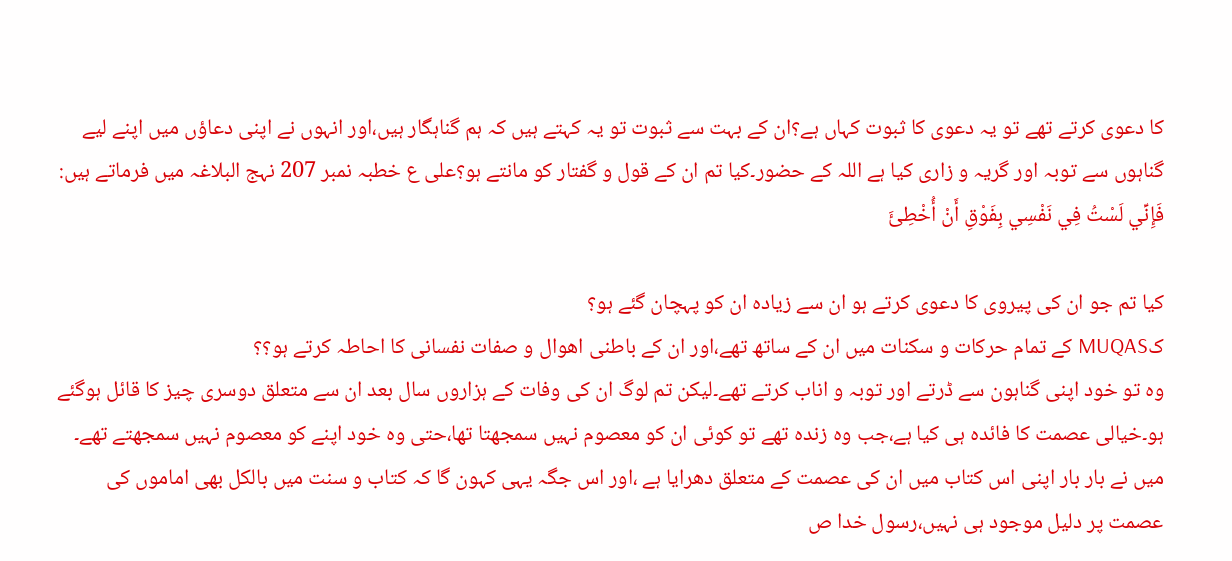کا دعوی کرتے تھے تو یہ دعوی کا ثبوت کہاں ہے؟ان کے بہت سے ثبوت تو یہ کہتے ہیں کہ ہم گناہگار ہیں،اور انہوں نے اپنی دعاؤں میں اپنے لیے گناہوں سے توبہ اور گریہ و زاری کیا ہے اللہ کے حضور۔کیا تم ان کے قول و گفتار کو مانتے ہو؟علی ع خطبہ نمبر 207 نہج البلاغہ میں فرماتے ہیں:
فَإِنِّي لَسْتُ فِي نَفْسِي بِفَوْقِ أَنْ أُخْطِئَ

کیا تم جو ان کی پیروی کا دعوی کرتے ہو ان سے زیادہ ان کو پہچان گئے ہو؟
کMUQAS کے تمام حرکات و سکنات میں ان کے ساتھ تھے،اور ان کے باطنی اھوال و صفات نفسانی کا احاطہ کرتے ہو؟؟
وہ تو خود اپنی گناہون سے ڈرتے اور توبہ و اناب کرتے تھے۔لیکن تم لوگ ان کی وفات کے ہزاروں سال بعد ان سے متعلق دوسری چیز کا قائل ہوگئے ہو۔خیالی عصمت کا فائدہ ہی کیا ہے،جب وہ زندہ تھے تو کوئی ان کو معصوم نہیں سمجھتا تھا،حتی وہ خود اپنے کو معصوم نہیں سمجھتے تھے۔
میں نے بار بار اپنی اس کتاب میں ان کی عصمت کے متعلق دھرایا ہے ،اور اس جگہ یہی کہون گا کہ کتاب و سنت میں بالکل بھی اماموں کی عصمت پر دلیل موجود ہی نہیں،رسول خدا ص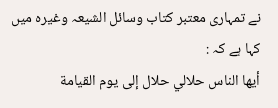نے تمہاری معتبر کتاب وسائل الشیعہ وغیرہ میں کہا ہے کہ :
أيها الناس حلالي حلال إلى يوم القيامة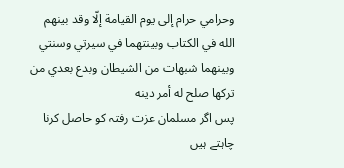وحرامي حرام إلى يوم القيامة إلّا وقد بينهم الله في الكتاب وبينتهما في سيرتي وسنتي وبينهما شبهات من الشيطان وبدع بعدي من تركها صلح له أمر دينه
پس اگر مسلمان عزت رفتہ کو حاصل کرنا چاہتے ہیں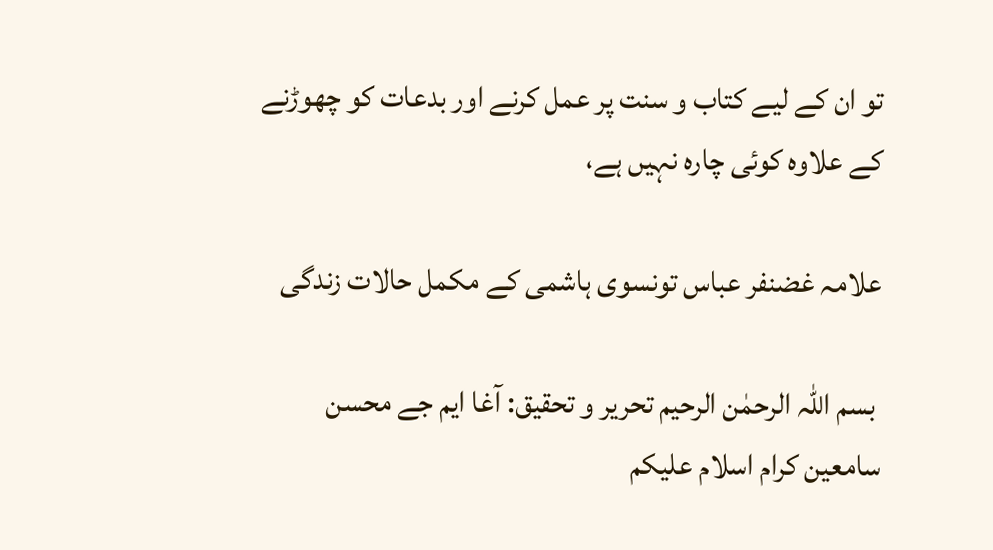تو ان کے لیے کتاب و سنت پر عمل کرنے اور بدعات کو چھوڑنے کے علاوہ کوئی چارہ نہیں ہے،

علامہ غضنفر عباس تونسوی ہاشمی کے مکمل حالات زندگی

 بسم اللہ الرحمٰن الرحیم تحریر و تحقیق: آغا ایم جے محسن  سامعین کرام اسلام علیکم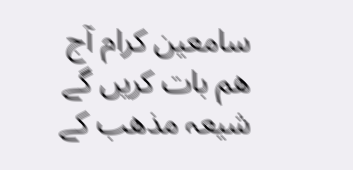سامعین کرام آج ھم بات کریں گے شیعہ مذھب کے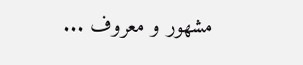مشھور و معروف ...